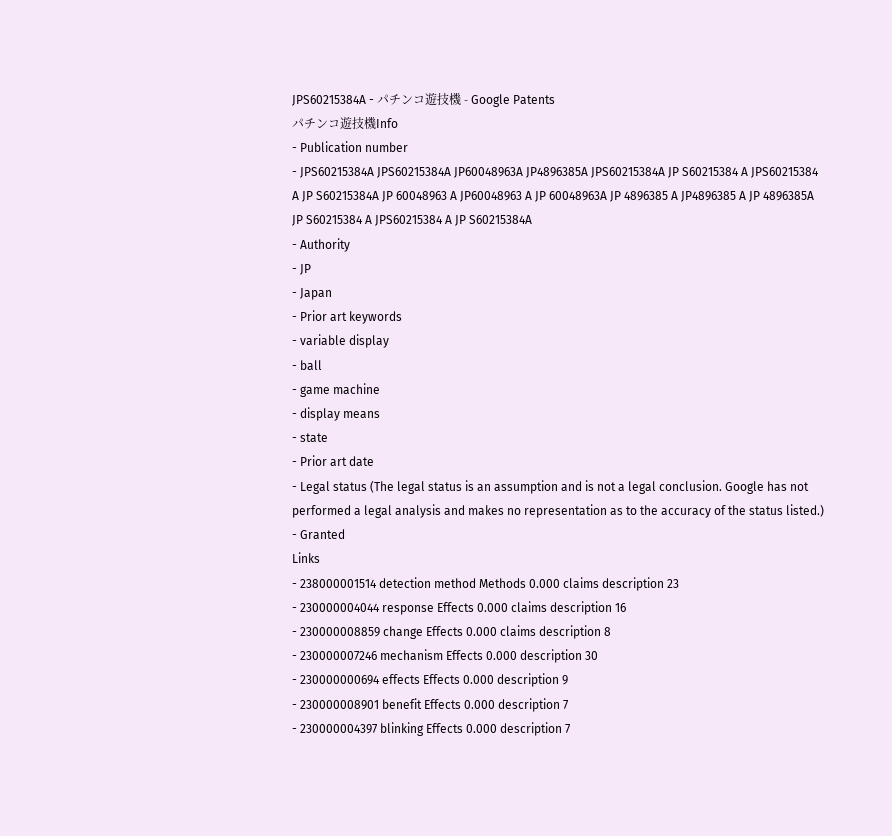JPS60215384A - パチンコ遊技機 - Google Patents
パチンコ遊技機Info
- Publication number
- JPS60215384A JPS60215384A JP60048963A JP4896385A JPS60215384A JP S60215384 A JPS60215384 A JP S60215384A JP 60048963 A JP60048963 A JP 60048963A JP 4896385 A JP4896385 A JP 4896385A JP S60215384 A JPS60215384 A JP S60215384A
- Authority
- JP
- Japan
- Prior art keywords
- variable display
- ball
- game machine
- display means
- state
- Prior art date
- Legal status (The legal status is an assumption and is not a legal conclusion. Google has not performed a legal analysis and makes no representation as to the accuracy of the status listed.)
- Granted
Links
- 238000001514 detection method Methods 0.000 claims description 23
- 230000004044 response Effects 0.000 claims description 16
- 230000008859 change Effects 0.000 claims description 8
- 230000007246 mechanism Effects 0.000 description 30
- 230000000694 effects Effects 0.000 description 9
- 230000008901 benefit Effects 0.000 description 7
- 230000004397 blinking Effects 0.000 description 7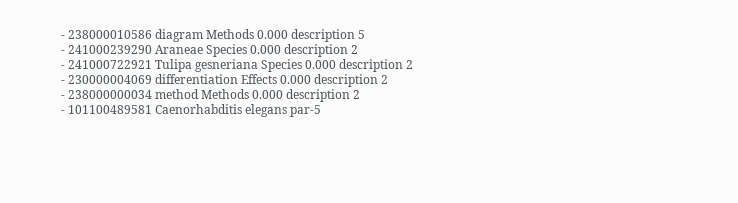- 238000010586 diagram Methods 0.000 description 5
- 241000239290 Araneae Species 0.000 description 2
- 241000722921 Tulipa gesneriana Species 0.000 description 2
- 230000004069 differentiation Effects 0.000 description 2
- 238000000034 method Methods 0.000 description 2
- 101100489581 Caenorhabditis elegans par-5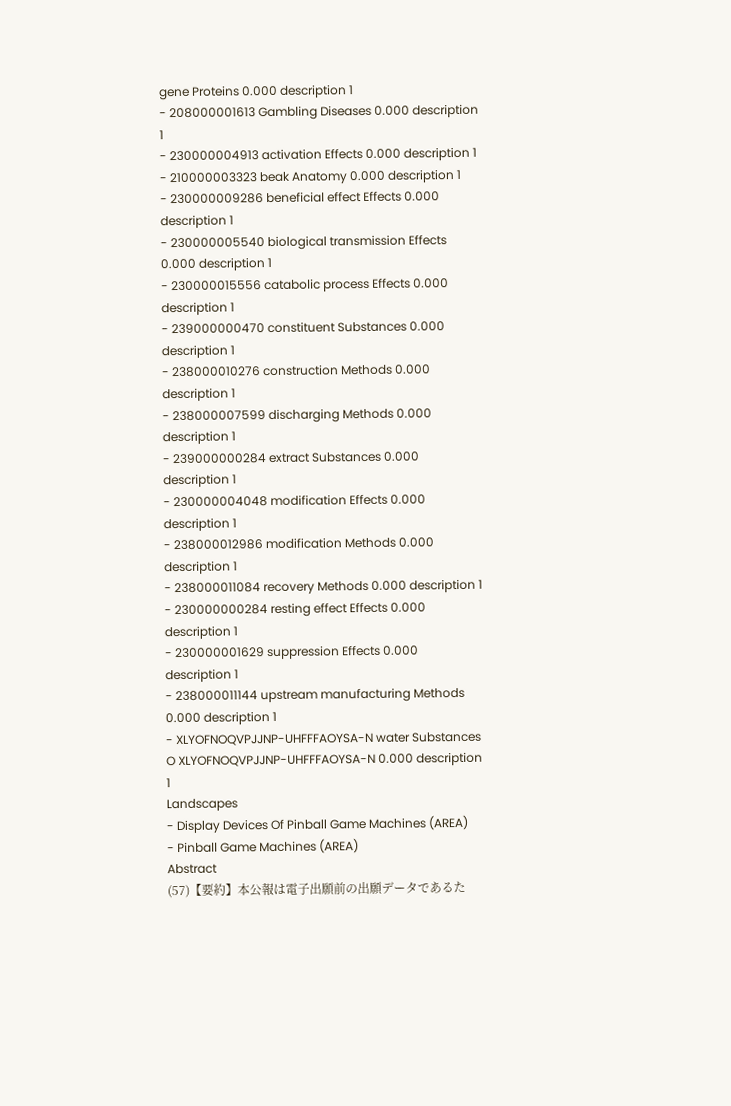gene Proteins 0.000 description 1
- 208000001613 Gambling Diseases 0.000 description 1
- 230000004913 activation Effects 0.000 description 1
- 210000003323 beak Anatomy 0.000 description 1
- 230000009286 beneficial effect Effects 0.000 description 1
- 230000005540 biological transmission Effects 0.000 description 1
- 230000015556 catabolic process Effects 0.000 description 1
- 239000000470 constituent Substances 0.000 description 1
- 238000010276 construction Methods 0.000 description 1
- 238000007599 discharging Methods 0.000 description 1
- 239000000284 extract Substances 0.000 description 1
- 230000004048 modification Effects 0.000 description 1
- 238000012986 modification Methods 0.000 description 1
- 238000011084 recovery Methods 0.000 description 1
- 230000000284 resting effect Effects 0.000 description 1
- 230000001629 suppression Effects 0.000 description 1
- 238000011144 upstream manufacturing Methods 0.000 description 1
- XLYOFNOQVPJJNP-UHFFFAOYSA-N water Substances O XLYOFNOQVPJJNP-UHFFFAOYSA-N 0.000 description 1
Landscapes
- Display Devices Of Pinball Game Machines (AREA)
- Pinball Game Machines (AREA)
Abstract
(57)【要約】本公報は電子出願前の出願データであるた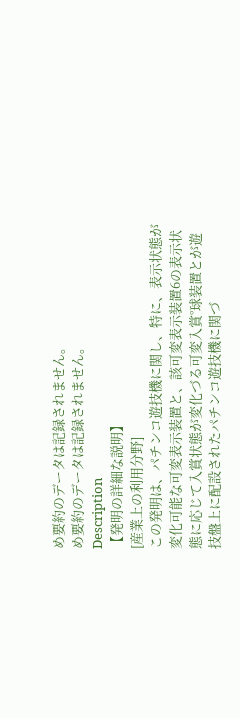め要約のデータは記録されません。
め要約のデータは記録されません。
Description
【発明の詳細な説明】
[産業上の利用分野]
この発明は、パチンコ遊技機に関し、特に、表示状態が
変化可能な可変表示装置と、該可変表示装置6の表示状
態に応じて入賞状態が変化づる可変入賞°球装置とが遊
技盤上に配設されたパチンコ遊技機に関づ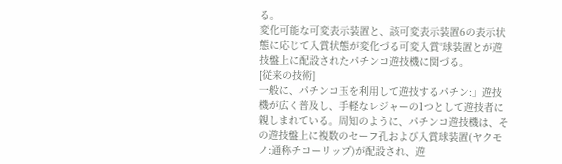る。
変化可能な可変表示装置と、該可変表示装置6の表示状
態に応じて入賞状態が変化づる可変入賞°球装置とが遊
技盤上に配設されたパチンコ遊技機に関づる。
[従来の技術]
一般に、パチンコ玉を利用して遊技するパチン:」遊技
機が広く普及し、手軽なレジャーの1つとして遊技者に
親しまれている。周知のように、パチンコ遊技機は、そ
の遊技盤上に複数のセーフ孔および入賞球装置(ヤクモ
ノ:通称チコーリップ)が配設され、遊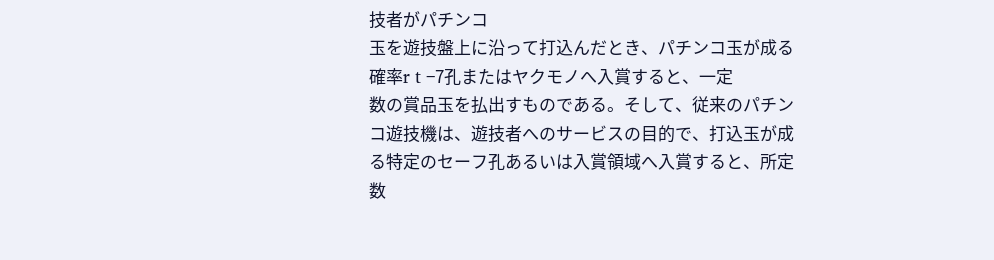技者がパチンコ
玉を遊技盤上に沿って打込んだとき、パチンコ玉が成る
確率r t −7孔またはヤクモノへ入賞すると、一定
数の賞品玉を払出すものである。そして、従来のパチン
コ遊技機は、遊技者へのサービスの目的で、打込玉が成
る特定のセーフ孔あるいは入賞領域へ入賞すると、所定
数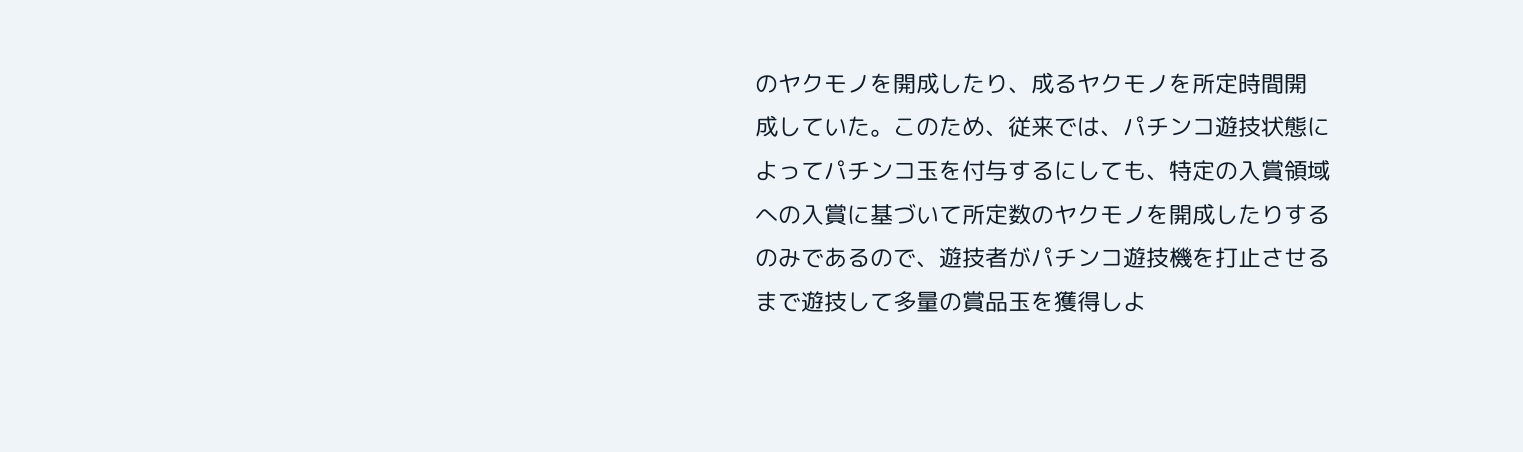のヤクモノを開成したり、成るヤクモノを所定時間開
成していた。このため、従来では、パチンコ遊技状態に
よってパチンコ玉を付与するにしても、特定の入賞領域
への入賞に基づいて所定数のヤクモノを開成したりする
のみであるので、遊技者がパチンコ遊技機を打止させる
まで遊技して多量の賞品玉を獲得しよ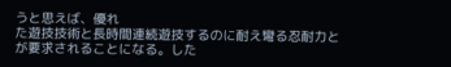うと思えば、優れ
た遊技技術と長時間連続遊技するのに耐え彎る忍耐力と
が要求されることになる。した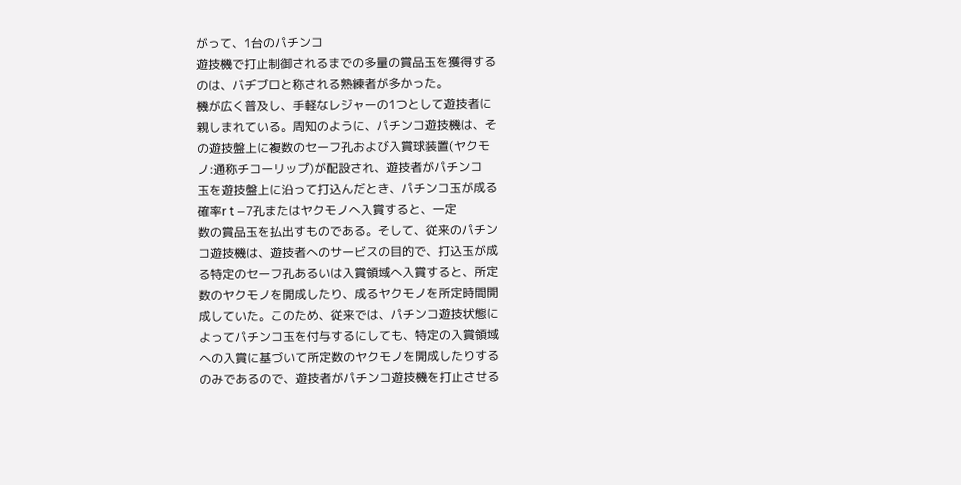がって、1台のパチンコ
遊技機で打止制御されるまでの多量の賞品玉を獲得する
のは、バヂブロと称される熟練者が多かった。
機が広く普及し、手軽なレジャーの1つとして遊技者に
親しまれている。周知のように、パチンコ遊技機は、そ
の遊技盤上に複数のセーフ孔および入賞球装置(ヤクモ
ノ:通称チコーリップ)が配設され、遊技者がパチンコ
玉を遊技盤上に沿って打込んだとき、パチンコ玉が成る
確率r t −7孔またはヤクモノへ入賞すると、一定
数の賞品玉を払出すものである。そして、従来のパチン
コ遊技機は、遊技者へのサービスの目的で、打込玉が成
る特定のセーフ孔あるいは入賞領域へ入賞すると、所定
数のヤクモノを開成したり、成るヤクモノを所定時間開
成していた。このため、従来では、パチンコ遊技状態に
よってパチンコ玉を付与するにしても、特定の入賞領域
への入賞に基づいて所定数のヤクモノを開成したりする
のみであるので、遊技者がパチンコ遊技機を打止させる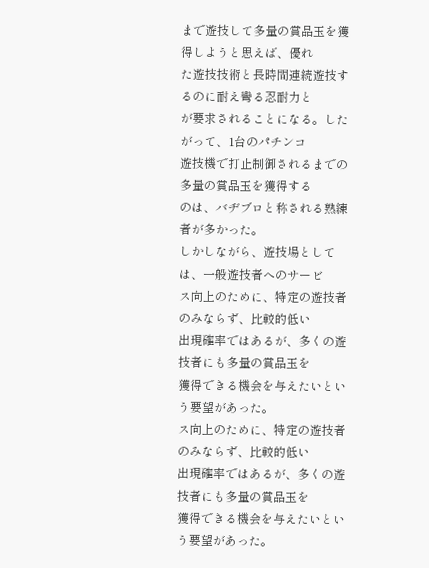まで遊技して多量の賞品玉を獲得しようと思えば、優れ
た遊技技術と長時間連続遊技するのに耐え彎る忍耐力と
が要求されることになる。したがって、1台のパチンコ
遊技機で打止制御されるまでの多量の賞品玉を獲得する
のは、バヂブロと称される熟練者が多かった。
しかしながら、遊技場としては、一般遊技者へのサービ
ス向上のために、特定の遊技者のみならず、比較的低い
出現確率ではあるが、多くの遊技者にも多量の賞品玉を
獲得できる機会を与えたいという要望があった。
ス向上のために、特定の遊技者のみならず、比較的低い
出現確率ではあるが、多くの遊技者にも多量の賞品玉を
獲得できる機会を与えたいという要望があった。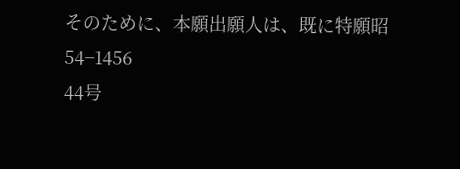そのために、本願出願人は、既に特願昭54−1456
44号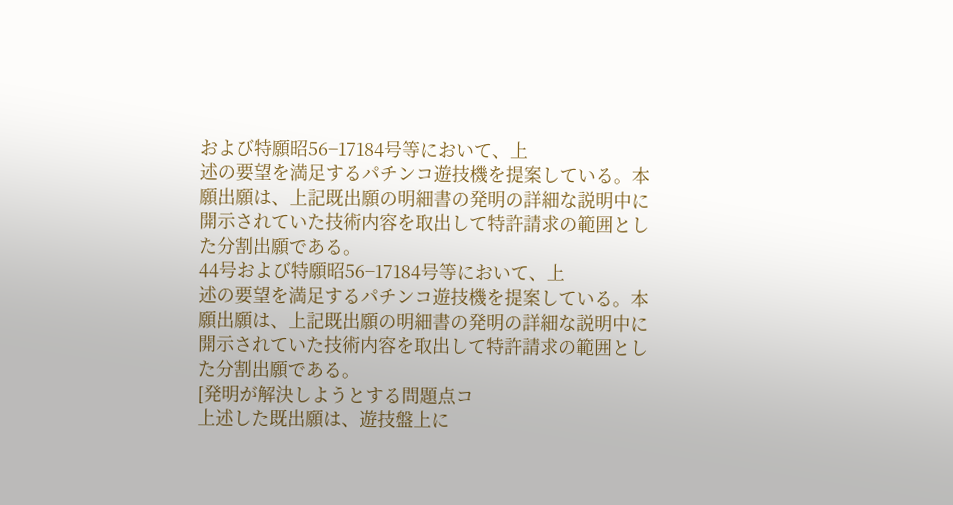および特願昭56−17184号等において、上
述の要望を満足するパチンコ遊技機を提案している。本
願出願は、上記既出願の明細書の発明の詳細な説明中に
開示されていた技術内容を取出して特許請求の範囲とし
た分割出願である。
44号および特願昭56−17184号等において、上
述の要望を満足するパチンコ遊技機を提案している。本
願出願は、上記既出願の明細書の発明の詳細な説明中に
開示されていた技術内容を取出して特許請求の範囲とし
た分割出願である。
[発明が解決しようとする問題点コ
上述した既出願は、遊技盤上に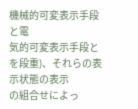機械的可変表示手段と電
気的可変表示手段とを段重)、それらの表示状態の表示
の組合せによっ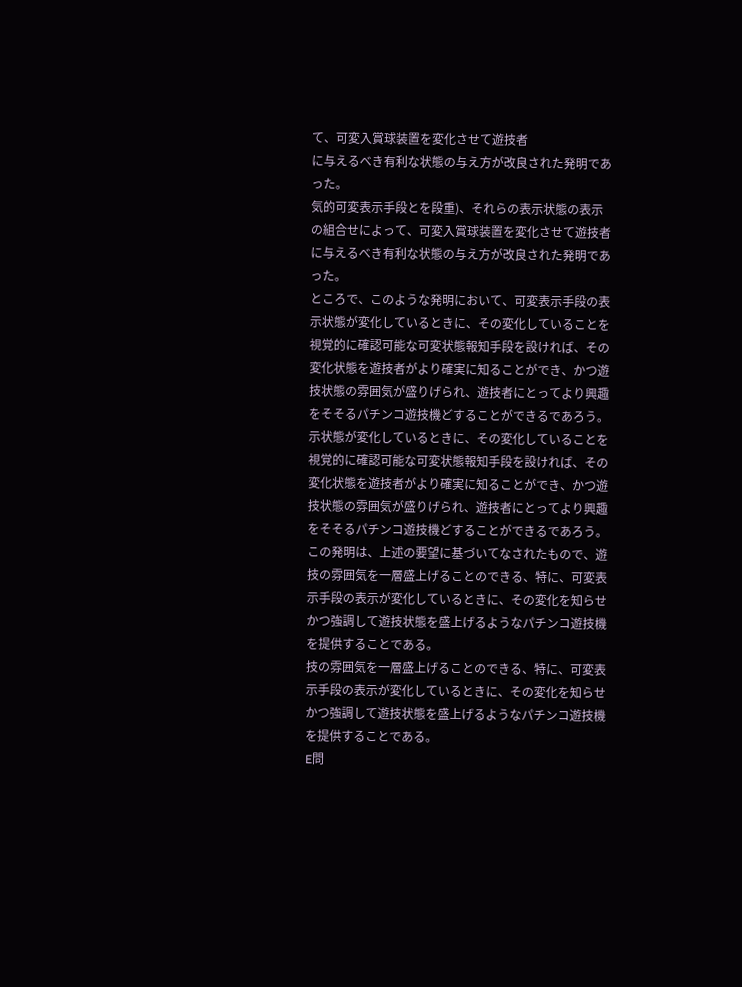て、可変入賞球装置を変化させて遊技者
に与えるべき有利な状態の与え方が改良された発明であ
った。
気的可変表示手段とを段重)、それらの表示状態の表示
の組合せによって、可変入賞球装置を変化させて遊技者
に与えるべき有利な状態の与え方が改良された発明であ
った。
ところで、このような発明において、可変表示手段の表
示状態が変化しているときに、その変化していることを
視覚的に確認可能な可変状態報知手段を設ければ、その
変化状態を遊技者がより確実に知ることができ、かつ遊
技状態の雰囲気が盛りげられ、遊技者にとってより興趣
をそそるパチンコ遊技機どすることができるであろう。
示状態が変化しているときに、その変化していることを
視覚的に確認可能な可変状態報知手段を設ければ、その
変化状態を遊技者がより確実に知ることができ、かつ遊
技状態の雰囲気が盛りげられ、遊技者にとってより興趣
をそそるパチンコ遊技機どすることができるであろう。
この発明は、上述の要望に基づいてなされたもので、遊
技の雰囲気を一層盛上げることのできる、特に、可変表
示手段の表示が変化しているときに、その変化を知らせ
かつ強調して遊技状態を盛上げるようなパチンコ遊技機
を提供することである。
技の雰囲気を一層盛上げることのできる、特に、可変表
示手段の表示が変化しているときに、その変化を知らせ
かつ強調して遊技状態を盛上げるようなパチンコ遊技機
を提供することである。
E問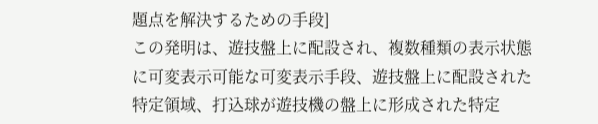題点を解決するための手段]
この発明は、遊技盤上に配設され、複数種類の表示状態
に可変表示可能な可変表示手段、遊技盤上に配設された
特定領域、打込球が遊技機の盤上に形成された特定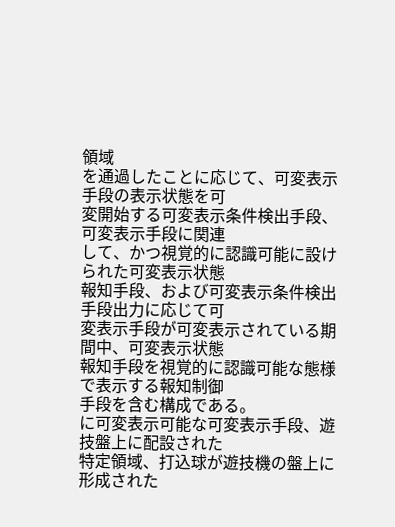領域
を通過したことに応じて、可変表示手段の表示状態を可
変開始する可変表示条件検出手段、可変表示手段に関連
して、かつ視覚的に認識可能に設けられた可変表示状態
報知手段、および可変表示条件検出手段出力に応じて可
変表示手段が可変表示されている期間中、可変表示状態
報知手段を視覚的に認識可能な態様で表示する報知制御
手段を含む構成である。
に可変表示可能な可変表示手段、遊技盤上に配設された
特定領域、打込球が遊技機の盤上に形成された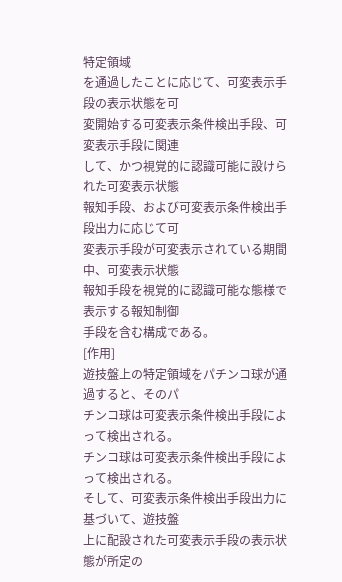特定領域
を通過したことに応じて、可変表示手段の表示状態を可
変開始する可変表示条件検出手段、可変表示手段に関連
して、かつ視覚的に認識可能に設けられた可変表示状態
報知手段、および可変表示条件検出手段出力に応じて可
変表示手段が可変表示されている期間中、可変表示状態
報知手段を視覚的に認識可能な態様で表示する報知制御
手段を含む構成である。
[作用]
遊技盤上の特定領域をパチンコ球が通過すると、そのパ
チンコ球は可変表示条件検出手段によって検出される。
チンコ球は可変表示条件検出手段によって検出される。
そして、可変表示条件検出手段出力に基づいて、遊技盤
上に配設された可変表示手段の表示状態が所定の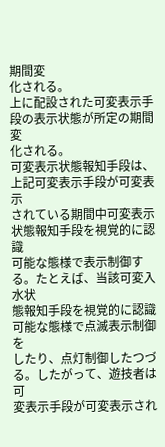期間変
化される。
上に配設された可変表示手段の表示状態が所定の期間変
化される。
可変表示状態報知手段は、上記可変表示手段が可変表示
されている期間中可変表示状態報知手段を視覚的に認識
可能な態様で表示制御する。たとえば、当該可変入水状
態報知手段を視覚的に認識可能な態様で点滅表示制御を
したり、点灯制御したつづる。したがって、遊技者は可
変表示手段が可変表示され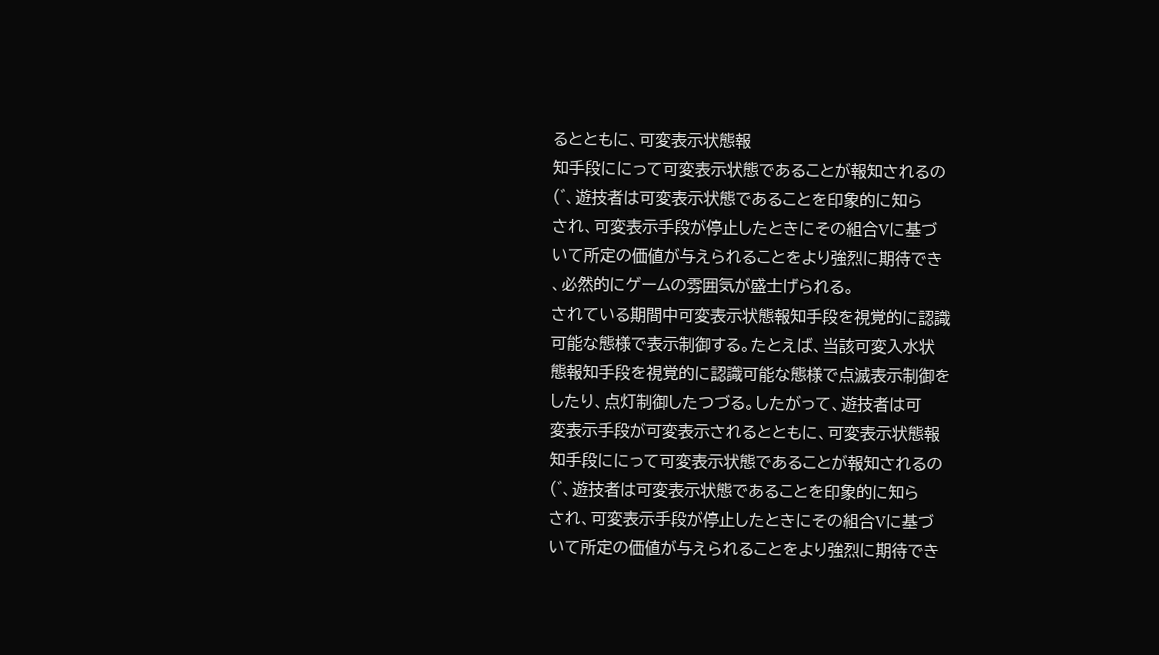るとともに、可変表示状態報
知手段ににって可変表示状態であることが報知されるの
(゛、遊技者は可変表示状態であることを印象的に知ら
され、可変表示手段が停止したときにその組合Vに基づ
いて所定の価値が与えられることをより強烈に期待でき
、必然的にゲームの雰囲気が盛士げられる。
されている期間中可変表示状態報知手段を視覚的に認識
可能な態様で表示制御する。たとえば、当該可変入水状
態報知手段を視覚的に認識可能な態様で点滅表示制御を
したり、点灯制御したつづる。したがって、遊技者は可
変表示手段が可変表示されるとともに、可変表示状態報
知手段ににって可変表示状態であることが報知されるの
(゛、遊技者は可変表示状態であることを印象的に知ら
され、可変表示手段が停止したときにその組合Vに基づ
いて所定の価値が与えられることをより強烈に期待でき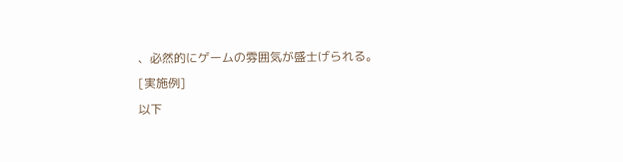、必然的にゲームの雰囲気が盛士げられる。
[実施例]
以下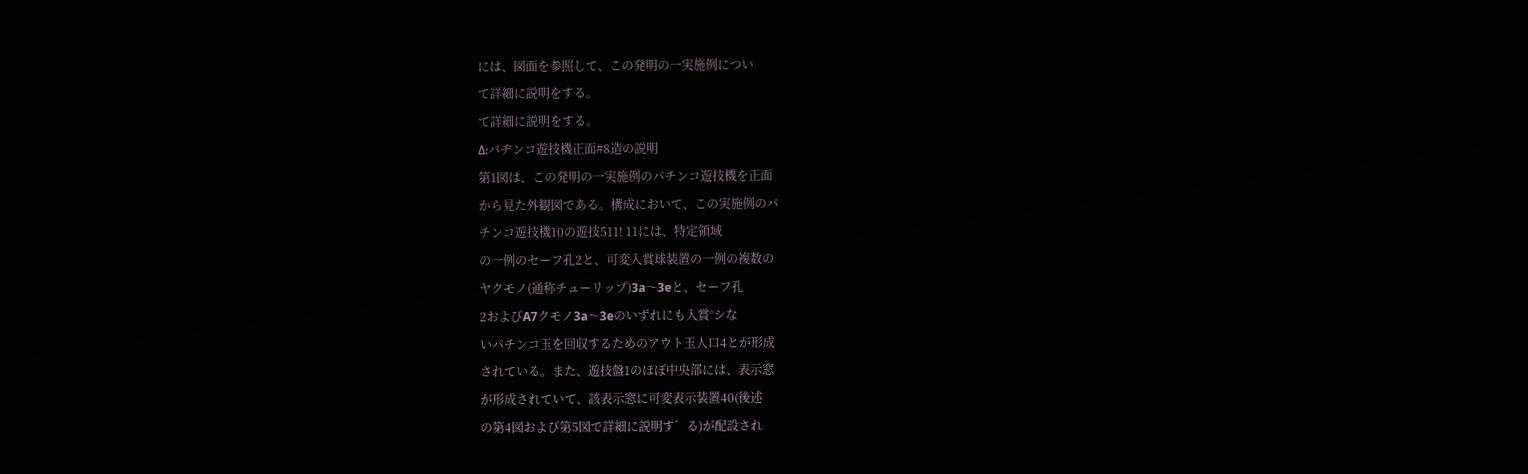には、図面を参照して、この発明の一実施例につい
て詳細に説明をする。
て詳細に説明をする。
Δ:バヂンコ遊技機正面#8造の説明
第1図は、この発明の一実施例のパチンコ遊技機を正面
から見た外観図である。構成において、この実施例のパ
チンコ遊技機10の遊技511! 11には、特定領域
の一例のセーフ孔2と、可変入賞球装置の一例の複数の
ヤクモノ(通称チューリップ)3a〜3eと、セーフ孔
2およびA7クモノ3a〜3eのいずれにも入賞°シな
いパチンコ玉を回収するためのアウト玉人口4とが形成
されている。また、遊技盤1のほぼ中央部には、表示窓
が形成されていて、該表示窓に可変表示装置40(後述
の第4図および第5図で詳細に説明す゛る)が配設され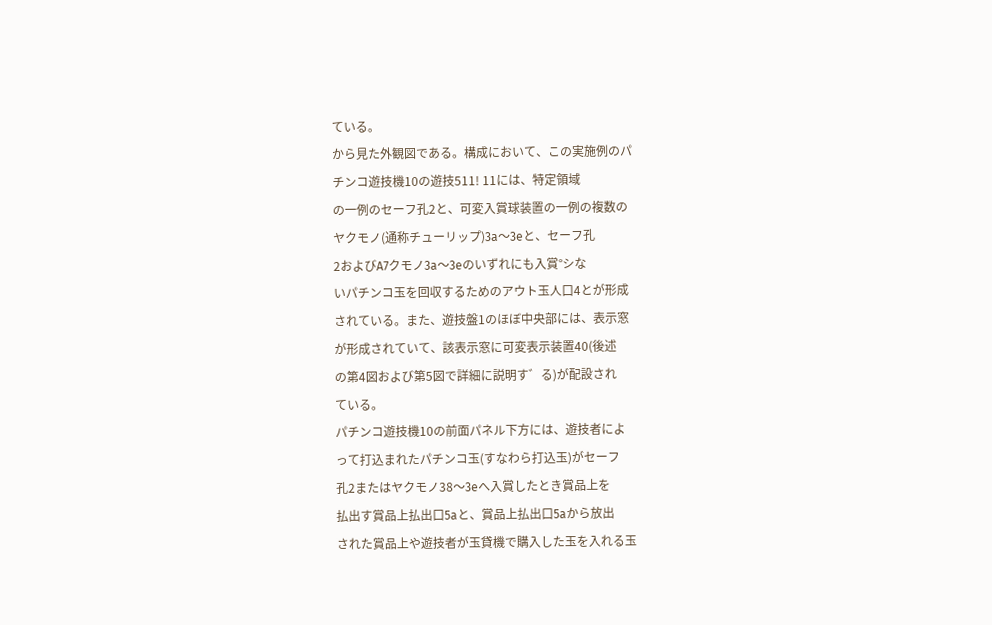ている。
から見た外観図である。構成において、この実施例のパ
チンコ遊技機10の遊技511! 11には、特定領域
の一例のセーフ孔2と、可変入賞球装置の一例の複数の
ヤクモノ(通称チューリップ)3a〜3eと、セーフ孔
2およびA7クモノ3a〜3eのいずれにも入賞°シな
いパチンコ玉を回収するためのアウト玉人口4とが形成
されている。また、遊技盤1のほぼ中央部には、表示窓
が形成されていて、該表示窓に可変表示装置40(後述
の第4図および第5図で詳細に説明す゛る)が配設され
ている。
パチンコ遊技機10の前面パネル下方には、遊技者によ
って打込まれたパチンコ玉(すなわら打込玉)がセーフ
孔2またはヤクモノ38〜3eへ入賞したとき賞品上を
払出す賞品上払出口5aと、賞品上払出口5aから放出
された賞品上や遊技者が玉貸機で購入した玉を入れる玉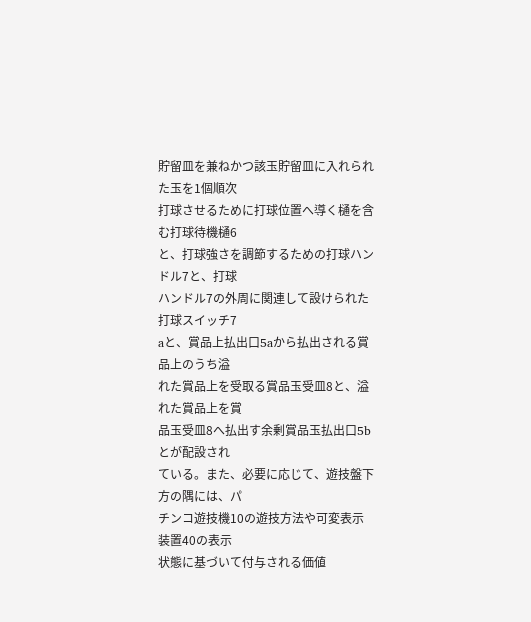貯留皿を兼ねかつ該玉貯留皿に入れられた玉を1個順次
打球させるために打球位置へ導く樋を含む打球待機樋6
と、打球強さを調節するための打球ハンドル7と、打球
ハンドル7の外周に関連して設けられた打球スイッチ7
aと、賞品上払出口5aから払出される賞品上のうち溢
れた賞品上を受取る賞品玉受皿8と、溢れた賞品上を賞
品玉受皿8へ払出す余剰賞品玉払出口5bとが配設され
ている。また、必要に応じて、遊技盤下方の隅には、パ
チンコ遊技機10の遊技方法や可変表示装置40の表示
状態に基づいて付与される価値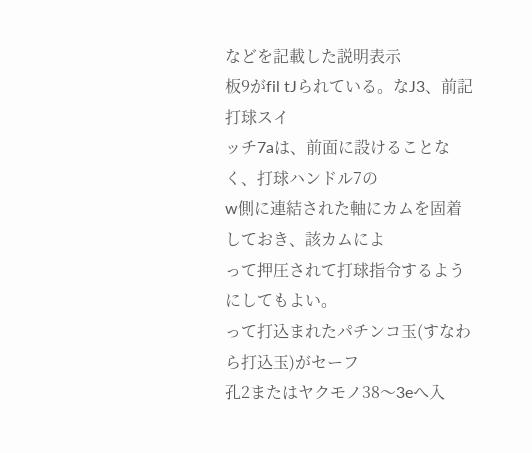などを記載した説明表示
板9がfil tJられている。なJ3、前記打球スイ
ッチ7aは、前面に設けることなく、打球ハンドル7の
w側に連結された軸にカムを固着しておき、該カムによ
って押圧されて打球指令するようにしてもよい。
って打込まれたパチンコ玉(すなわら打込玉)がセーフ
孔2またはヤクモノ38〜3eへ入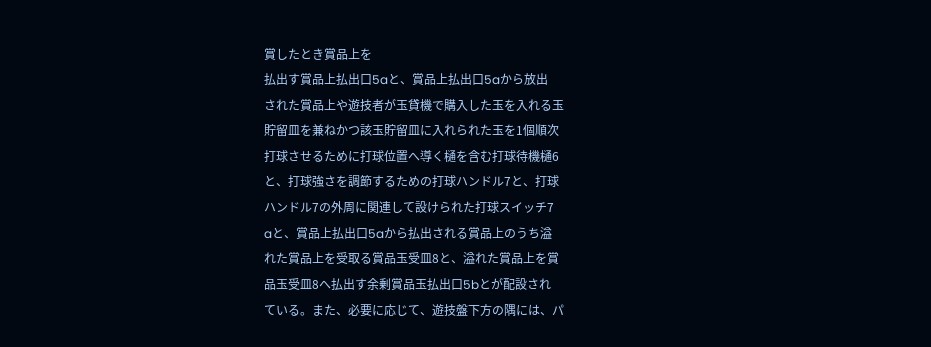賞したとき賞品上を
払出す賞品上払出口5aと、賞品上払出口5aから放出
された賞品上や遊技者が玉貸機で購入した玉を入れる玉
貯留皿を兼ねかつ該玉貯留皿に入れられた玉を1個順次
打球させるために打球位置へ導く樋を含む打球待機樋6
と、打球強さを調節するための打球ハンドル7と、打球
ハンドル7の外周に関連して設けられた打球スイッチ7
aと、賞品上払出口5aから払出される賞品上のうち溢
れた賞品上を受取る賞品玉受皿8と、溢れた賞品上を賞
品玉受皿8へ払出す余剰賞品玉払出口5bとが配設され
ている。また、必要に応じて、遊技盤下方の隅には、パ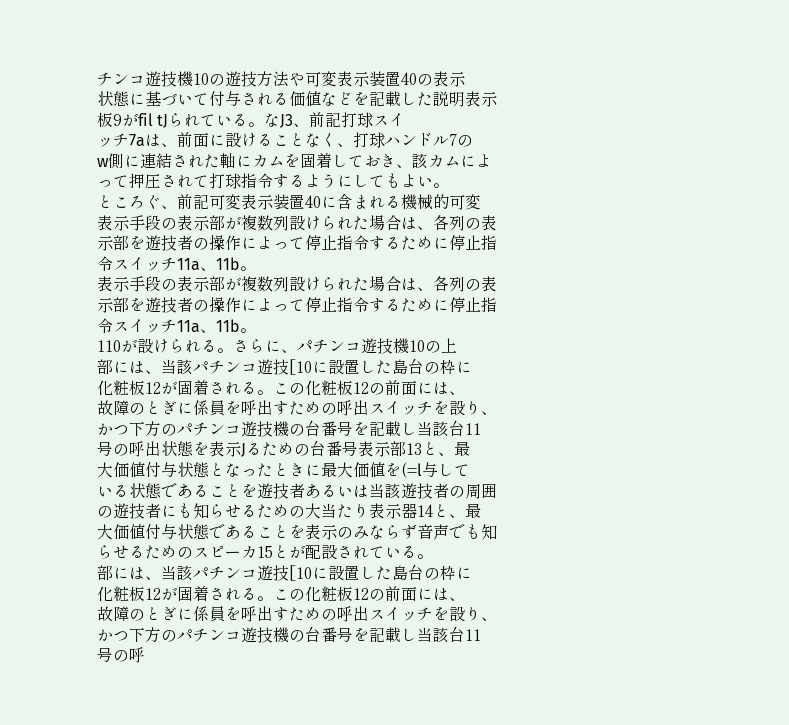チンコ遊技機10の遊技方法や可変表示装置40の表示
状態に基づいて付与される価値などを記載した説明表示
板9がfil tJられている。なJ3、前記打球スイ
ッチ7aは、前面に設けることなく、打球ハンドル7の
w側に連結された軸にカムを固着しておき、該カムによ
って押圧されて打球指令するようにしてもよい。
ところぐ、前記可変表示装置40に含まれる機械的可変
表示手段の表示部が複数列設けられた場合は、各列の表
示部を遊技者の操作によって停止指令するために停止指
令スイッチ11a、11b。
表示手段の表示部が複数列設けられた場合は、各列の表
示部を遊技者の操作によって停止指令するために停止指
令スイッチ11a、11b。
110が設けられる。さらに、パチンコ遊技機10の上
部には、当該パチンコ遊技[10に設置した島台の枠に
化粧板12が固着される。この化粧板12の前面には、
故障のとぎに係員を呼出すための呼出スイッチを設り、
かつ下方のパチンコ遊技機の台番号を記載し当該台11
号の呼出状態を表示Jるための台番号表示部13と、最
大価値付与状態となったときに最大価値を(=l与して
いる状態であることを遊技者あるいは当該遊技者の周囲
の遊技者にも知らせるための大当たり表示器14と、最
大価値付与状態であることを表示のみならず音声でも知
らせるためのスピーカ15とが配設されている。
部には、当該パチンコ遊技[10に設置した島台の枠に
化粧板12が固着される。この化粧板12の前面には、
故障のとぎに係員を呼出すための呼出スイッチを設り、
かつ下方のパチンコ遊技機の台番号を記載し当該台11
号の呼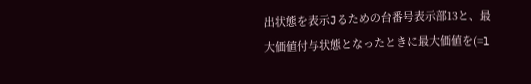出状態を表示Jるための台番号表示部13と、最
大価値付与状態となったときに最大価値を(=l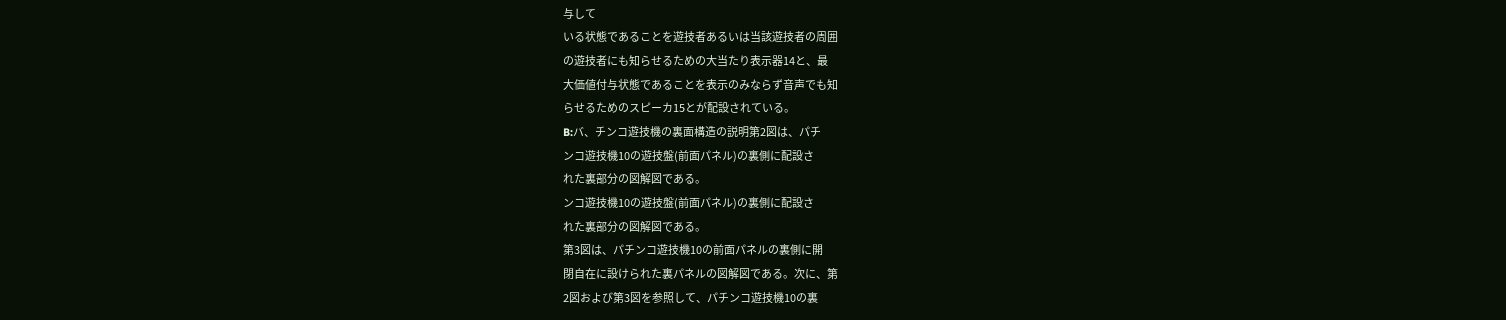与して
いる状態であることを遊技者あるいは当該遊技者の周囲
の遊技者にも知らせるための大当たり表示器14と、最
大価値付与状態であることを表示のみならず音声でも知
らせるためのスピーカ15とが配設されている。
B:バ、チンコ遊技機の裏面構造の説明第2図は、パチ
ンコ遊技機10の遊技盤(前面パネル)の裏側に配設さ
れた裏部分の図解図である。
ンコ遊技機10の遊技盤(前面パネル)の裏側に配設さ
れた裏部分の図解図である。
第3図は、パチンコ遊技機10の前面パネルの裏側に開
閉自在に設けられた裏パネルの図解図である。次に、第
2図および第3図を参照して、パチンコ遊技機10の裏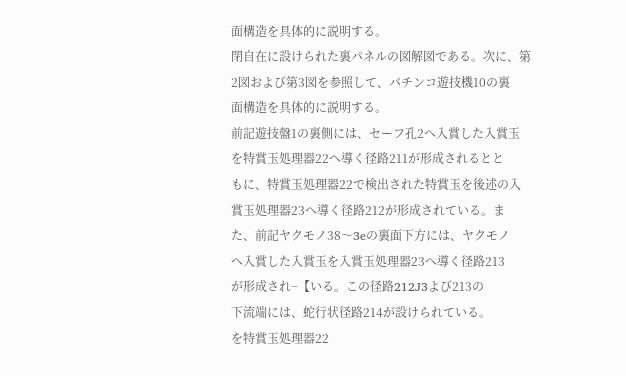面構造を具体的に説明する。
閉自在に設けられた裏パネルの図解図である。次に、第
2図および第3図を参照して、パチンコ遊技機10の裏
面構造を具体的に説明する。
前記遊技盤1の裏側には、セーフ孔2へ入賞した入賞玉
を特賞玉処理器22へ導く径路211が形成されるとと
もに、特賞玉処理器22で検出された特賞玉を後述の入
賞玉処理器23へ導く径路212が形成されている。ま
た、前記ヤクモノ38〜3eの裏面下方には、ヤクモノ
へ入賞した入賞玉を入賞玉処理器23へ導く径路213
が形成され−【いる。この径路212J3よび213の
下流端には、蛇行状径路214が設けられている。
を特賞玉処理器22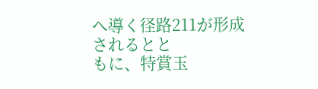へ導く径路211が形成されるとと
もに、特賞玉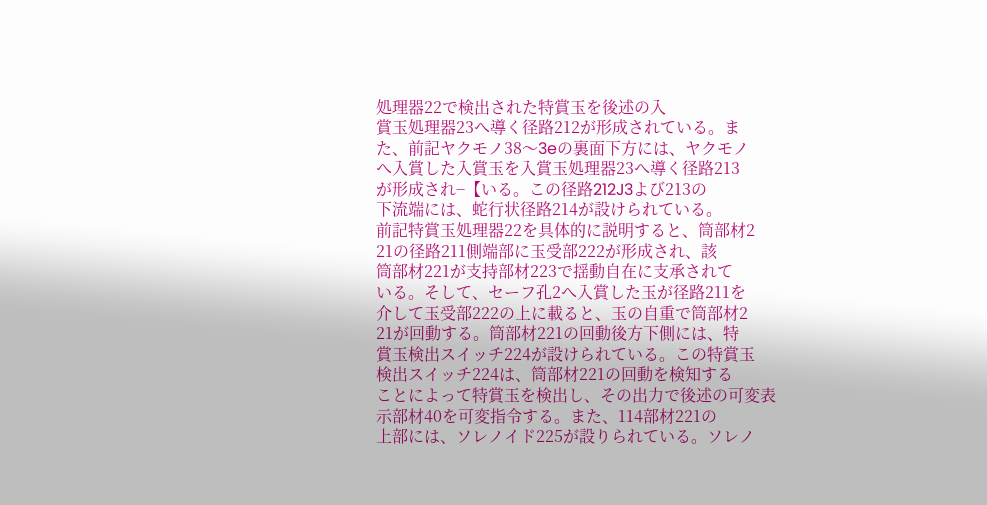処理器22で検出された特賞玉を後述の入
賞玉処理器23へ導く径路212が形成されている。ま
た、前記ヤクモノ38〜3eの裏面下方には、ヤクモノ
へ入賞した入賞玉を入賞玉処理器23へ導く径路213
が形成され−【いる。この径路212J3よび213の
下流端には、蛇行状径路214が設けられている。
前記特賞玉処理器22を具体的に説明すると、筒部材2
21の径路211側端部に玉受部222が形成され、該
筒部材221が支持部材223で揺動自在に支承されて
いる。そして、セーフ孔2へ入賞した玉が径路211を
介して玉受部222の上に載ると、玉の自重で筒部材2
21が回動する。筒部材221の回動後方下側には、特
賞玉検出スイッチ224が設けられている。この特賞玉
検出スイッチ224は、筒部材221の回動を検知する
ことによって特賞玉を検出し、その出力で後述の可変表
示部材40を可変指令する。また、114部材221の
上部には、ソレノイド225が設りられている。ソレノ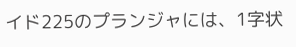イド225のプランジャには、1字状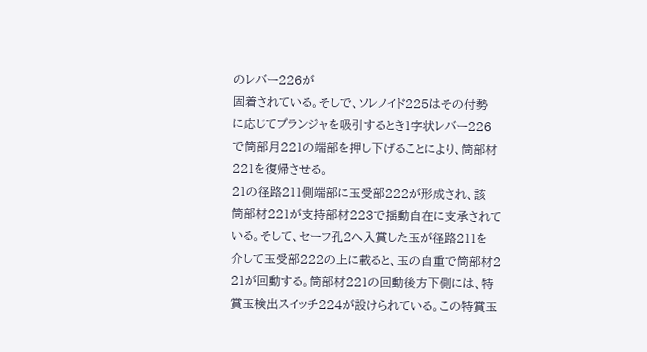のレバー226が
固着されている。そしで、ソレノイド225はその付勢
に応じてプランジャを吸引するとき1字状レバー226
で筒部月221の端部を押し下げることにより、筒部材
221を復帰させる。
21の径路211側端部に玉受部222が形成され、該
筒部材221が支持部材223で揺動自在に支承されて
いる。そして、セーフ孔2へ入賞した玉が径路211を
介して玉受部222の上に載ると、玉の自重で筒部材2
21が回動する。筒部材221の回動後方下側には、特
賞玉検出スイッチ224が設けられている。この特賞玉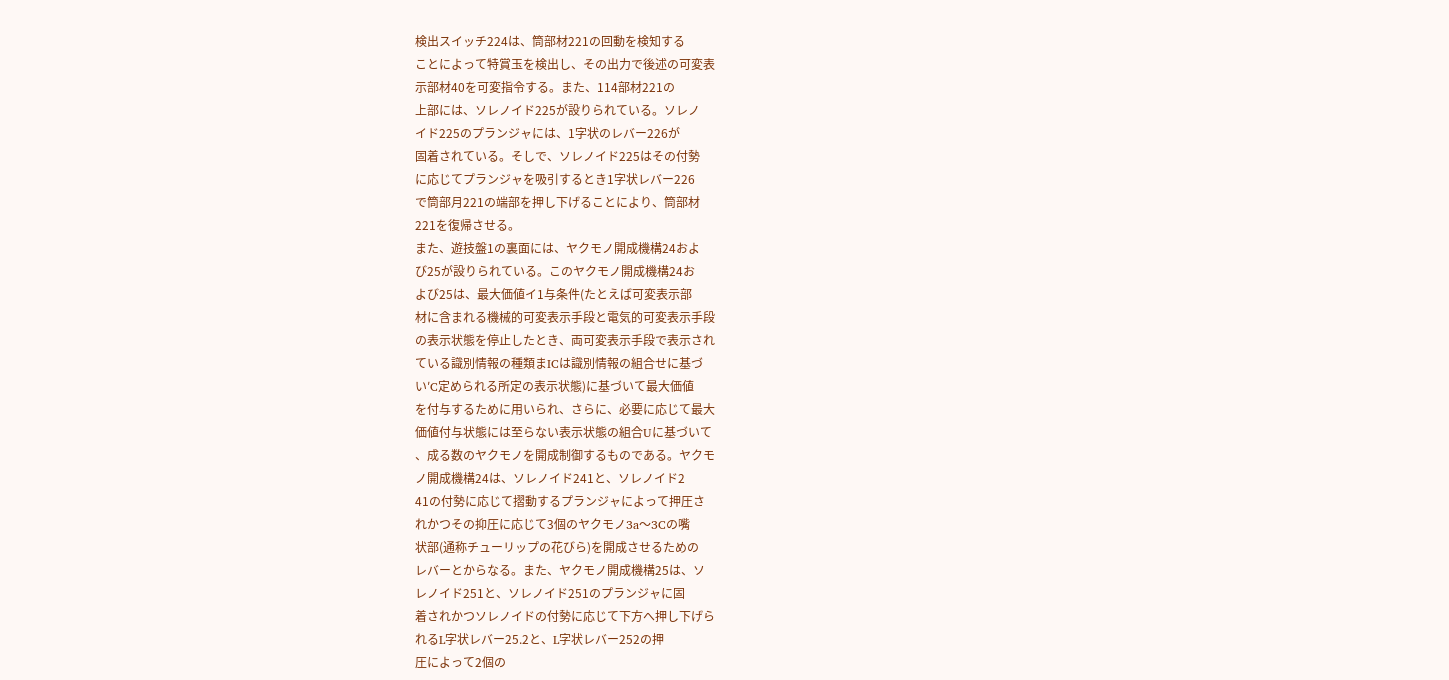検出スイッチ224は、筒部材221の回動を検知する
ことによって特賞玉を検出し、その出力で後述の可変表
示部材40を可変指令する。また、114部材221の
上部には、ソレノイド225が設りられている。ソレノ
イド225のプランジャには、1字状のレバー226が
固着されている。そしで、ソレノイド225はその付勢
に応じてプランジャを吸引するとき1字状レバー226
で筒部月221の端部を押し下げることにより、筒部材
221を復帰させる。
また、遊技盤1の裏面には、ヤクモノ開成機構24およ
び25が設りられている。このヤクモノ開成機構24お
よび25は、最大価値イ1与条件(たとえば可変表示部
材に含まれる機械的可変表示手段と電気的可変表示手段
の表示状態を停止したとき、両可変表示手段で表示され
ている識別情報の種類まICは識別情報の組合せに基づ
い′C定められる所定の表示状態)に基づいて最大価値
を付与するために用いられ、さらに、必要に応じて最大
価値付与状態には至らない表示状態の組合Uに基づいて
、成る数のヤクモノを開成制御するものである。ヤクモ
ノ開成機構24は、ソレノイド241と、ソレノイド2
41の付勢に応じて摺動するプランジャによって押圧さ
れかつその抑圧に応じて3個のヤクモノ3a〜3Cの嘴
状部(通称チューリップの花びら)を開成させるための
レバーとからなる。また、ヤクモノ開成機構25は、ソ
レノイド251と、ソレノイド251のプランジャに固
着されかつソレノイドの付勢に応じて下方へ押し下げら
れるL字状レバー25.2と、L字状レバー252の押
圧によって2個の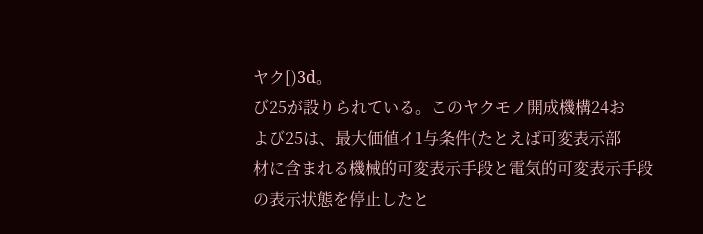ヤク[)3d。
び25が設りられている。このヤクモノ開成機構24お
よび25は、最大価値イ1与条件(たとえば可変表示部
材に含まれる機械的可変表示手段と電気的可変表示手段
の表示状態を停止したと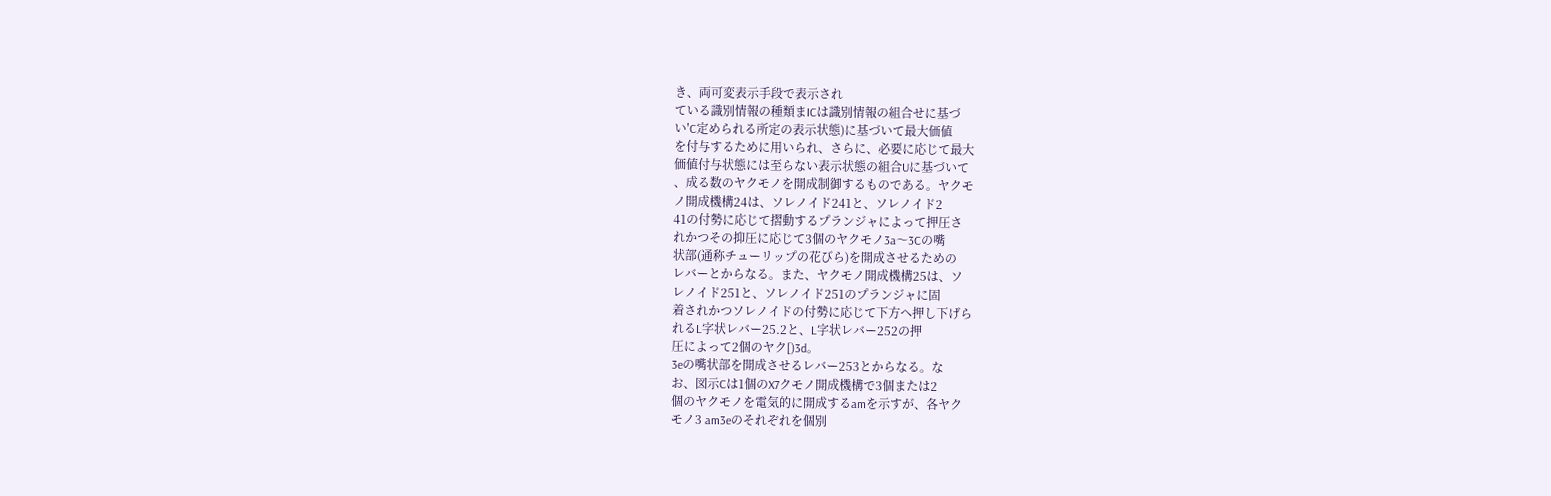き、両可変表示手段で表示され
ている識別情報の種類まICは識別情報の組合せに基づ
い′C定められる所定の表示状態)に基づいて最大価値
を付与するために用いられ、さらに、必要に応じて最大
価値付与状態には至らない表示状態の組合Uに基づいて
、成る数のヤクモノを開成制御するものである。ヤクモ
ノ開成機構24は、ソレノイド241と、ソレノイド2
41の付勢に応じて摺動するプランジャによって押圧さ
れかつその抑圧に応じて3個のヤクモノ3a〜3Cの嘴
状部(通称チューリップの花びら)を開成させるための
レバーとからなる。また、ヤクモノ開成機構25は、ソ
レノイド251と、ソレノイド251のプランジャに固
着されかつソレノイドの付勢に応じて下方へ押し下げら
れるL字状レバー25.2と、L字状レバー252の押
圧によって2個のヤク[)3d。
3eの嘴状部を開成させるレバー253とからなる。な
お、図示Cは1個のX7クモノ開成機構で3個または2
個のヤクモノを電気的に開成するamを示すが、各ヤク
モノ3 am3eのそれぞれを個別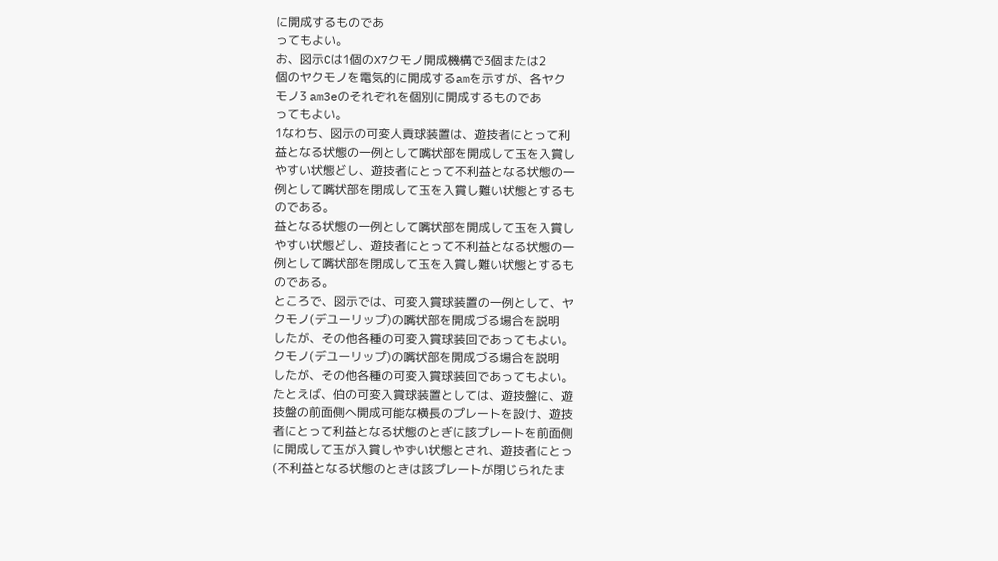に開成するものであ
ってもよい。
お、図示Cは1個のX7クモノ開成機構で3個または2
個のヤクモノを電気的に開成するamを示すが、各ヤク
モノ3 am3eのそれぞれを個別に開成するものであ
ってもよい。
1なわち、図示の可変人貢球装置は、遊技者にとって利
益となる状態の一例として嘴状部を開成して玉を入賞し
やすい状態どし、遊技者にとって不利益となる状態の一
例として嘴状部を閉成して玉を入賞し難い状態とするも
のである。
益となる状態の一例として嘴状部を開成して玉を入賞し
やすい状態どし、遊技者にとって不利益となる状態の一
例として嘴状部を閉成して玉を入賞し難い状態とするも
のである。
ところで、図示では、可変入賞球装置の一例として、ヤ
クモノ(デユーリップ)の嘴状部を開成づる場合を説明
したが、その他各種の可変入賞球装回であってもよい。
クモノ(デユーリップ)の嘴状部を開成づる場合を説明
したが、その他各種の可変入賞球装回であってもよい。
たとえば、伯の可変入賞球装置としては、遊技盤に、遊
技盤の前面側へ開成可能な横長のプレートを設け、遊技
者にとって利益となる状態のとぎに該プレートを前面側
に開成して玉が入賞しやずい状態とされ、遊技者にとっ
(不利益となる状態のときは該プレートが閉じられたま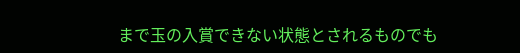まで玉の入賞できない状態とされるものでも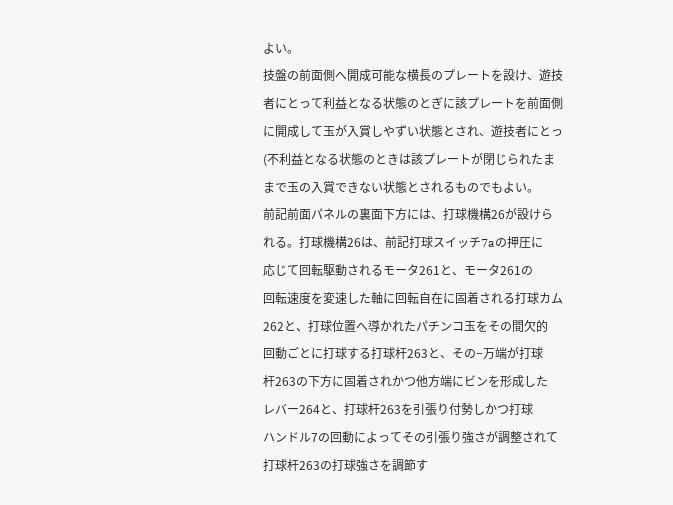よい。
技盤の前面側へ開成可能な横長のプレートを設け、遊技
者にとって利益となる状態のとぎに該プレートを前面側
に開成して玉が入賞しやずい状態とされ、遊技者にとっ
(不利益となる状態のときは該プレートが閉じられたま
まで玉の入賞できない状態とされるものでもよい。
前記前面パネルの裏面下方には、打球機構26が設けら
れる。打球機構26は、前記打球スイッチ7aの押圧に
応じて回転駆動されるモータ261と、モータ261の
回転速度を変速した軸に回転自在に固着される打球カム
262と、打球位置へ導かれたパチンコ玉をその間欠的
回動ごとに打球する打球杆263と、その−万端が打球
杆263の下方に固着されかつ他方端にビンを形成した
レバー264と、打球杆263を引張り付勢しかつ打球
ハンドル7の回動によってその引張り強さが調整されて
打球杆263の打球強さを調節す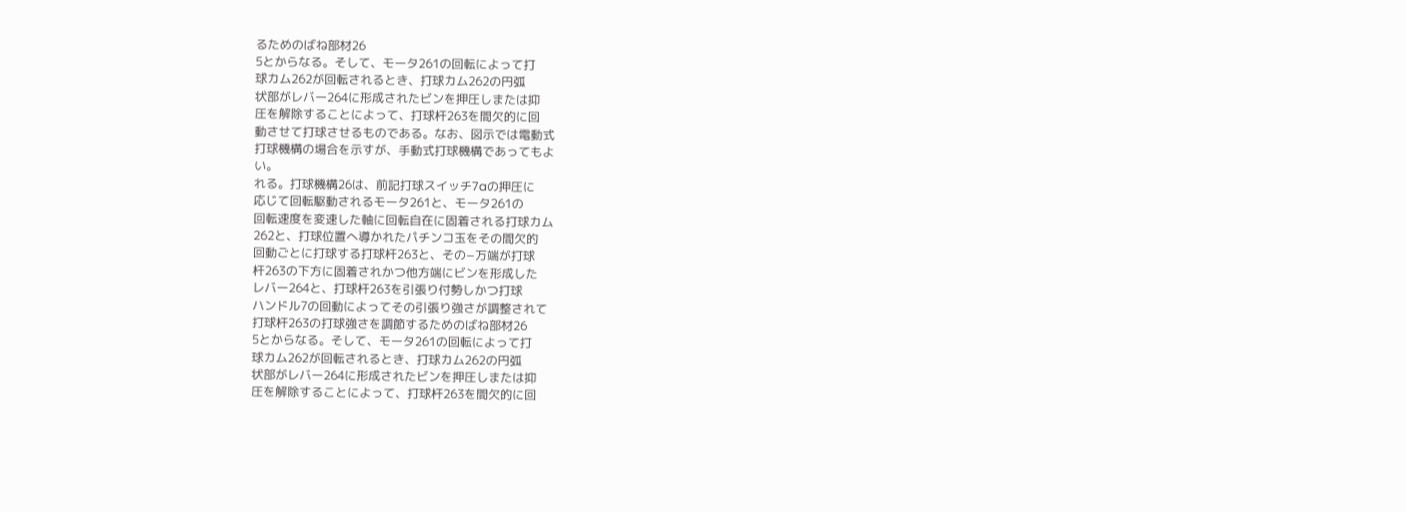るためのばね部材26
5とからなる。そして、モータ261の回転によって打
球カム262が回転されるとき、打球カム262の円弧
状部がレバー264に形成されたビンを押圧しまたは抑
圧を解除することによって、打球杆263を間欠的に回
動させて打球させるものである。なお、図示では電動式
打球機構の場合を示すが、手動式打球機構であってもよ
い。
れる。打球機構26は、前記打球スイッチ7aの押圧に
応じて回転駆動されるモータ261と、モータ261の
回転速度を変速した軸に回転自在に固着される打球カム
262と、打球位置へ導かれたパチンコ玉をその間欠的
回動ごとに打球する打球杆263と、その−万端が打球
杆263の下方に固着されかつ他方端にビンを形成した
レバー264と、打球杆263を引張り付勢しかつ打球
ハンドル7の回動によってその引張り強さが調整されて
打球杆263の打球強さを調節するためのばね部材26
5とからなる。そして、モータ261の回転によって打
球カム262が回転されるとき、打球カム262の円弧
状部がレバー264に形成されたビンを押圧しまたは抑
圧を解除することによって、打球杆263を間欠的に回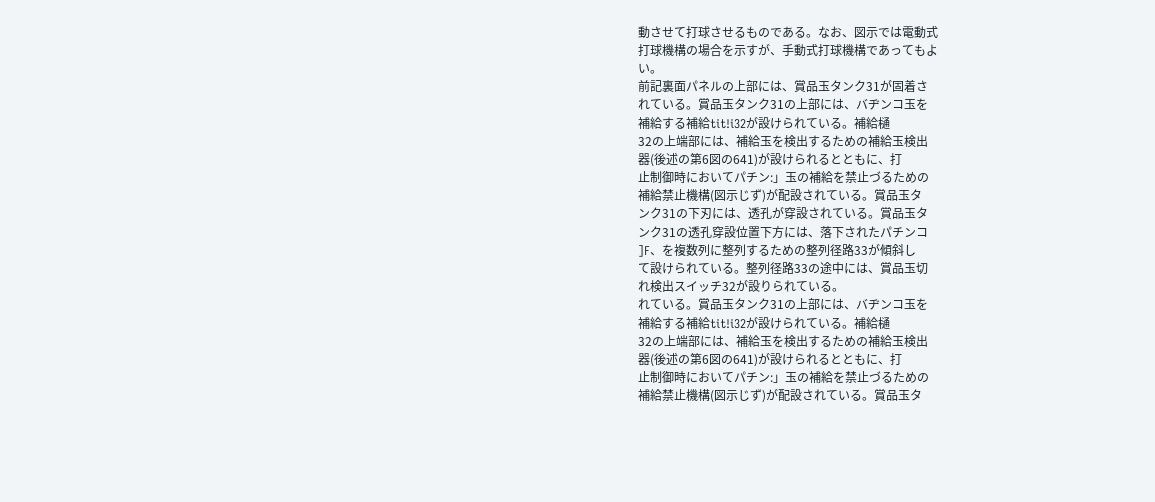動させて打球させるものである。なお、図示では電動式
打球機構の場合を示すが、手動式打球機構であってもよ
い。
前記裏面パネルの上部には、賞品玉タンク31が固着さ
れている。賞品玉タンク31の上部には、バヂンコ玉を
補給する補給tit!i32が設けられている。補給樋
32の上端部には、補給玉を検出するための補給玉検出
器(後述の第6図の641)が設けられるとともに、打
止制御時においてパチン:」玉の補給を禁止づるための
補給禁止機構(図示じず)が配設されている。賞品玉タ
ンク31の下刃には、透孔が穿設されている。賞品玉タ
ンク31の透孔穿設位置下方には、落下されたパチンコ
]F、を複数列に整列するための整列径路33が傾斜し
て設けられている。整列径路33の途中には、賞品玉切
れ検出スイッチ32が設りられている。
れている。賞品玉タンク31の上部には、バヂンコ玉を
補給する補給tit!i32が設けられている。補給樋
32の上端部には、補給玉を検出するための補給玉検出
器(後述の第6図の641)が設けられるとともに、打
止制御時においてパチン:」玉の補給を禁止づるための
補給禁止機構(図示じず)が配設されている。賞品玉タ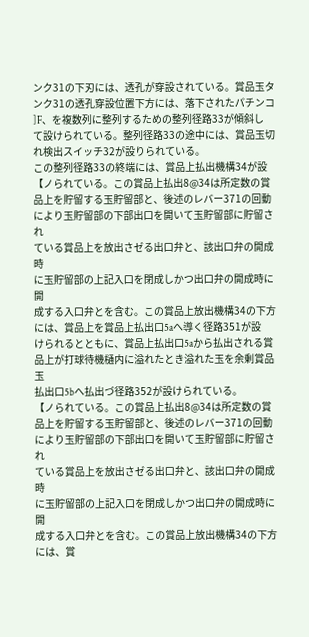ンク31の下刃には、透孔が穿設されている。賞品玉タ
ンク31の透孔穿設位置下方には、落下されたパチンコ
]F、を複数列に整列するための整列径路33が傾斜し
て設けられている。整列径路33の途中には、賞品玉切
れ検出スイッチ32が設りられている。
この整列径路33の終端には、賞品上払出機構34が設
【ノられている。この賞品上払出8@34は所定数の賞
品上を貯留する玉貯留部と、後述のレバー371の回動
により玉貯留部の下部出口を開いて玉貯留部に貯留され
ている賞品上を放出さゼる出口弁と、該出口弁の開成時
に玉貯留部の上記入口を閉成しかつ出口弁の開成時に開
成する入口弁とを含む。この賞品上放出機構34の下方
には、賞品上を賞品上払出口5aへ導く径路351が設
けられるとともに、賞品上払出口5aから払出される賞
品上が打球待機樋内に溢れたとき溢れた玉を余剰賞品玉
払出口5bへ払出づ径路352が設けられている。
【ノられている。この賞品上払出8@34は所定数の賞
品上を貯留する玉貯留部と、後述のレバー371の回動
により玉貯留部の下部出口を開いて玉貯留部に貯留され
ている賞品上を放出さゼる出口弁と、該出口弁の開成時
に玉貯留部の上記入口を閉成しかつ出口弁の開成時に開
成する入口弁とを含む。この賞品上放出機構34の下方
には、賞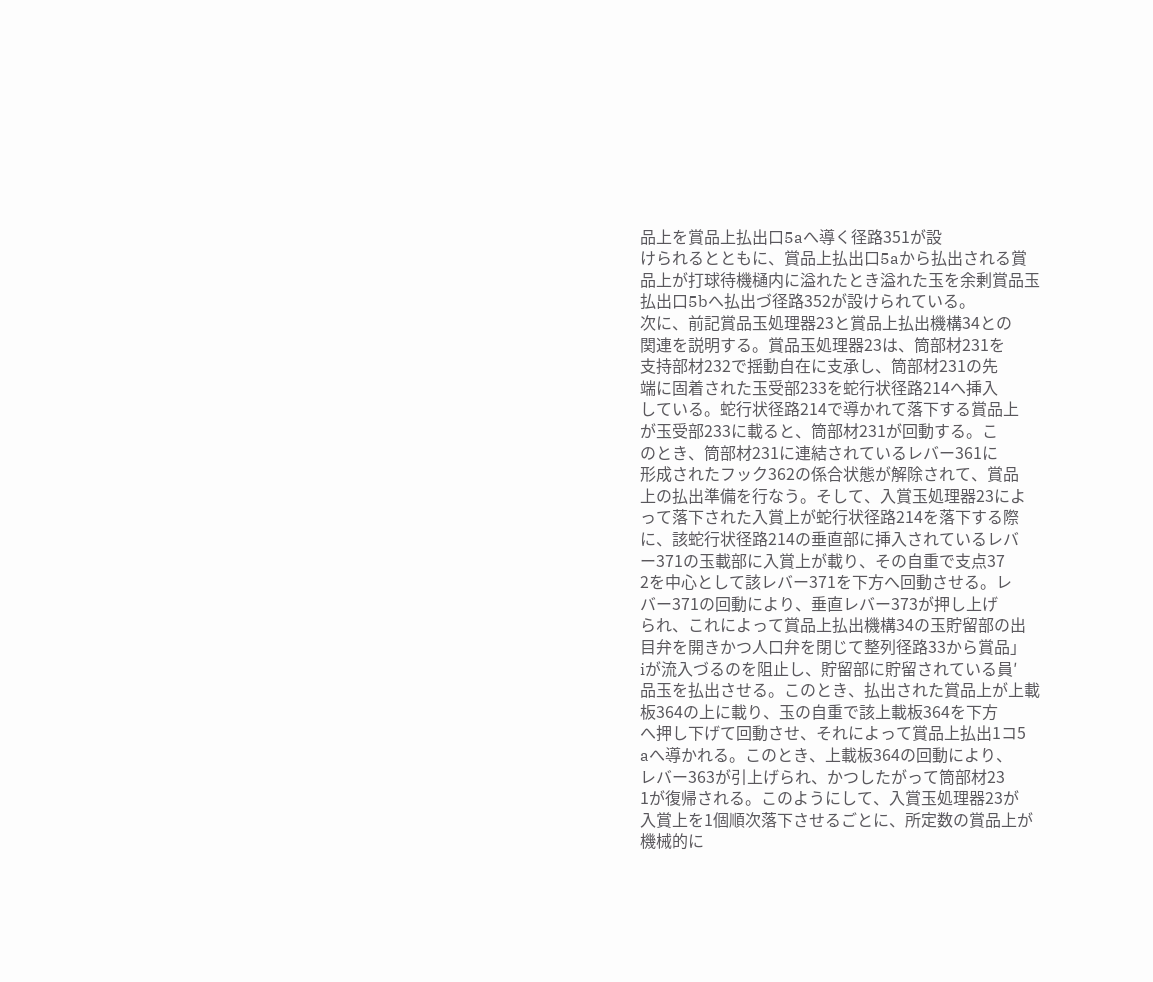品上を賞品上払出口5aへ導く径路351が設
けられるとともに、賞品上払出口5aから払出される賞
品上が打球待機樋内に溢れたとき溢れた玉を余剰賞品玉
払出口5bへ払出づ径路352が設けられている。
次に、前記賞品玉処理器23と賞品上払出機構34との
関連を説明する。賞品玉処理器23は、筒部材231を
支持部材232で揺動自在に支承し、筒部材231の先
端に固着された玉受部233を蛇行状径路214へ挿入
している。蛇行状径路214で導かれて落下する賞品上
が玉受部233に載ると、筒部材231が回動する。こ
のとき、筒部材231に連結されているレバー361に
形成されたフック362の係合状態が解除されて、賞品
上の払出準備を行なう。そして、入賞玉処理器23によ
って落下された入賞上が蛇行状径路214を落下する際
に、該蛇行状径路214の垂直部に挿入されているレバ
ー371の玉載部に入賞上が載り、その自重で支点37
2を中心として該レバー371を下方へ回動させる。レ
バー371の回動により、垂直レバー373が押し上げ
られ、これによって賞品上払出機構34の玉貯留部の出
目弁を開きかつ人口弁を閉じて整列径路33から賞品」
iが流入づるのを阻止し、貯留部に貯留されている員′
品玉を払出させる。このとき、払出された賞品上が上載
板364の上に載り、玉の自重で該上載板364を下方
へ押し下げて回動させ、それによって賞品上払出1コ5
aへ導かれる。このとき、上載板364の回動により、
レバー363が引上げられ、かつしたがって筒部材23
1が復帰される。このようにして、入賞玉処理器23が
入賞上を1個順次落下させるごとに、所定数の賞品上が
機械的に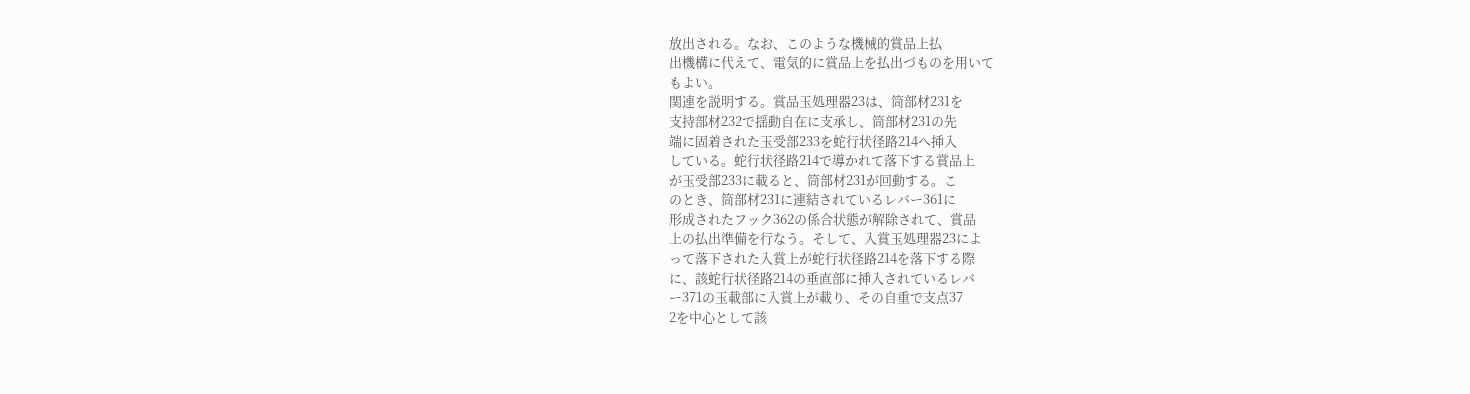放出される。なお、このような機械的賞品上払
出機構に代えて、電気的に賞品上を払出づものを用いて
もよい。
関連を説明する。賞品玉処理器23は、筒部材231を
支持部材232で揺動自在に支承し、筒部材231の先
端に固着された玉受部233を蛇行状径路214へ挿入
している。蛇行状径路214で導かれて落下する賞品上
が玉受部233に載ると、筒部材231が回動する。こ
のとき、筒部材231に連結されているレバー361に
形成されたフック362の係合状態が解除されて、賞品
上の払出準備を行なう。そして、入賞玉処理器23によ
って落下された入賞上が蛇行状径路214を落下する際
に、該蛇行状径路214の垂直部に挿入されているレバ
ー371の玉載部に入賞上が載り、その自重で支点37
2を中心として該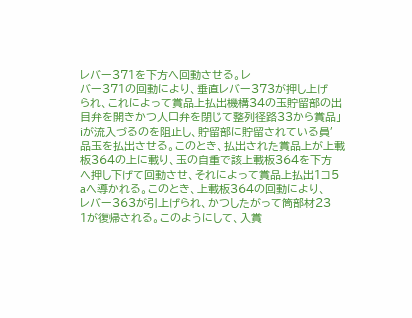レバー371を下方へ回動させる。レ
バー371の回動により、垂直レバー373が押し上げ
られ、これによって賞品上払出機構34の玉貯留部の出
目弁を開きかつ人口弁を閉じて整列径路33から賞品」
iが流入づるのを阻止し、貯留部に貯留されている員′
品玉を払出させる。このとき、払出された賞品上が上載
板364の上に載り、玉の自重で該上載板364を下方
へ押し下げて回動させ、それによって賞品上払出1コ5
aへ導かれる。このとき、上載板364の回動により、
レバー363が引上げられ、かつしたがって筒部材23
1が復帰される。このようにして、入賞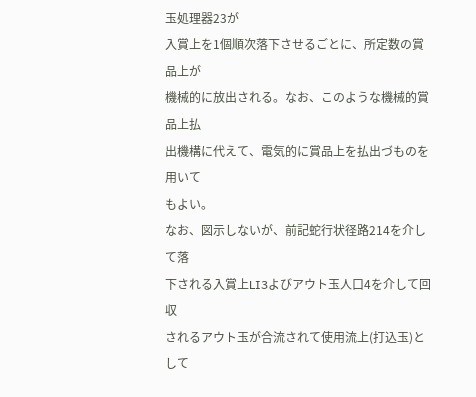玉処理器23が
入賞上を1個順次落下させるごとに、所定数の賞品上が
機械的に放出される。なお、このような機械的賞品上払
出機構に代えて、電気的に賞品上を払出づものを用いて
もよい。
なお、図示しないが、前記蛇行状径路214を介して落
下される入賞上LI3よびアウト玉人口4を介して回収
されるアウト玉が合流されて使用流上(打込玉)として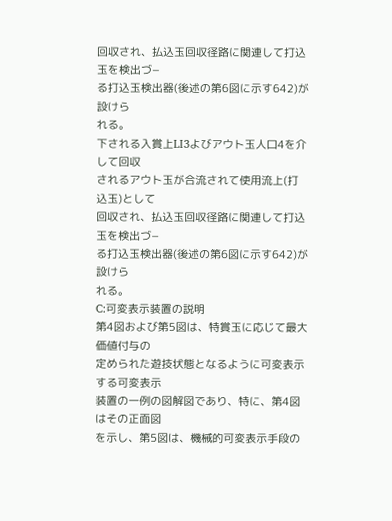回収され、払込玉回収径路に関連して打込玉を検出づ−
る打込玉検出器(後述の第6図に示す642)が設けら
れる。
下される入賞上LI3よびアウト玉人口4を介して回収
されるアウト玉が合流されて使用流上(打込玉)として
回収され、払込玉回収径路に関連して打込玉を検出づ−
る打込玉検出器(後述の第6図に示す642)が設けら
れる。
C:可変表示装置の説明
第4図および第5図は、特賞玉に応じて最大価値付与の
定められた遊技状態となるように可変表示する可変表示
装置の一例の図解図であり、特に、第4図はその正面図
を示し、第5図は、機械的可変表示手段の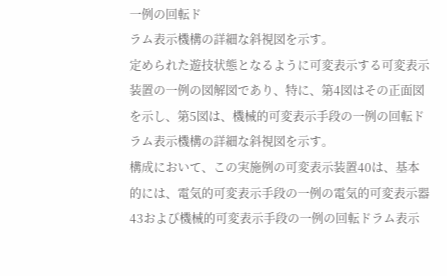一例の回転ド
ラム表示機構の詳細な斜視図を示す。
定められた遊技状態となるように可変表示する可変表示
装置の一例の図解図であり、特に、第4図はその正面図
を示し、第5図は、機械的可変表示手段の一例の回転ド
ラム表示機構の詳細な斜視図を示す。
構成において、この実施例の可変表示装置40は、基本
的には、電気的可変表示手段の一例の電気的可変表示器
43および機械的可変表示手段の一例の回転ドラム表示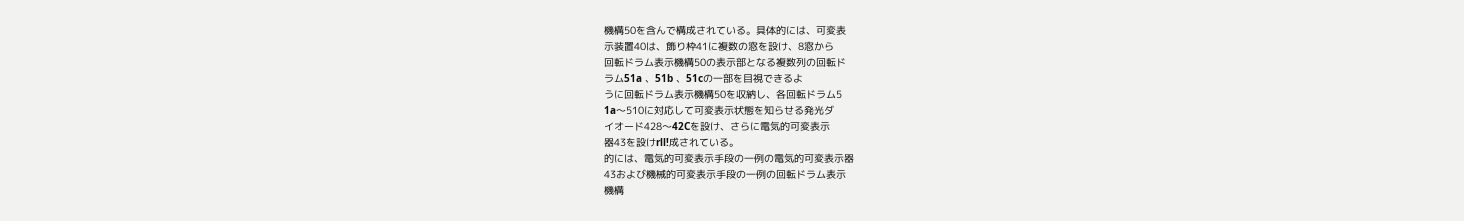機構50を含んで構成されている。具体的には、可変表
示装置40は、飾り枠41に複数の窓を設け、8窓から
回転ドラム表示機構50の表示部となる複数列の回転ド
ラム51a 、51b 、51cの一部を目視できるよ
うに回転ドラム表示機構50を収納し、各回転ドラム5
1a〜510に対応して可変表示状態を知らせる発光ダ
イオード428〜42Cを設け、さらに電気的可変表示
器43を設けrll!成されている。
的には、電気的可変表示手段の一例の電気的可変表示器
43および機械的可変表示手段の一例の回転ドラム表示
機構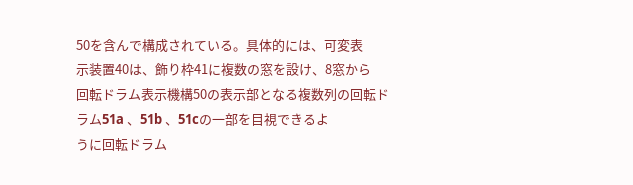50を含んで構成されている。具体的には、可変表
示装置40は、飾り枠41に複数の窓を設け、8窓から
回転ドラム表示機構50の表示部となる複数列の回転ド
ラム51a 、51b 、51cの一部を目視できるよ
うに回転ドラム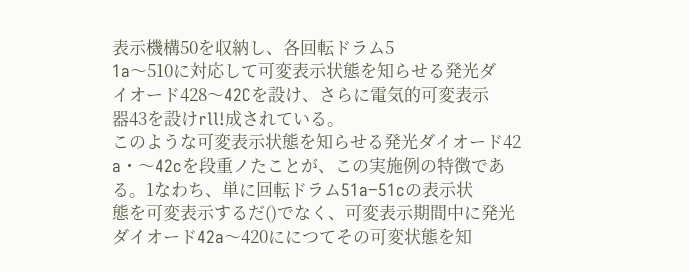表示機構50を収納し、各回転ドラム5
1a〜510に対応して可変表示状態を知らせる発光ダ
イオード428〜42Cを設け、さらに電気的可変表示
器43を設けrll!成されている。
このような可変表示状態を知らせる発光ダイオード42
a・〜42cを段重ノたことが、この実施例の特徴であ
る。1なわち、単に回転ドラム51a−51cの表示状
態を可変表示するだ()でなく、可変表示期間中に発光
ダイオード42a〜420ににつてその可変状態を知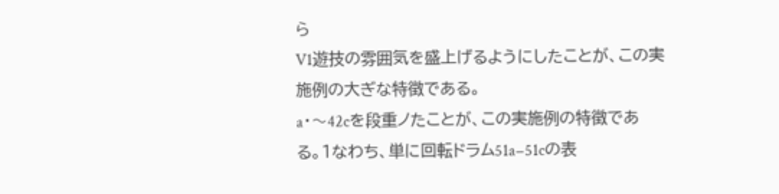ら
V1遊技の雰囲気を盛上げるようにしたことが、この実
施例の大ぎな特徴である。
a・〜42cを段重ノたことが、この実施例の特徴であ
る。1なわち、単に回転ドラム51a−51cの表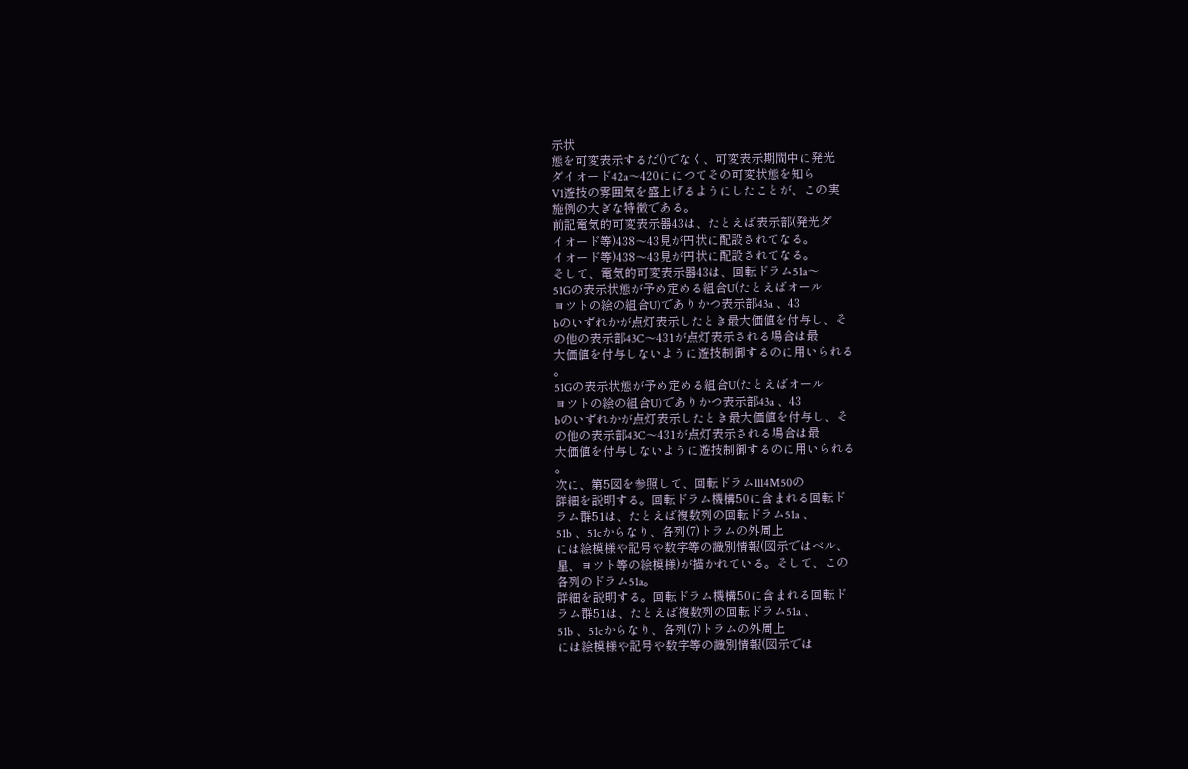示状
態を可変表示するだ()でなく、可変表示期間中に発光
ダイオード42a〜420ににつてその可変状態を知ら
V1遊技の雰囲気を盛上げるようにしたことが、この実
施例の大ぎな特徴である。
前記電気的可変表示器43は、たとえば表示部(発光ダ
イオード等)438〜43見が円状に配設されてなる。
イオード等)438〜43見が円状に配設されてなる。
そして、電気的可変表示器43は、回転ドラム51a〜
51Gの表示状態が予め定める組合U(たとえばオール
ヨツトの絵の組合U)でありかつ表示部43a 、43
bのいずれかが点灯表示したとき最大価値を付与し、そ
の他の表示部43C〜431が点灯表示される場合は最
大価値を付与しないように遊技制御するのに用いられる
。
51Gの表示状態が予め定める組合U(たとえばオール
ヨツトの絵の組合U)でありかつ表示部43a 、43
bのいずれかが点灯表示したとき最大価値を付与し、そ
の他の表示部43C〜431が点灯表示される場合は最
大価値を付与しないように遊技制御するのに用いられる
。
次に、第5図を参照して、回転ドラムlll4M50の
詳細を説明する。回転ドラム機構50に含まれる回転ド
ラム群51は、たとえば複数列の回転ドラム51a 、
51b 、51cからなり、各列(7)トラムの外周上
には絵模様や記号や数字等の識別情報(図示ではベル、
星、ヨツト等の絵模様)が描かれている。そして、この
各列のドラム51a。
詳細を説明する。回転ドラム機構50に含まれる回転ド
ラム群51は、たとえば複数列の回転ドラム51a 、
51b 、51cからなり、各列(7)トラムの外周上
には絵模様や記号や数字等の識別情報(図示では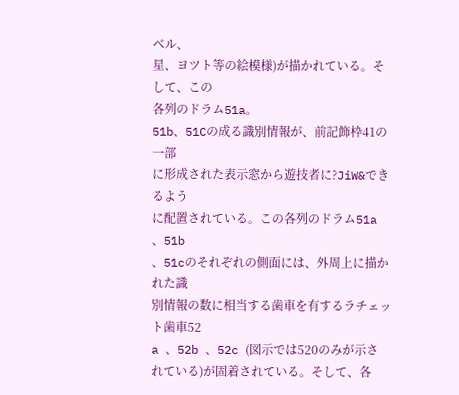ベル、
星、ヨツト等の絵模様)が描かれている。そして、この
各列のドラム51a。
51b、51Cの成る識別情報が、前記飾枠41の一部
に形成された表示窓から遊技者に?JiW&できるよう
に配置されている。この各列のドラム51a 、51b
、51cのそれぞれの側面には、外周上に描かれた識
別情報の数に相当する歯車を有するラチェット歯車52
a 、52b 、52c (図示では520のみが示さ
れている)が固着されている。そして、各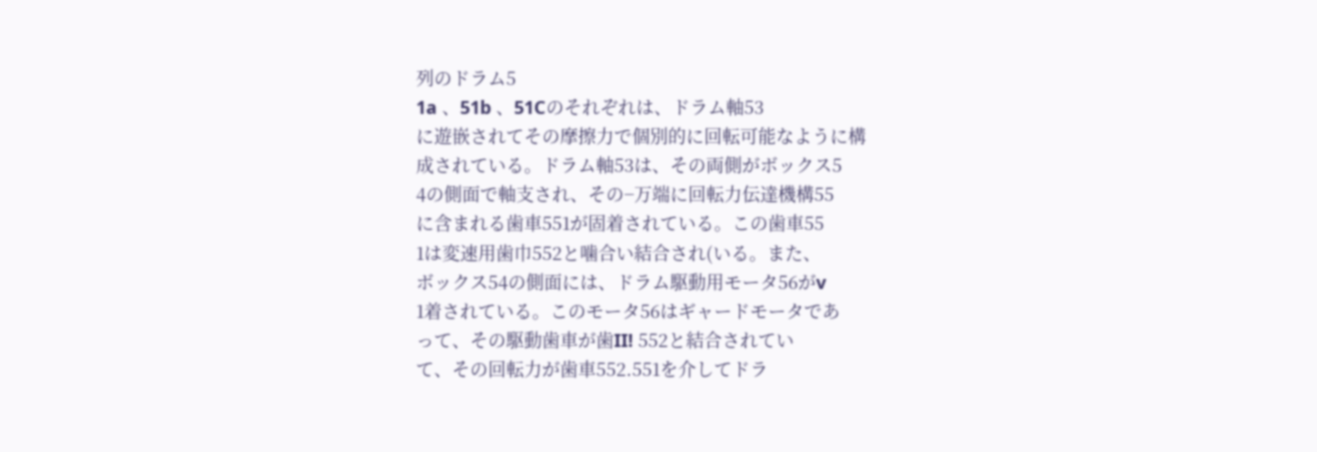列のドラム5
1a 、51b 、51Cのそれぞれは、ドラム軸53
に遊嵌されてその摩擦力で個別的に回転可能なように構
成されている。ドラム軸53は、その両側がボックス5
4の側面で軸支され、その−万端に回転力伝達機構55
に含まれる歯車551が固着されている。この歯車55
1は変速用歯巾552と噛合い結合され(いる。また、
ボックス54の側面には、ドラム駆動用モータ56がv
1着されている。このモータ56はギャードモータであ
って、その駆動歯車が歯II! 552と結合されてい
て、その回転力が歯車552.551を介してドラ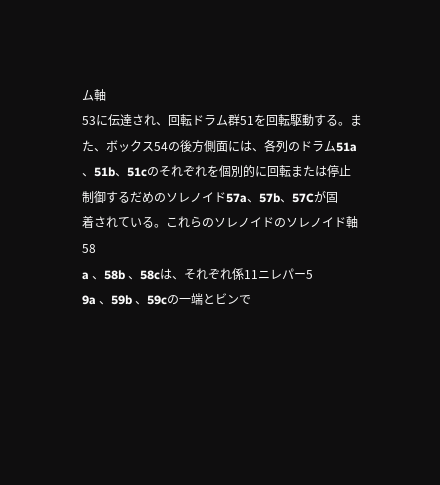ム軸
53に伝達され、回転ドラム群51を回転駆動する。ま
た、ボックス54の後方側面には、各列のドラム51a
、51b、51cのそれぞれを個別的に回転または停止
制御するだめのソレノイド57a、57b、57Cが固
着されている。これらのソレノイドのソレノイド軸58
a 、58b 、58cは、それぞれ係11ニレパー5
9a 、59b 、59cの一端とビンで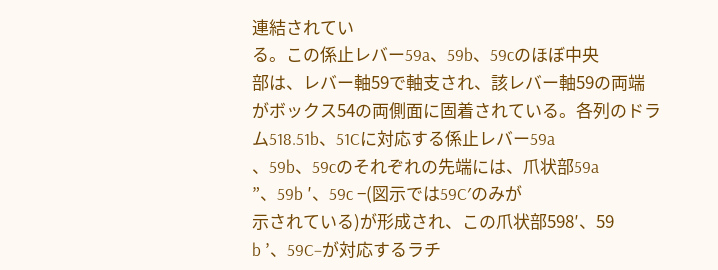連結されてい
る。この係止レバー59a、59b、59cのほぼ中央
部は、レバー軸59で軸支され、該レバー軸59の両端
がボックス54の両側面に固着されている。各列のドラ
ム518.51b、51Cに対応する係止レバー59a
、59b、59cのそれぞれの先端には、爪状部59a
”、59b ′、59c −(図示では59C′のみが
示されている)が形成され、この爪状部598′、59
b ’、59C−が対応するラチ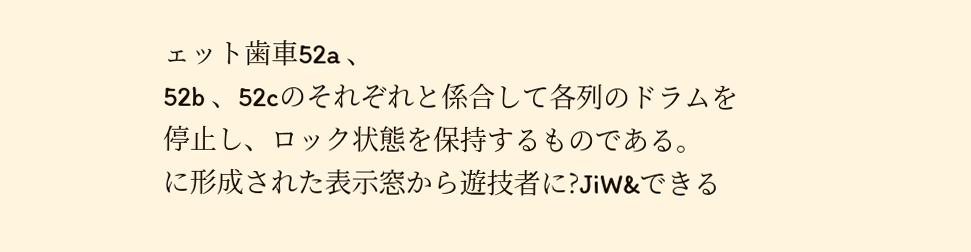ェット歯車52a 、
52b 、52cのそれぞれと係合して各列のドラムを
停止し、ロック状態を保持するものである。
に形成された表示窓から遊技者に?JiW&できる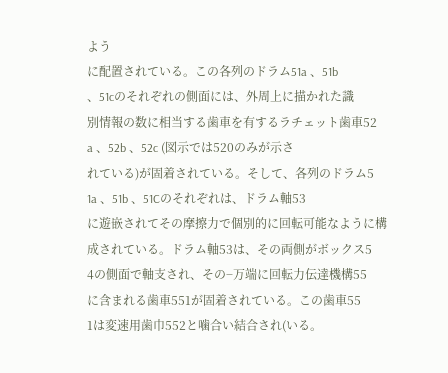よう
に配置されている。この各列のドラム51a 、51b
、51cのそれぞれの側面には、外周上に描かれた識
別情報の数に相当する歯車を有するラチェット歯車52
a 、52b 、52c (図示では520のみが示さ
れている)が固着されている。そして、各列のドラム5
1a 、51b 、51Cのそれぞれは、ドラム軸53
に遊嵌されてその摩擦力で個別的に回転可能なように構
成されている。ドラム軸53は、その両側がボックス5
4の側面で軸支され、その−万端に回転力伝達機構55
に含まれる歯車551が固着されている。この歯車55
1は変速用歯巾552と噛合い結合され(いる。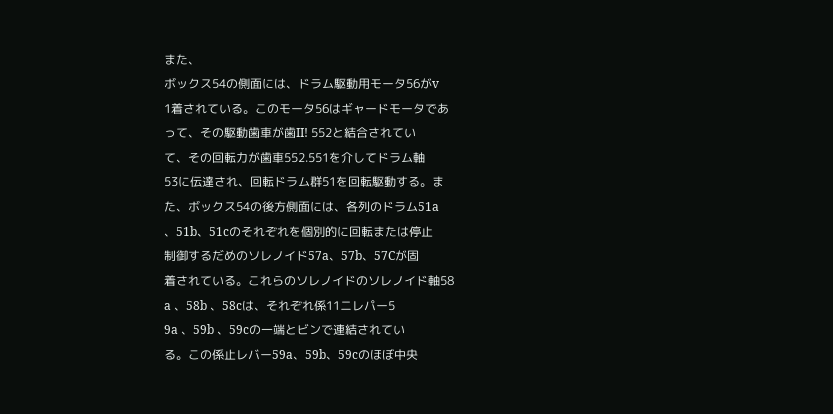また、
ボックス54の側面には、ドラム駆動用モータ56がv
1着されている。このモータ56はギャードモータであ
って、その駆動歯車が歯II! 552と結合されてい
て、その回転力が歯車552.551を介してドラム軸
53に伝達され、回転ドラム群51を回転駆動する。ま
た、ボックス54の後方側面には、各列のドラム51a
、51b、51cのそれぞれを個別的に回転または停止
制御するだめのソレノイド57a、57b、57Cが固
着されている。これらのソレノイドのソレノイド軸58
a 、58b 、58cは、それぞれ係11ニレパー5
9a 、59b 、59cの一端とビンで連結されてい
る。この係止レバー59a、59b、59cのほぼ中央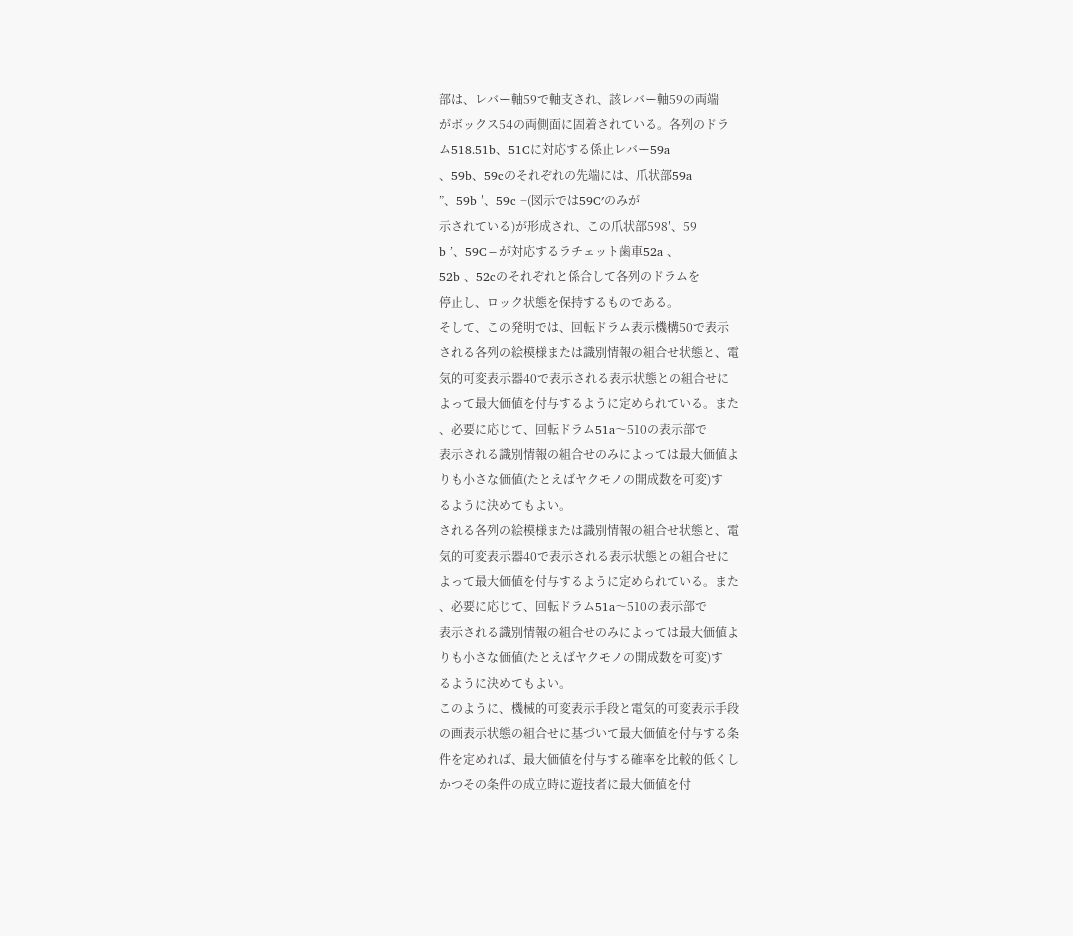部は、レバー軸59で軸支され、該レバー軸59の両端
がボックス54の両側面に固着されている。各列のドラ
ム518.51b、51Cに対応する係止レバー59a
、59b、59cのそれぞれの先端には、爪状部59a
”、59b ′、59c −(図示では59C′のみが
示されている)が形成され、この爪状部598′、59
b ’、59C−が対応するラチェット歯車52a 、
52b 、52cのそれぞれと係合して各列のドラムを
停止し、ロック状態を保持するものである。
そして、この発明では、回転ドラム表示機構50で表示
される各列の絵模様または識別情報の組合せ状態と、電
気的可変表示器40で表示される表示状態との組合せに
よって最大価値を付与するように定められている。また
、必要に応じて、回転ドラム51a〜510の表示部で
表示される識別情報の組合せのみによっては最大価値よ
りも小さな価値(たとえばヤクモノの開成数を可変)す
るように決めてもよい。
される各列の絵模様または識別情報の組合せ状態と、電
気的可変表示器40で表示される表示状態との組合せに
よって最大価値を付与するように定められている。また
、必要に応じて、回転ドラム51a〜510の表示部で
表示される識別情報の組合せのみによっては最大価値よ
りも小さな価値(たとえばヤクモノの開成数を可変)す
るように決めてもよい。
このように、機械的可変表示手段と電気的可変表示手段
の画表示状態の組合せに基づいて最大価値を付与する条
件を定めれば、最大価値を付与する確率を比較的低くし
かつその条件の成立時に遊技者に最大価値を付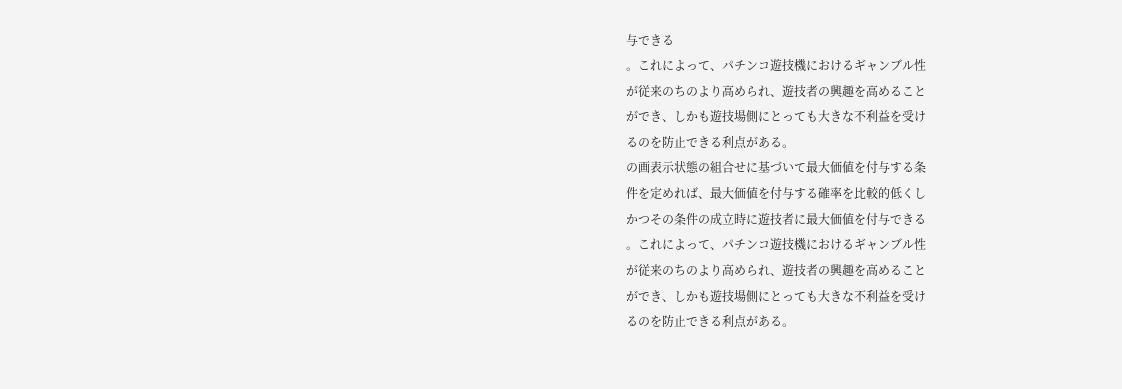与できる
。これによって、パチンコ遊技機におけるギャンブル性
が従来のちのより高められ、遊技者の興趣を高めること
ができ、しかも遊技場側にとっても大きな不利益を受け
るのを防止できる利点がある。
の画表示状態の組合せに基づいて最大価値を付与する条
件を定めれば、最大価値を付与する確率を比較的低くし
かつその条件の成立時に遊技者に最大価値を付与できる
。これによって、パチンコ遊技機におけるギャンブル性
が従来のちのより高められ、遊技者の興趣を高めること
ができ、しかも遊技場側にとっても大きな不利益を受け
るのを防止できる利点がある。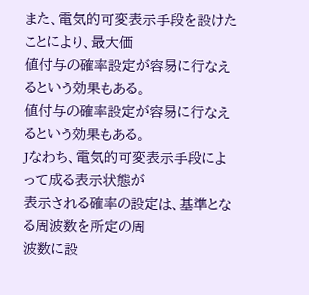また、電気的可変表示手段を設けたことにより、最大価
値付与の確率設定が容易に行なえるという効果もある。
値付与の確率設定が容易に行なえるという効果もある。
Jなわち、電気的可変表示手段によって成る表示状態が
表示される確率の設定は、基準となる周波数を所定の周
波数に設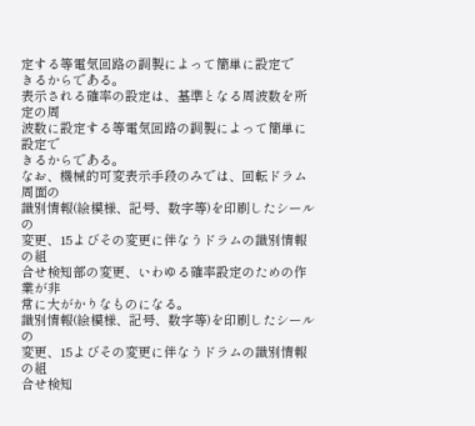定する等電気回路の調製によって簡単に設定で
きるからである。
表示される確率の設定は、基準となる周波数を所定の周
波数に設定する等電気回路の調製によって簡単に設定で
きるからである。
なお、機械的可変表示手段のみでは、回転ドラム周面の
識別情報(絵模様、記号、数字等)を印刷したシールの
変更、15よびその変更に伴なうドラムの識別情報の組
合せ検知部の変更、いわゆる確率設定のための作業が非
常に大がかりなものになる。
識別情報(絵模様、記号、数字等)を印刷したシールの
変更、15よびその変更に伴なうドラムの識別情報の組
合せ検知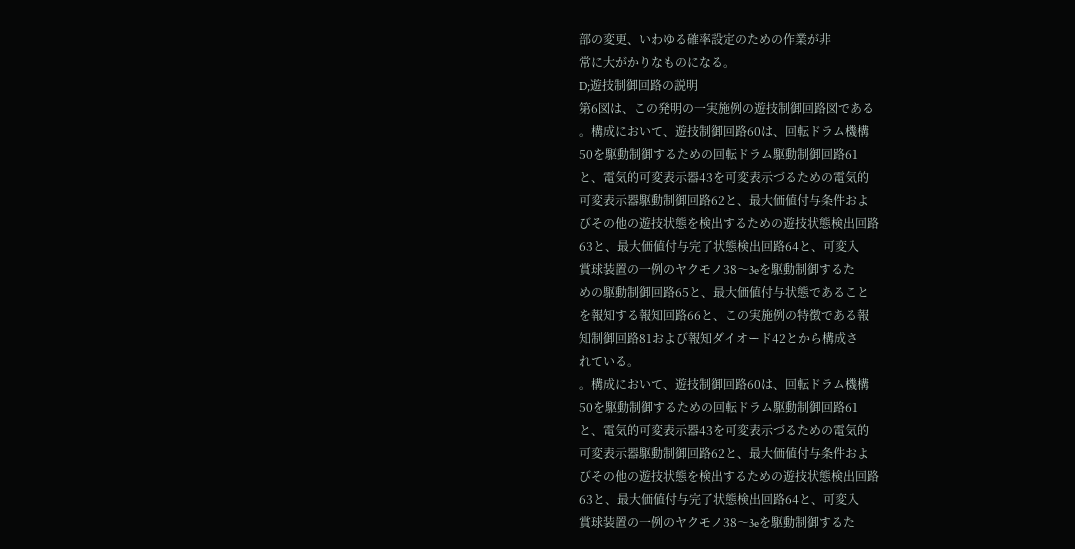部の変更、いわゆる確率設定のための作業が非
常に大がかりなものになる。
D;遊技制御回路の説明
第6図は、この発明の一実施例の遊技制御回路図である
。構成において、遊技制御回路60は、回転ドラム機構
50を駆動制御するための回転ドラム駆動制御回路61
と、電気的可変表示器43を可変表示づるための電気的
可変表示器駆動制御回路62と、最大価値付与条件およ
びその他の遊技状態を検出するための遊技状態検出回路
63と、最大価値付与完了状態検出回路64と、可変入
賞球装置の一例のヤクモノ38〜3eを駆動制御するた
めの駆動制御回路65と、最大価値付与状態であること
を報知する報知回路66と、この実施例の特徴である報
知制御回路81および報知ダイオード42とから構成さ
れている。
。構成において、遊技制御回路60は、回転ドラム機構
50を駆動制御するための回転ドラム駆動制御回路61
と、電気的可変表示器43を可変表示づるための電気的
可変表示器駆動制御回路62と、最大価値付与条件およ
びその他の遊技状態を検出するための遊技状態検出回路
63と、最大価値付与完了状態検出回路64と、可変入
賞球装置の一例のヤクモノ38〜3eを駆動制御するた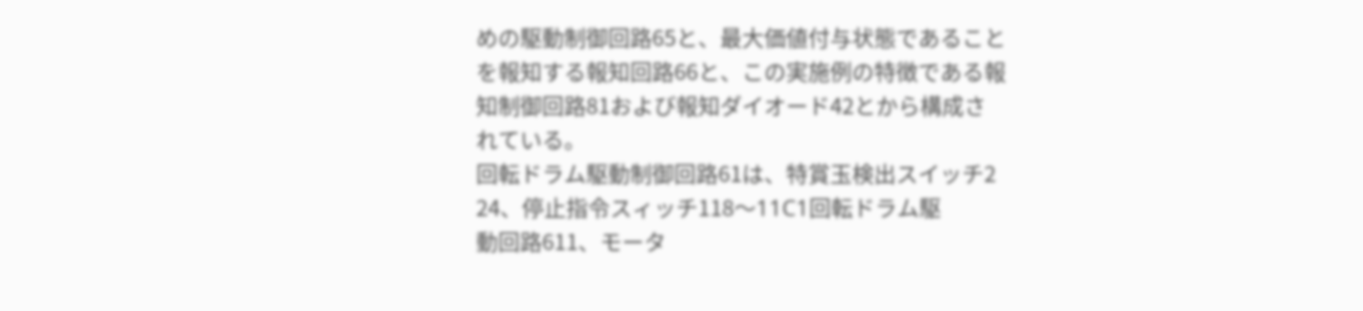めの駆動制御回路65と、最大価値付与状態であること
を報知する報知回路66と、この実施例の特徴である報
知制御回路81および報知ダイオード42とから構成さ
れている。
回転ドラム駆動制御回路61は、特賞玉検出スイッチ2
24、停止指令スィッチ118〜11C1回転ドラム駆
動回路611、モータ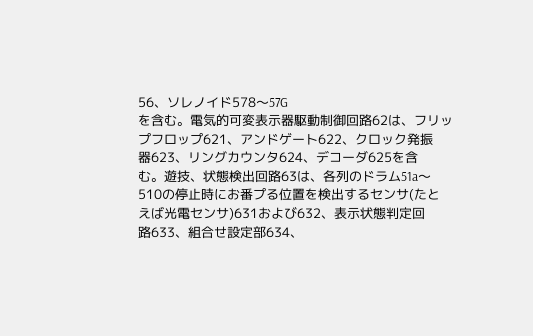56、ソレノイド578〜57G
を含む。電気的可変表示器駆動制御回路62は、フリッ
プフロップ621、アンドゲート622、クロック発振
器623、リングカウンタ624、デコーダ625を含
む。遊技、状態検出回路63は、各列のドラム51a〜
510の停止時にお番プる位置を検出するセンサ(たと
えば光電センサ)631および632、表示状態判定回
路633、組合せ設定部634、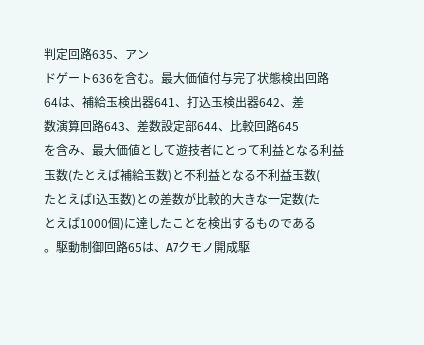判定回路635、アン
ドゲート636を含む。最大価値付与完了状態検出回路
64は、補給玉検出器641、打込玉検出器642、差
数演算回路643、差数設定部644、比較回路645
を含み、最大価値として遊技者にとって利益となる利益
玉数(たとえば補給玉数)と不利益となる不利益玉数(
たとえばI込玉数)との差数が比較的大きな一定数(た
とえば1000個)に達したことを検出するものである
。駆動制御回路65は、A7クモノ開成駆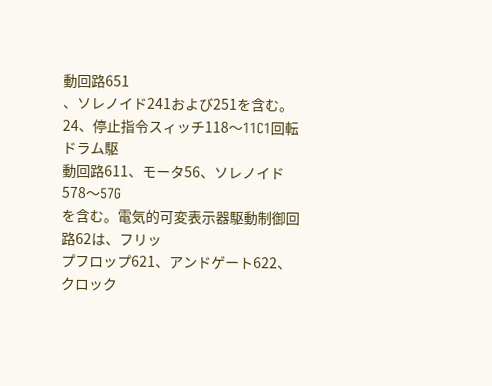動回路651
、ソレノイド241および251を含む。
24、停止指令スィッチ118〜11C1回転ドラム駆
動回路611、モータ56、ソレノイド578〜57G
を含む。電気的可変表示器駆動制御回路62は、フリッ
プフロップ621、アンドゲート622、クロック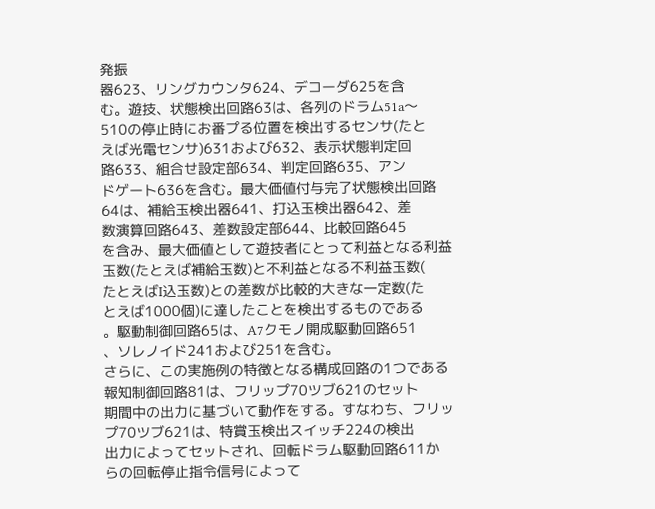発振
器623、リングカウンタ624、デコーダ625を含
む。遊技、状態検出回路63は、各列のドラム51a〜
510の停止時にお番プる位置を検出するセンサ(たと
えば光電センサ)631および632、表示状態判定回
路633、組合せ設定部634、判定回路635、アン
ドゲート636を含む。最大価値付与完了状態検出回路
64は、補給玉検出器641、打込玉検出器642、差
数演算回路643、差数設定部644、比較回路645
を含み、最大価値として遊技者にとって利益となる利益
玉数(たとえば補給玉数)と不利益となる不利益玉数(
たとえばI込玉数)との差数が比較的大きな一定数(た
とえば1000個)に達したことを検出するものである
。駆動制御回路65は、A7クモノ開成駆動回路651
、ソレノイド241および251を含む。
さらに、この実施例の特徴となる構成回路の1つである
報知制御回路81は、フリップ70ツブ621のセット
期間中の出力に基づいて動作をする。すなわち、フリッ
プ70ツブ621は、特賞玉検出スイッチ224の検出
出力によってセットされ、回転ドラム駆動回路611か
らの回転停止指令信号によって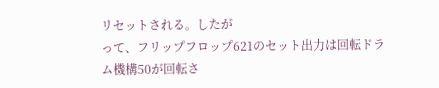リセットされる。したが
って、フリップフロップ621のセット出力は回転ドラ
ム機構50が回転さ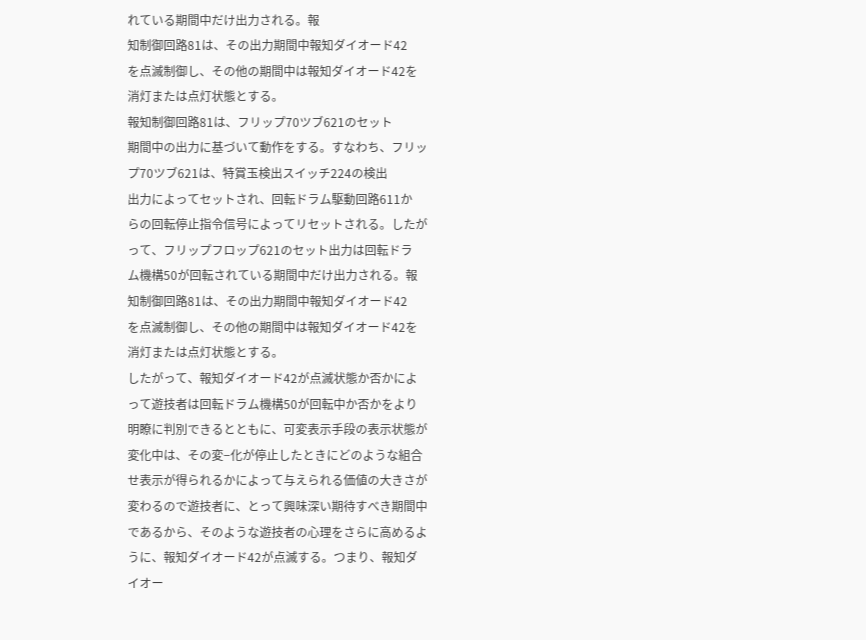れている期間中だけ出力される。報
知制御回路81は、その出力期間中報知ダイオード42
を点滅制御し、その他の期間中は報知ダイオード42を
消灯または点灯状態とする。
報知制御回路81は、フリップ70ツブ621のセット
期間中の出力に基づいて動作をする。すなわち、フリッ
プ70ツブ621は、特賞玉検出スイッチ224の検出
出力によってセットされ、回転ドラム駆動回路611か
らの回転停止指令信号によってリセットされる。したが
って、フリップフロップ621のセット出力は回転ドラ
ム機構50が回転されている期間中だけ出力される。報
知制御回路81は、その出力期間中報知ダイオード42
を点滅制御し、その他の期間中は報知ダイオード42を
消灯または点灯状態とする。
したがって、報知ダイオード42が点滅状態か否かによ
って遊技者は回転ドラム機構50が回転中か否かをより
明瞭に判別できるとともに、可変表示手段の表示状態が
変化中は、その変−化が停止したときにどのような組合
せ表示が得られるかによって与えられる価値の大きさが
変わるので遊技者に、とって興味深い期待すべき期間中
であるから、そのような遊技者の心理をさらに高めるよ
うに、報知ダイオード42が点滅する。つまり、報知ダ
イオー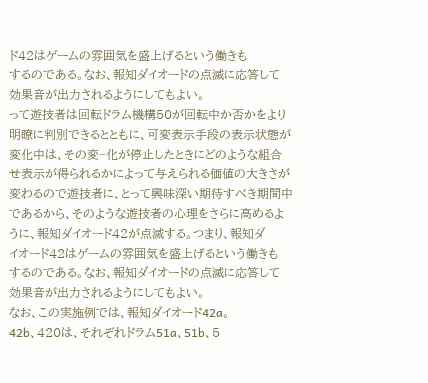ド42はゲームの雰囲気を盛上げるという働きも
するのである。なお、報知ダイオードの点滅に応答して
効果音が出力されるようにしてもよい。
って遊技者は回転ドラム機構50が回転中か否かをより
明瞭に判別できるとともに、可変表示手段の表示状態が
変化中は、その変−化が停止したときにどのような組合
せ表示が得られるかによって与えられる価値の大きさが
変わるので遊技者に、とって興味深い期待すべき期間中
であるから、そのような遊技者の心理をさらに高めるよ
うに、報知ダイオード42が点滅する。つまり、報知ダ
イオード42はゲームの雰囲気を盛上げるという働きも
するのである。なお、報知ダイオードの点滅に応答して
効果音が出力されるようにしてもよい。
なお、この実施例では、報知ダイオード42a。
42b、420は、それぞれドラム51a、51b、5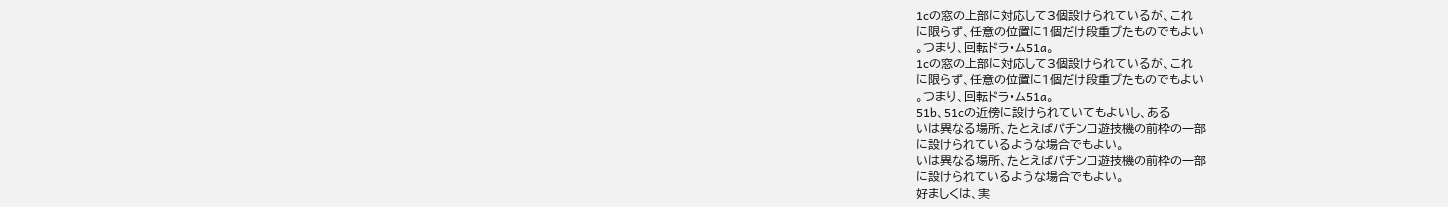1cの窓の上部に対応して3個設けられているが、これ
に限らず、任意の位置に1個だけ段重プたものでもよい
。つまり、回転ドラ・ム51a。
1cの窓の上部に対応して3個設けられているが、これ
に限らず、任意の位置に1個だけ段重プたものでもよい
。つまり、回転ドラ・ム51a。
51b、51cの近傍に設けられていてもよいし、ある
いは異なる場所、たとえばパチンコ遊技機の前枠の一部
に設けられているような場合でもよい。
いは異なる場所、たとえばパチンコ遊技機の前枠の一部
に設けられているような場合でもよい。
好ましくは、実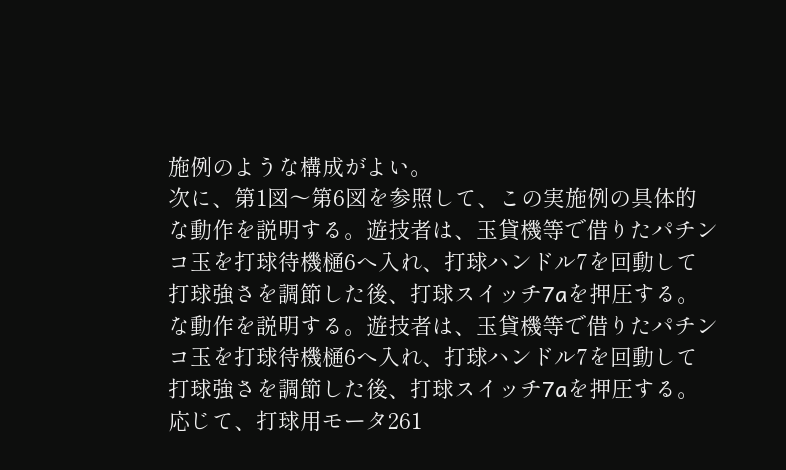施例のような構成がよい。
次に、第1図〜第6図を参照して、この実施例の具体的
な動作を説明する。遊技者は、玉貸機等で借りたパチン
コ玉を打球待機樋6へ入れ、打球ハンドル7を回動して
打球強さを調節した後、打球スイッチ7aを押圧する。
な動作を説明する。遊技者は、玉貸機等で借りたパチン
コ玉を打球待機樋6へ入れ、打球ハンドル7を回動して
打球強さを調節した後、打球スイッチ7aを押圧する。
応じて、打球用モータ261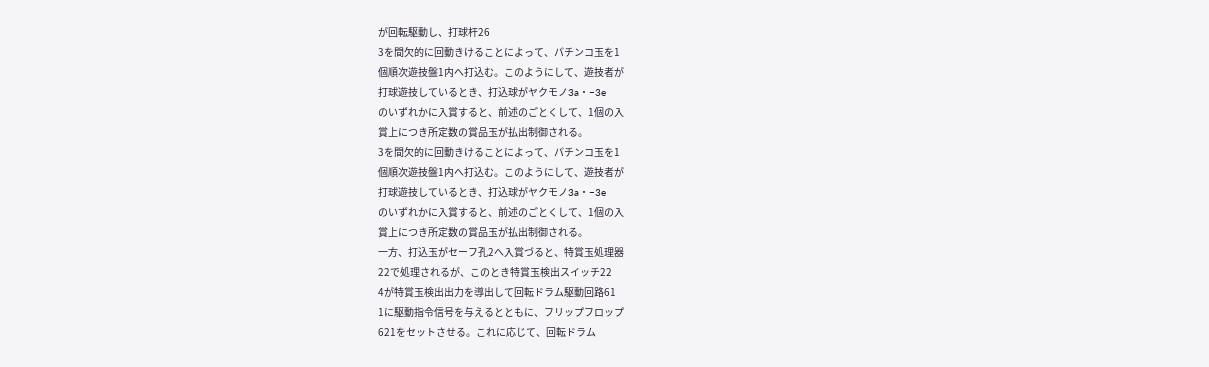が回転駆動し、打球杆26
3を間欠的に回動きけることによって、パチンコ玉を1
個順次遊技盤1内へ打込む。このようにして、遊技者が
打球遊技しているとき、打込球がヤクモノ3a・−3e
のいずれかに入賞すると、前述のごとくして、1個の入
賞上につき所定数の賞品玉が払出制御される。
3を間欠的に回動きけることによって、パチンコ玉を1
個順次遊技盤1内へ打込む。このようにして、遊技者が
打球遊技しているとき、打込球がヤクモノ3a・−3e
のいずれかに入賞すると、前述のごとくして、1個の入
賞上につき所定数の賞品玉が払出制御される。
一方、打込玉がセーフ孔2へ入賞づると、特賞玉処理器
22で処理されるが、このとき特賞玉検出スイッチ22
4が特賞玉検出出力を導出して回転ドラム駆動回路61
1に駆動指令信号を与えるとともに、フリップフロップ
621をセットさせる。これに応じて、回転ドラム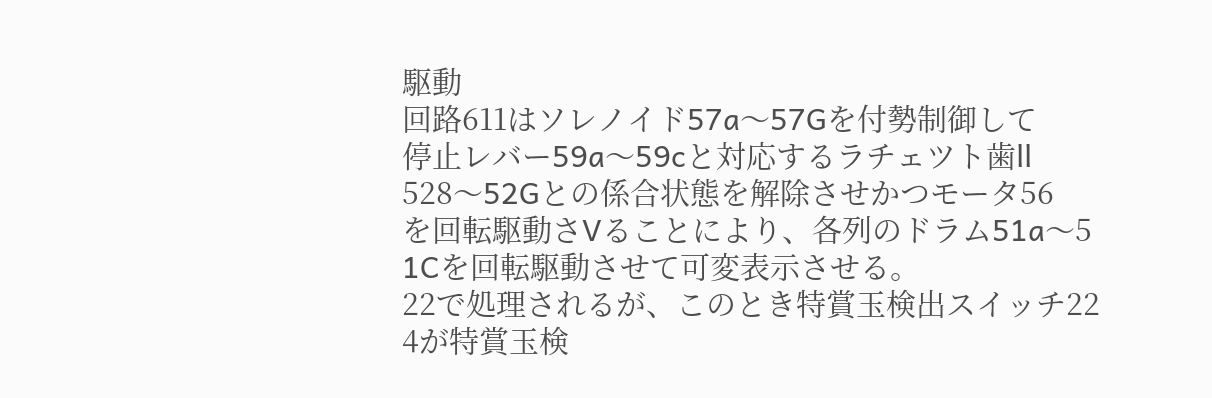駆動
回路611はソレノイド57a〜57Gを付勢制御して
停止レバー59a〜59cと対応するラチェツト歯ll
528〜52Gとの係合状態を解除させかつモータ56
を回転駆動さVることにより、各列のドラム51a〜5
1Cを回転駆動させて可変表示させる。
22で処理されるが、このとき特賞玉検出スイッチ22
4が特賞玉検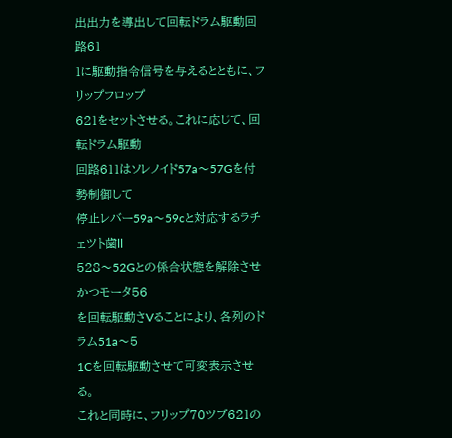出出力を導出して回転ドラム駆動回路61
1に駆動指令信号を与えるとともに、フリップフロップ
621をセットさせる。これに応じて、回転ドラム駆動
回路611はソレノイド57a〜57Gを付勢制御して
停止レバー59a〜59cと対応するラチェツト歯ll
528〜52Gとの係合状態を解除させかつモータ56
を回転駆動さVることにより、各列のドラム51a〜5
1Cを回転駆動させて可変表示させる。
これと同時に、フリップ70ツブ621の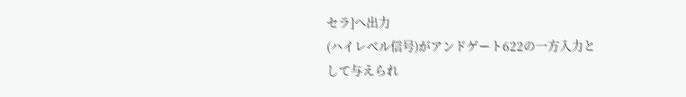セラ]へ出力
(ハイレベル信号)がアンドゲート622の一方入力と
して与えられ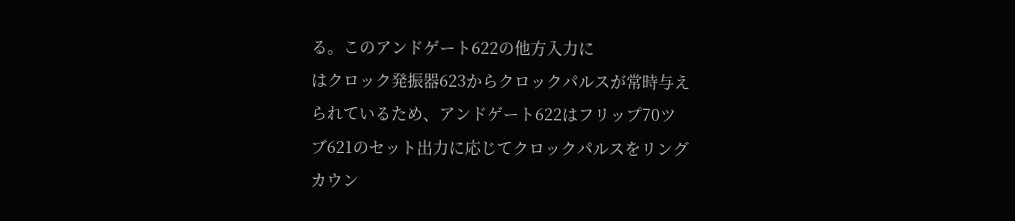る。このアンドゲート622の他方入力に
はクロック発振器623からクロックパルスが常時与え
られているため、アンドゲート622はフリップ70ツ
ブ621のセット出力に応じてクロックパルスをリング
カウン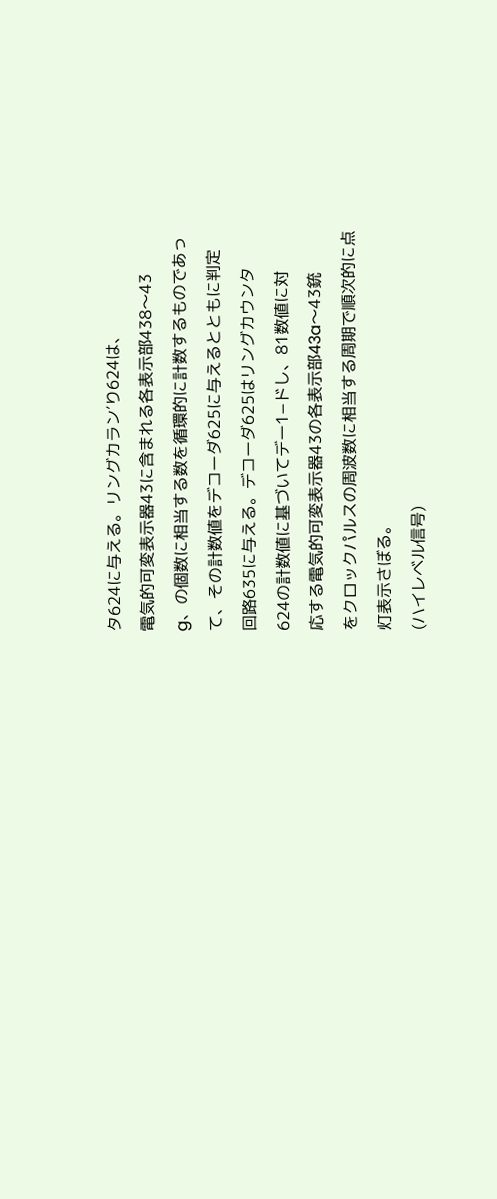タ624に与える。リングカラン′り624は、
電気的可変表示器43に含まれる各表示部438〜43
g、の個数に相当する数を循環的に計数するものであっ
て、その計数値をデコーダ625に与えるとともに判定
回路635に与える。デコーダ625はリングカウンタ
624の計数値に基づいてデー1−ドし、81数値に対
応する電気的可変表示器43の各表示部43a〜43銃
をクロックパルスの周波数に相当する周期で順次的に点
灯表示さぼる。
(ハイレベル信号)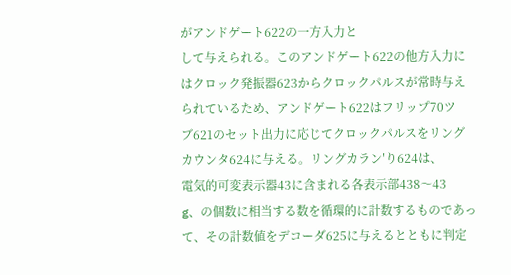がアンドゲート622の一方入力と
して与えられる。このアンドゲート622の他方入力に
はクロック発振器623からクロックパルスが常時与え
られているため、アンドゲート622はフリップ70ツ
ブ621のセット出力に応じてクロックパルスをリング
カウンタ624に与える。リングカラン′り624は、
電気的可変表示器43に含まれる各表示部438〜43
g、の個数に相当する数を循環的に計数するものであっ
て、その計数値をデコーダ625に与えるとともに判定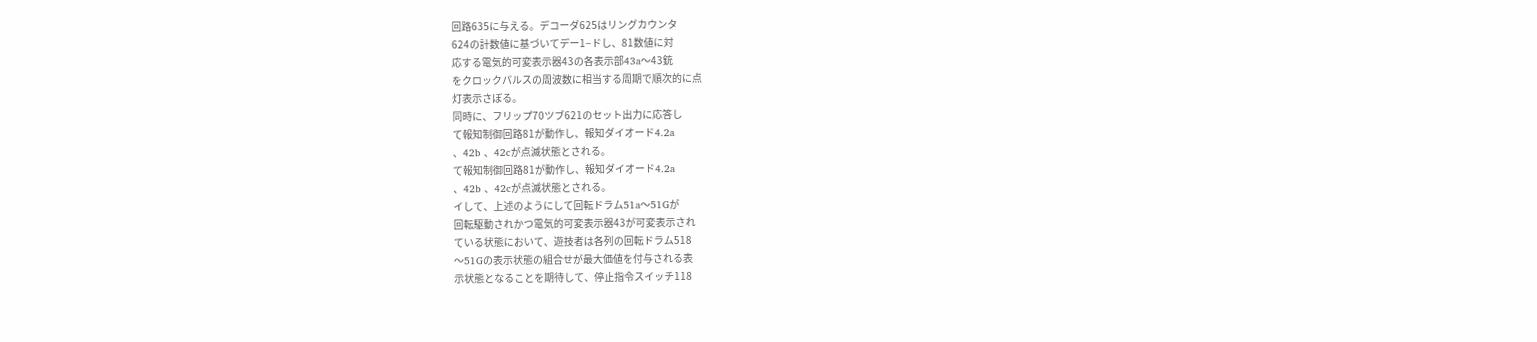回路635に与える。デコーダ625はリングカウンタ
624の計数値に基づいてデー1−ドし、81数値に対
応する電気的可変表示器43の各表示部43a〜43銃
をクロックパルスの周波数に相当する周期で順次的に点
灯表示さぼる。
同時に、フリップ70ツブ621のセット出力に応答し
て報知制御回路81が動作し、報知ダイオード4.2a
、42b 、42cが点滅状態とされる。
て報知制御回路81が動作し、報知ダイオード4.2a
、42b 、42cが点滅状態とされる。
イして、上述のようにして回転ドラム51a〜51Gが
回転駆動されかつ電気的可変表示器43が可変表示され
ている状態において、遊技者は各列の回転ドラム518
〜51Gの表示状態の組合せが最大価値を付与される表
示状態となることを期待して、停止指令スイッチ118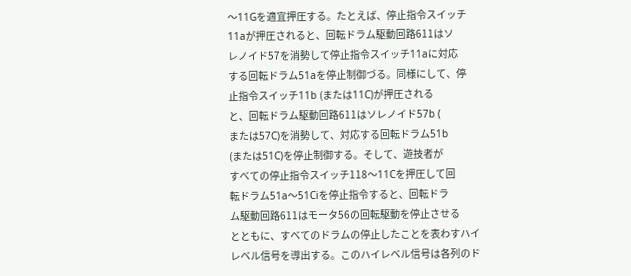〜11Gを適宜押圧する。たとえば、停止指令スイッチ
11aが押圧されると、回転ドラム駆動回路611はソ
レノイド57を消勢して停止指令スイッチ11aに対応
する回転ドラム51aを停止制御づる。同様にして、停
止指令スイッチ11b (または11C)が押圧される
と、回転ドラム駆動回路611はソレノイド57b (
または57C)を消勢して、対応する回転ドラム51b
(または51C)を停止制御する。そして、遊技者が
すべての停止指令スイッチ118〜11Cを押圧して回
転ドラム51a〜51Ciを停止指令すると、回転ドラ
ム駆動回路611はモータ56の回転駆動を停止させる
とともに、すべてのドラムの停止したことを表わすハイ
レベル信号を導出する。このハイレベル信号は各列のド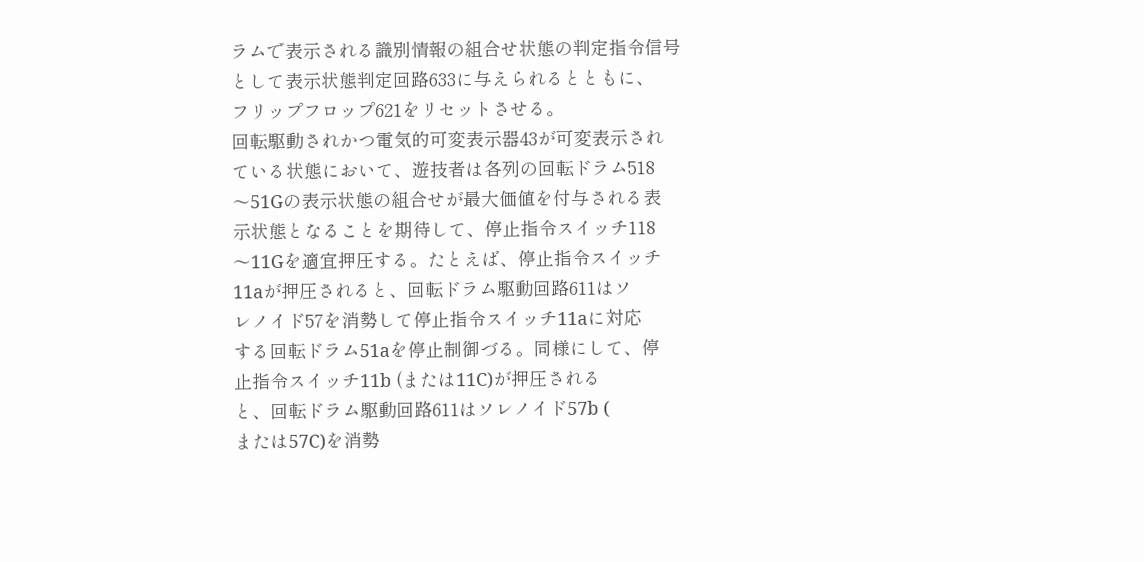ラムで表示される識別情報の組合せ状態の判定指令信号
として表示状態判定回路633に与えられるとともに、
フリップフロップ621をリセットさせる。
回転駆動されかつ電気的可変表示器43が可変表示され
ている状態において、遊技者は各列の回転ドラム518
〜51Gの表示状態の組合せが最大価値を付与される表
示状態となることを期待して、停止指令スイッチ118
〜11Gを適宜押圧する。たとえば、停止指令スイッチ
11aが押圧されると、回転ドラム駆動回路611はソ
レノイド57を消勢して停止指令スイッチ11aに対応
する回転ドラム51aを停止制御づる。同様にして、停
止指令スイッチ11b (または11C)が押圧される
と、回転ドラム駆動回路611はソレノイド57b (
または57C)を消勢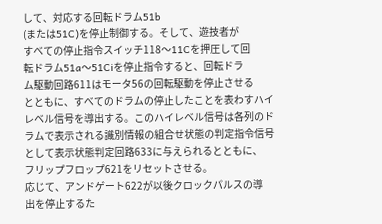して、対応する回転ドラム51b
(または51C)を停止制御する。そして、遊技者が
すべての停止指令スイッチ118〜11Cを押圧して回
転ドラム51a〜51Ciを停止指令すると、回転ドラ
ム駆動回路611はモータ56の回転駆動を停止させる
とともに、すべてのドラムの停止したことを表わすハイ
レベル信号を導出する。このハイレベル信号は各列のド
ラムで表示される識別情報の組合せ状態の判定指令信号
として表示状態判定回路633に与えられるとともに、
フリップフロップ621をリセットさせる。
応じて、アンドゲート622が以後クロックパルスの導
出を停止するた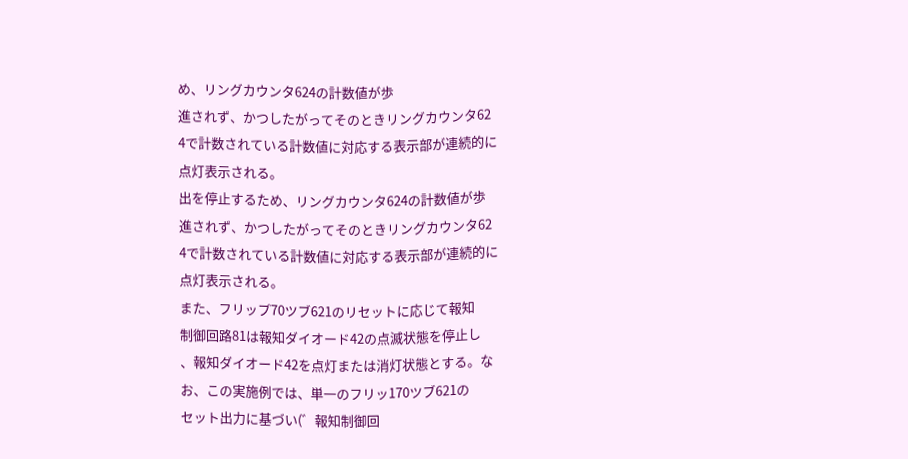め、リングカウンタ624の計数値が歩
進されず、かつしたがってそのときリングカウンタ62
4で計数されている計数値に対応する表示部が連続的に
点灯表示される。
出を停止するため、リングカウンタ624の計数値が歩
進されず、かつしたがってそのときリングカウンタ62
4で計数されている計数値に対応する表示部が連続的に
点灯表示される。
また、フリップ70ツブ621のリセットに応じて報知
制御回路81は報知ダイオード42の点滅状態を停止し
、報知ダイオード42を点灯または消灯状態とする。な
お、この実施例では、単一のフリッ170ツブ621の
セット出力に基づい(゛報知制御回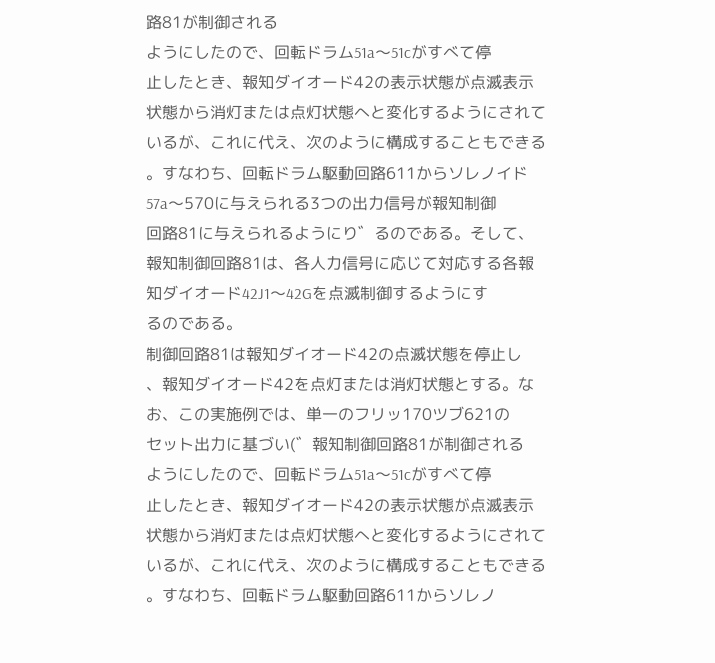路81が制御される
ようにしたので、回転ドラム51a〜51cがすべて停
止したとき、報知ダイオード42の表示状態が点滅表示
状態から消灯または点灯状態へと変化するようにされて
いるが、これに代え、次のように構成することもできる
。すなわち、回転ドラム駆動回路611からソレノイド
57a〜570に与えられる3つの出力信号が報知制御
回路81に与えられるようにり゛るのである。そして、
報知制御回路81は、各人力信号に応じて対応する各報
知ダイオード42J1〜42Gを点滅制御するようにす
るのである。
制御回路81は報知ダイオード42の点滅状態を停止し
、報知ダイオード42を点灯または消灯状態とする。な
お、この実施例では、単一のフリッ170ツブ621の
セット出力に基づい(゛報知制御回路81が制御される
ようにしたので、回転ドラム51a〜51cがすべて停
止したとき、報知ダイオード42の表示状態が点滅表示
状態から消灯または点灯状態へと変化するようにされて
いるが、これに代え、次のように構成することもできる
。すなわち、回転ドラム駆動回路611からソレノ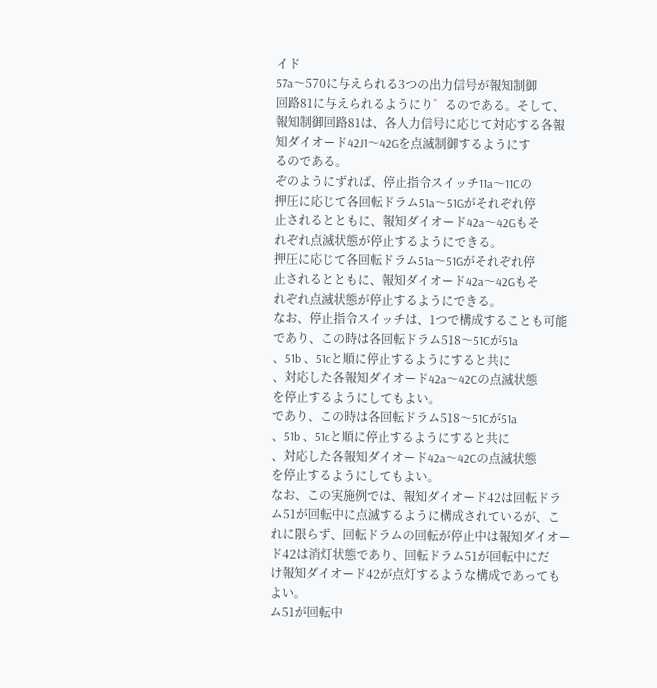イド
57a〜570に与えられる3つの出力信号が報知制御
回路81に与えられるようにり゛るのである。そして、
報知制御回路81は、各人力信号に応じて対応する各報
知ダイオード42J1〜42Gを点滅制御するようにす
るのである。
ぞのようにずれば、停止指令スイッチ11a〜11Cの
押圧に応じて各回転ドラム51a〜51Gがそれぞれ停
止されるとともに、報知ダイオード42a〜42Gもそ
れぞれ点滅状態が停止するようにできる。
押圧に応じて各回転ドラム51a〜51Gがそれぞれ停
止されるとともに、報知ダイオード42a〜42Gもそ
れぞれ点滅状態が停止するようにできる。
なお、停止指令スイッチは、1つで構成することも可能
であり、この時は各回転ドラム518〜51Cが51a
、51b 、51cと順に停止するようにすると共に
、対応した各報知ダイオード42a〜42Cの点滅状態
を停止するようにしてもよい。
であり、この時は各回転ドラム518〜51Cが51a
、51b 、51cと順に停止するようにすると共に
、対応した各報知ダイオード42a〜42Cの点滅状態
を停止するようにしてもよい。
なお、この実施例では、報知ダイオード42は回転ドラ
ム51が回転中に点滅するように構成されているが、こ
れに限らず、回転ドラムの回転が停止中は報知ダイオー
ド42は消灯状態であり、回転ドラム51が回転中にだ
け報知ダイオード42が点灯するような構成であっても
よい。
ム51が回転中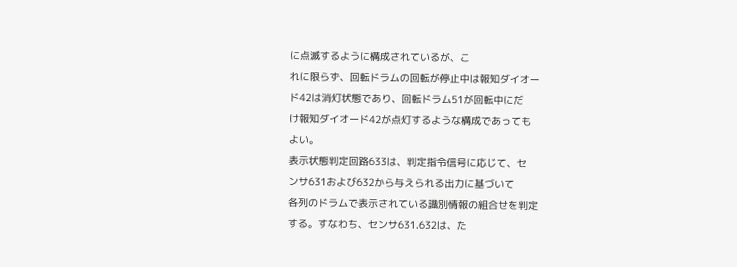に点滅するように構成されているが、こ
れに限らず、回転ドラムの回転が停止中は報知ダイオー
ド42は消灯状態であり、回転ドラム51が回転中にだ
け報知ダイオード42が点灯するような構成であっても
よい。
表示状態判定回路633は、判定指令信号に応じて、セ
ンサ631および632から与えられる出力に基づいて
各列のドラムで表示されている識別情報の組合せを判定
する。すなわち、センサ631.632は、た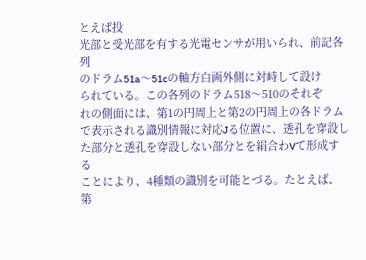とえば投
光部と受光部を有する光電センサが用いられ、前記各列
のドラム51a〜51cの軸方白画外側に対峙して設け
られている。この各列のドラム518〜510のそれぞ
れの側面には、第1の円周上と第2の円周上の各ドラム
で表示される識別情報に対応Jる位置に、透孔を穿設し
た部分と透孔を穿設しない部分とを絹合わVて形成する
ことにより、4種類の識別を可能とづる。たとえば、第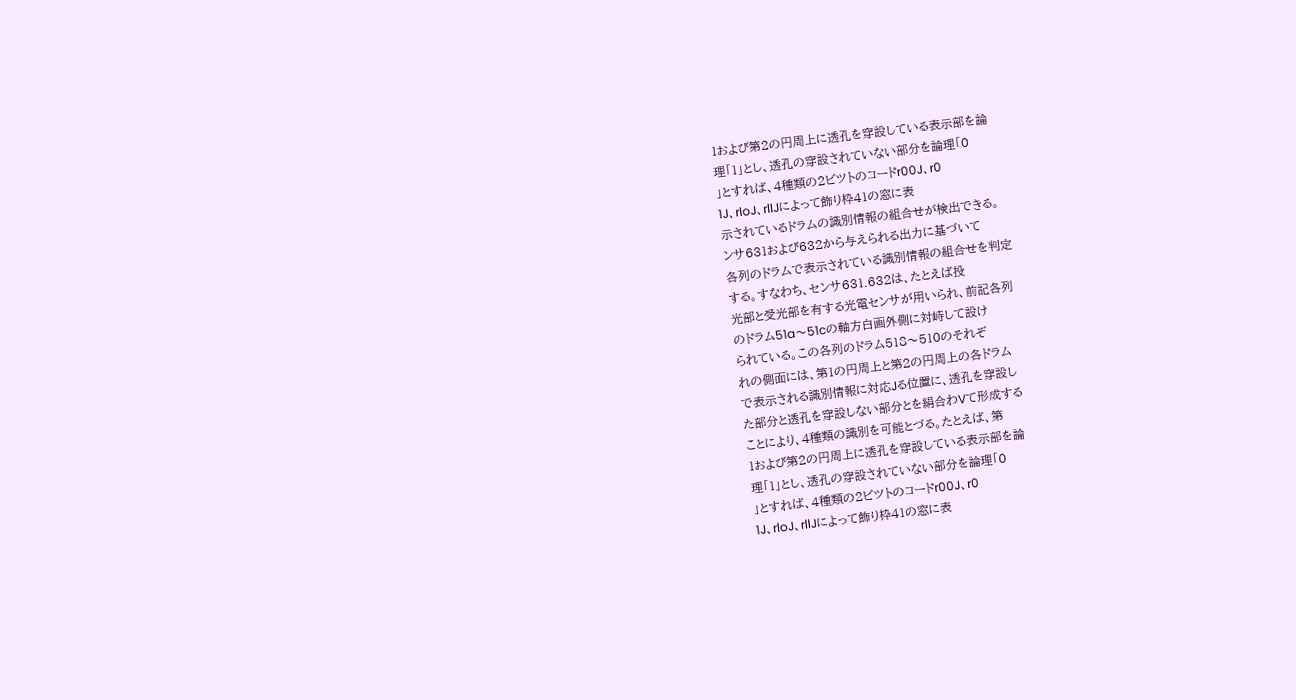1および第2の円周上に透孔を穿設している表示部を論
理「1」とし、透孔の穿設されていない部分を論理「0
」とすれば、4種類の2ビツトのコードr00J、r0
1J、rloJ、rllJによって飾り枠41の窓に表
示されているドラムの識別情報の組合せが検出できる。
ンサ631および632から与えられる出力に基づいて
各列のドラムで表示されている識別情報の組合せを判定
する。すなわち、センサ631.632は、たとえば投
光部と受光部を有する光電センサが用いられ、前記各列
のドラム51a〜51cの軸方白画外側に対峙して設け
られている。この各列のドラム518〜510のそれぞ
れの側面には、第1の円周上と第2の円周上の各ドラム
で表示される識別情報に対応Jる位置に、透孔を穿設し
た部分と透孔を穿設しない部分とを絹合わVて形成する
ことにより、4種類の識別を可能とづる。たとえば、第
1および第2の円周上に透孔を穿設している表示部を論
理「1」とし、透孔の穿設されていない部分を論理「0
」とすれば、4種類の2ビツトのコードr00J、r0
1J、rloJ、rllJによって飾り枠41の窓に表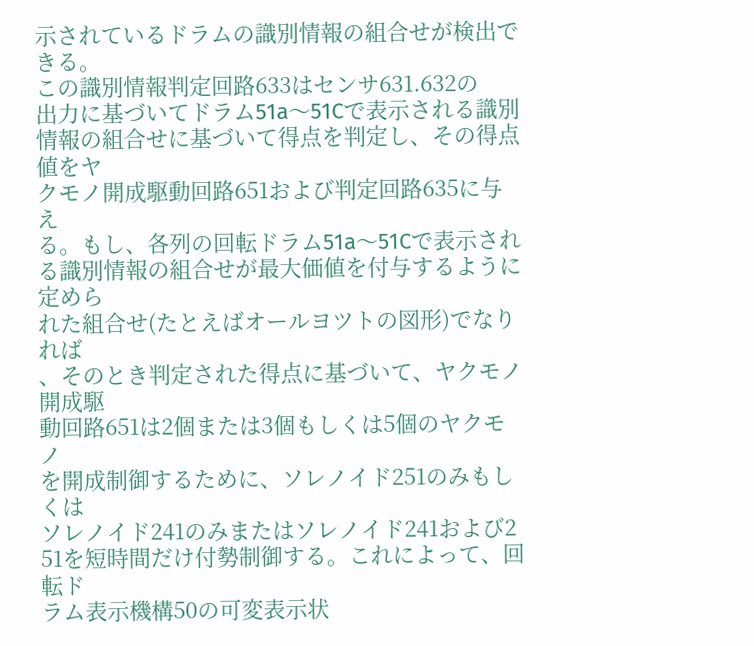示されているドラムの識別情報の組合せが検出できる。
この識別情報判定回路633はセンサ631.632の
出力に基づいてドラム51a〜51Cで表示される識別
情報の組合せに基づいて得点を判定し、その得点値をヤ
クモノ開成駆動回路651および判定回路635に与え
る。もし、各列の回転ドラム51a〜51Cで表示され
る識別情報の組合せが最大価値を付与するように定めら
れた組合せ(たとえばオールヨツトの図形)でなりれば
、そのとき判定された得点に基づいて、ヤクモノ開成駆
動回路651は2個または3個もしくは5個のヤクモノ
を開成制御するために、ソレノイド251のみもしくは
ソレノイド241のみまたはソレノイド241および2
51を短時間だけ付勢制御する。これによって、回転ド
ラム表示機構50の可変表示状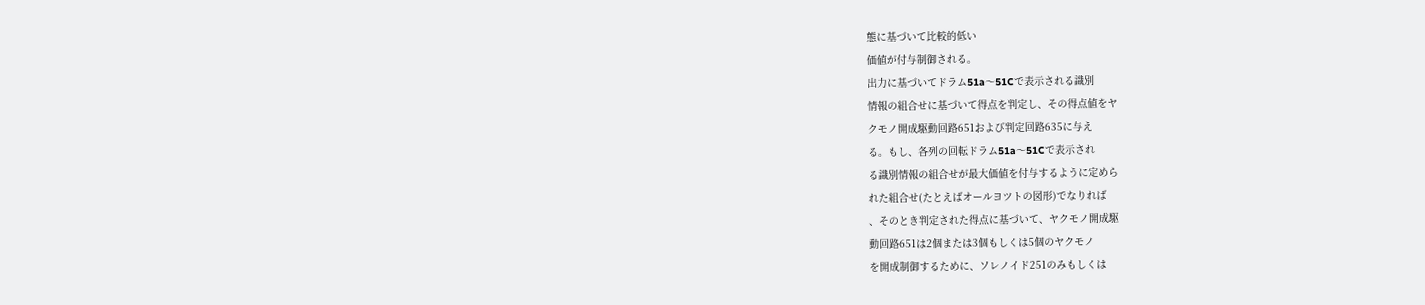態に基づいて比較的低い
価値が付与制御される。
出力に基づいてドラム51a〜51Cで表示される識別
情報の組合せに基づいて得点を判定し、その得点値をヤ
クモノ開成駆動回路651および判定回路635に与え
る。もし、各列の回転ドラム51a〜51Cで表示され
る識別情報の組合せが最大価値を付与するように定めら
れた組合せ(たとえばオールヨツトの図形)でなりれば
、そのとき判定された得点に基づいて、ヤクモノ開成駆
動回路651は2個または3個もしくは5個のヤクモノ
を開成制御するために、ソレノイド251のみもしくは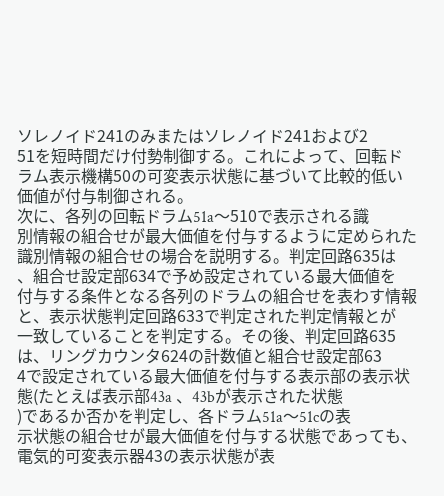ソレノイド241のみまたはソレノイド241および2
51を短時間だけ付勢制御する。これによって、回転ド
ラム表示機構50の可変表示状態に基づいて比較的低い
価値が付与制御される。
次に、各列の回転ドラム51a〜510で表示される識
別情報の組合せが最大価値を付与するように定められた
識別情報の組合せの場合を説明する。判定回路635は
、組合せ設定部634で予め設定されている最大価値を
付与する条件となる各列のドラムの組合せを表わす情報
と、表示状態判定回路633で判定された判定情報とが
一致していることを判定する。その後、判定回路635
は、リングカウンタ624の計数値と組合せ設定部63
4で設定されている最大価値を付与する表示部の表示状
態(たとえば表示部43a 、43bが表示された状態
)であるか否かを判定し、各ドラム51a〜51cの表
示状態の組合せが最大価値を付与する状態であっても、
電気的可変表示器43の表示状態が表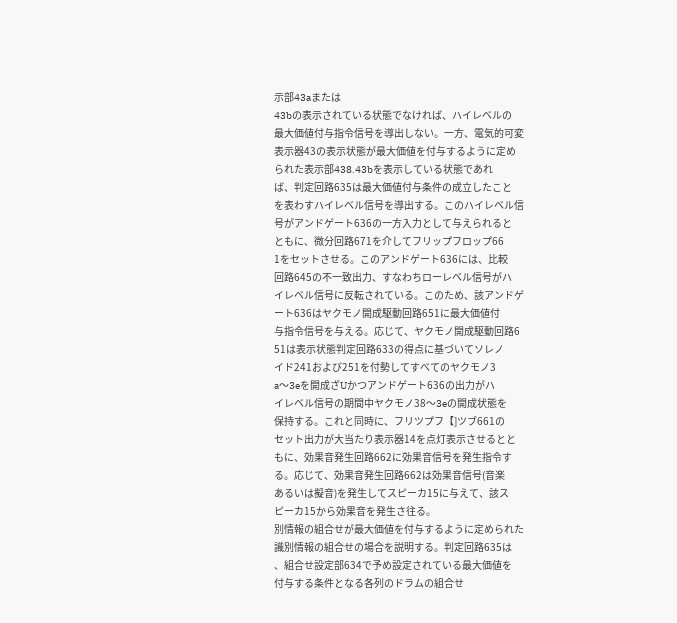示部43aまたは
43bの表示されている状態でなければ、ハイレベルの
最大価値付与指令信号を導出しない。一方、電気的可変
表示器43の表示状態が最大価値を付与するように定め
られた表示部438.43bを表示している状態であれ
ば、判定回路635は最大価値付与条件の成立したこと
を表わすハイレベル信号を導出する。このハイレベル信
号がアンドゲート636の一方入力として与えられると
ともに、微分回路671を介してフリップフロップ66
1をセットさせる。このアンドゲート636には、比較
回路645の不一致出力、すなわちローレベル信号がハ
イレベル信号に反転されている。このため、該アンドゲ
ート636はヤクモノ開成駆動回路651に最大価値付
与指令信号を与える。応じて、ヤクモノ開成駆動回路6
51は表示状態判定回路633の得点に基づいてソレノ
イド241および251を付勢してすべてのヤクモノ3
a〜3eを開成ざUかつアンドゲート636の出力がハ
イレベル信号の期間中ヤクモノ38〜3eの開成状態を
保持する。これと同時に、フリツプフ【]ツブ661の
セット出力が大当たり表示器14を点灯表示させるとと
もに、効果音発生回路662に効果音信号を発生指令す
る。応じて、効果音発生回路662は効果音信号(音楽
あるいは擬音)を発生してスピーカ15に与えて、該ス
ピーカ15から効果音を発生さ往る。
別情報の組合せが最大価値を付与するように定められた
識別情報の組合せの場合を説明する。判定回路635は
、組合せ設定部634で予め設定されている最大価値を
付与する条件となる各列のドラムの組合せ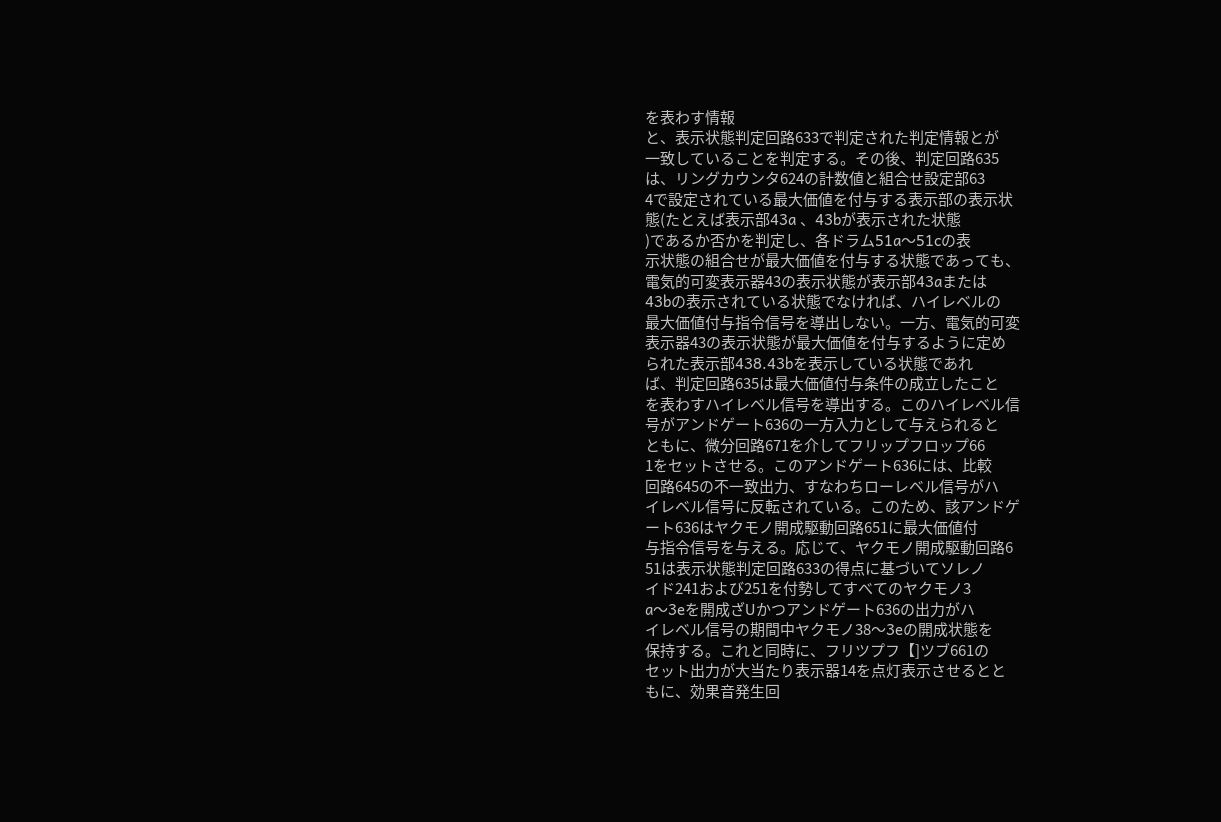を表わす情報
と、表示状態判定回路633で判定された判定情報とが
一致していることを判定する。その後、判定回路635
は、リングカウンタ624の計数値と組合せ設定部63
4で設定されている最大価値を付与する表示部の表示状
態(たとえば表示部43a 、43bが表示された状態
)であるか否かを判定し、各ドラム51a〜51cの表
示状態の組合せが最大価値を付与する状態であっても、
電気的可変表示器43の表示状態が表示部43aまたは
43bの表示されている状態でなければ、ハイレベルの
最大価値付与指令信号を導出しない。一方、電気的可変
表示器43の表示状態が最大価値を付与するように定め
られた表示部438.43bを表示している状態であれ
ば、判定回路635は最大価値付与条件の成立したこと
を表わすハイレベル信号を導出する。このハイレベル信
号がアンドゲート636の一方入力として与えられると
ともに、微分回路671を介してフリップフロップ66
1をセットさせる。このアンドゲート636には、比較
回路645の不一致出力、すなわちローレベル信号がハ
イレベル信号に反転されている。このため、該アンドゲ
ート636はヤクモノ開成駆動回路651に最大価値付
与指令信号を与える。応じて、ヤクモノ開成駆動回路6
51は表示状態判定回路633の得点に基づいてソレノ
イド241および251を付勢してすべてのヤクモノ3
a〜3eを開成ざUかつアンドゲート636の出力がハ
イレベル信号の期間中ヤクモノ38〜3eの開成状態を
保持する。これと同時に、フリツプフ【]ツブ661の
セット出力が大当たり表示器14を点灯表示させるとと
もに、効果音発生回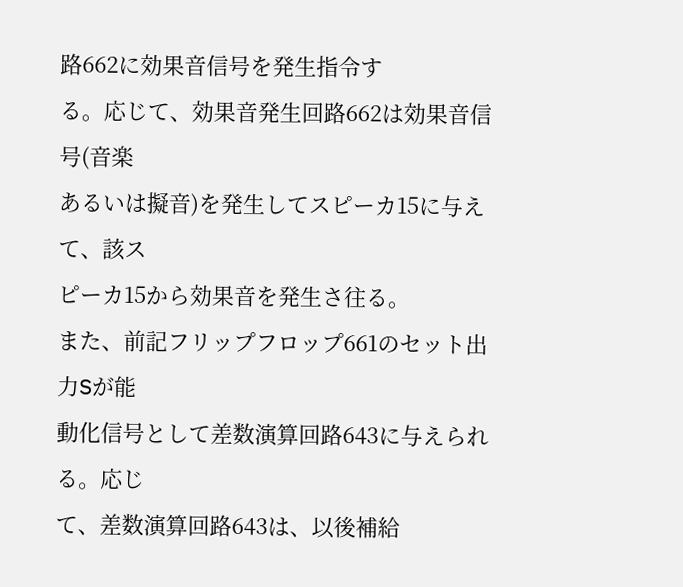路662に効果音信号を発生指令す
る。応じて、効果音発生回路662は効果音信号(音楽
あるいは擬音)を発生してスピーカ15に与えて、該ス
ピーカ15から効果音を発生さ往る。
また、前記フリップフロップ661のセット出力Sが能
動化信号として差数演算回路643に与えられる。応じ
て、差数演算回路643は、以後補給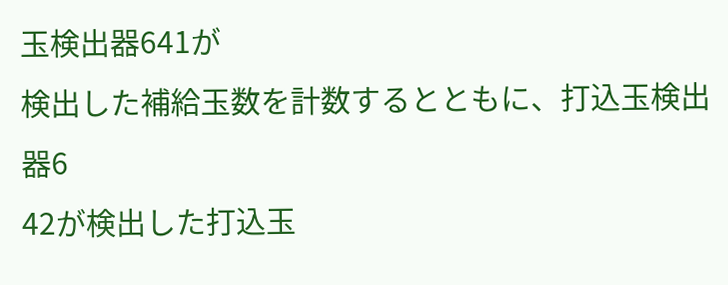玉検出器641が
検出した補給玉数を計数するとともに、打込玉検出器6
42が検出した打込玉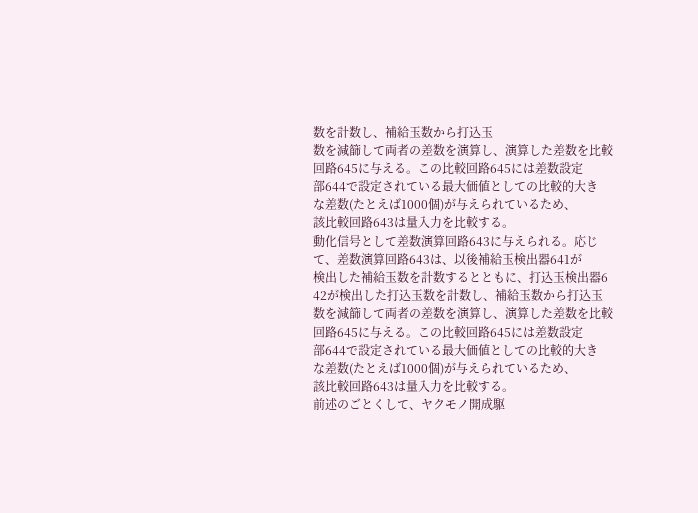数を計数し、補給玉数から打込玉
数を減篩して両者の差数を演算し、演算した差数を比較
回路645に与える。この比較回路645には差数設定
部644で設定されている最大価値としての比較的大き
な差数(たとえば1000個)が与えられているため、
該比較回路643は量入力を比較する。
動化信号として差数演算回路643に与えられる。応じ
て、差数演算回路643は、以後補給玉検出器641が
検出した補給玉数を計数するとともに、打込玉検出器6
42が検出した打込玉数を計数し、補給玉数から打込玉
数を減篩して両者の差数を演算し、演算した差数を比較
回路645に与える。この比較回路645には差数設定
部644で設定されている最大価値としての比較的大き
な差数(たとえば1000個)が与えられているため、
該比較回路643は量入力を比較する。
前述のごとくして、ヤクモノ開成駆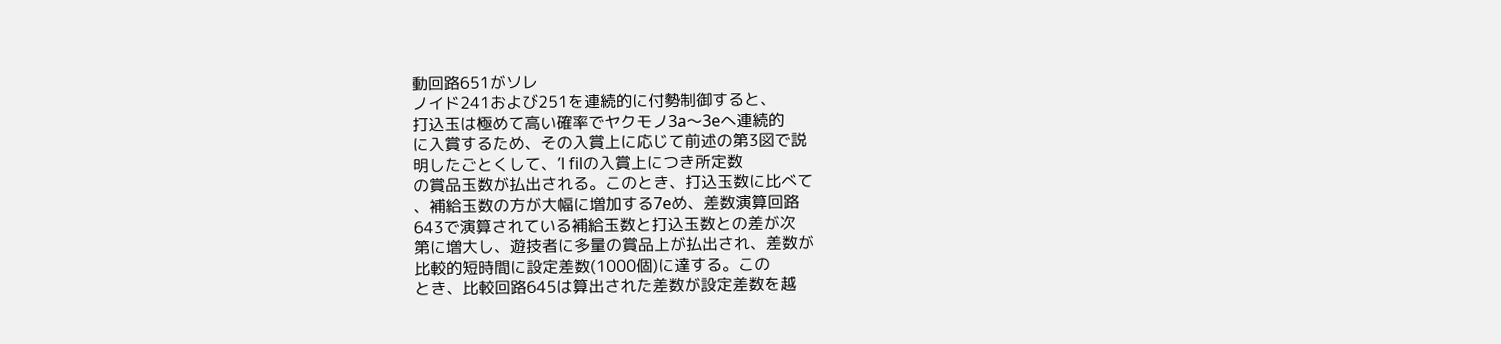動回路651がソレ
ノイド241および251を連続的に付勢制御すると、
打込玉は極めて高い確率でヤクモノ3a〜3eへ連続的
に入賞するため、その入賞上に応じて前述の第3図で説
明したごとくして、’l filの入賞上につき所定数
の賞品玉数が払出される。このとき、打込玉数に比べて
、補給玉数の方が大幅に増加する7eめ、差数演算回路
643で演算されている補給玉数と打込玉数との差が次
第に増大し、遊技者に多量の賞品上が払出され、差数が
比較的短時間に設定差数(1000個)に達する。この
とき、比較回路645は算出された差数が設定差数を越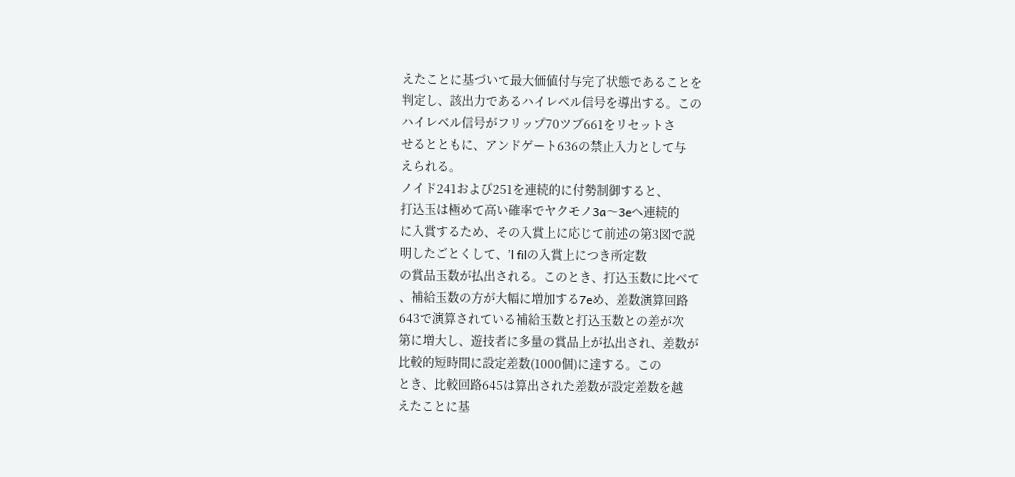えたことに基づいて最大価値付与完了状態であることを
判定し、該出力であるハイレベル信号を導出する。この
ハイレベル信号がフリップ70ツブ661をリセットさ
せるとともに、アンドゲート636の禁止入力として与
えられる。
ノイド241および251を連続的に付勢制御すると、
打込玉は極めて高い確率でヤクモノ3a〜3eへ連続的
に入賞するため、その入賞上に応じて前述の第3図で説
明したごとくして、’l filの入賞上につき所定数
の賞品玉数が払出される。このとき、打込玉数に比べて
、補給玉数の方が大幅に増加する7eめ、差数演算回路
643で演算されている補給玉数と打込玉数との差が次
第に増大し、遊技者に多量の賞品上が払出され、差数が
比較的短時間に設定差数(1000個)に達する。この
とき、比較回路645は算出された差数が設定差数を越
えたことに基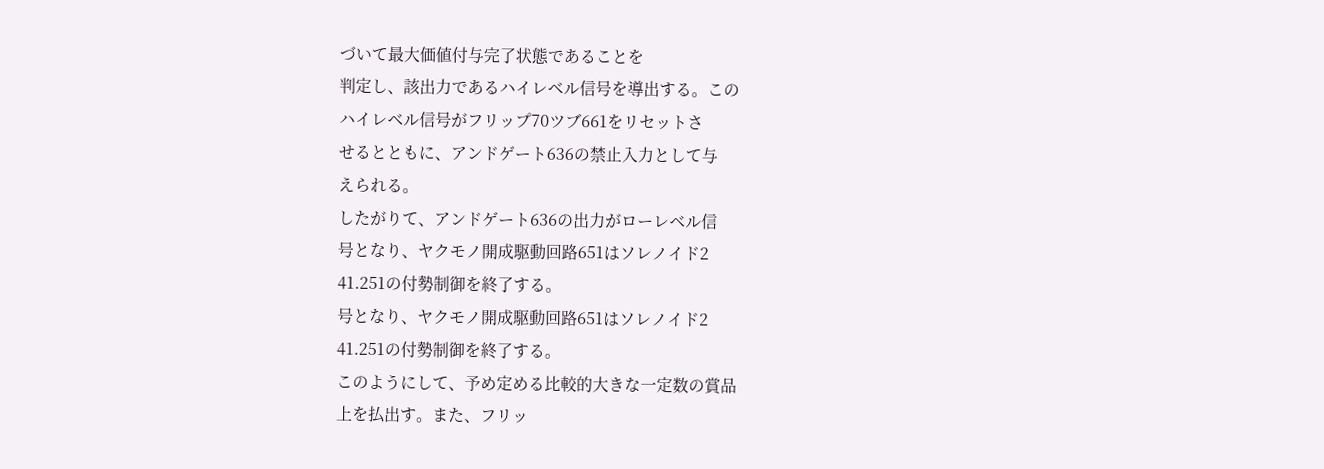づいて最大価値付与完了状態であることを
判定し、該出力であるハイレベル信号を導出する。この
ハイレベル信号がフリップ70ツブ661をリセットさ
せるとともに、アンドゲート636の禁止入力として与
えられる。
したがりて、アンドゲート636の出力がローレベル信
号となり、ヤクモノ開成駆動回路651はソレノイド2
41.251の付勢制御を終了する。
号となり、ヤクモノ開成駆動回路651はソレノイド2
41.251の付勢制御を終了する。
このようにして、予め定める比較的大きな一定数の賞品
上を払出す。また、フリッ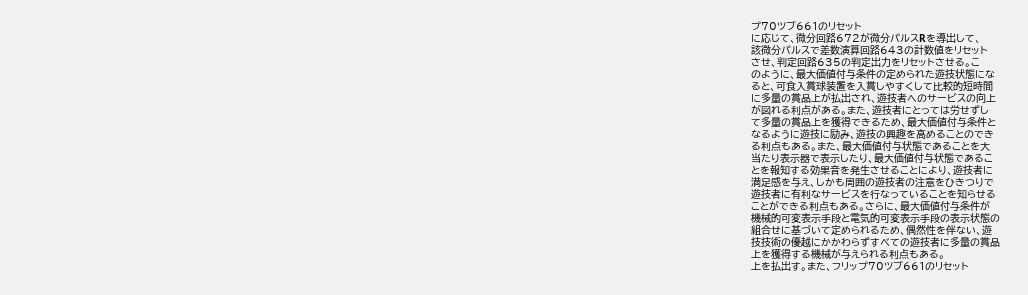プ70ツブ661のリセット
に応じて、微分回路672が微分パルスRを導出して、
該微分パルスで差数演算回路643の計数値をリセット
させ、判定回路635の判定出力をリセットさせる。こ
のように、最大価値付与条件の定められた遊技状態にな
ると、可食入賞球装置を入賞しやすくして比較的短時間
に多量の賞品上が払出され、遊技者へのサービスの向上
が図れる利点がある。また、遊技者にとっては労せずし
て多量の賞品上を獲得できるため、最大価値付与条件と
なるように遊技に励み、遊技の興趣を高めることのでき
る利点もある。また、最大価値付与状態であることを大
当たり表示器で表示したり、最大価値付与状態であるこ
とを報知する効果音を発生させることにより、遊技者に
満足感を与え、しかも周囲の遊技者の注意をひきつりで
遊技者に有利なサービスを行なっていることを知らせる
ことができる利点もある。さらに、最大価値付与条件が
機械的可変表示手段と電気的可変表示手段の表示状態の
組合せに基づいて定められるため、偶然性を伴ない、遊
技技術の優越にかかわらずすべての遊技者に多量の賞品
上を獲得する機械が与えられる利点もある。
上を払出す。また、フリップ70ツブ661のリセット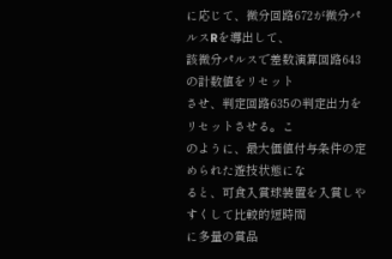に応じて、微分回路672が微分パルスRを導出して、
該微分パルスで差数演算回路643の計数値をリセット
させ、判定回路635の判定出力をリセットさせる。こ
のように、最大価値付与条件の定められた遊技状態にな
ると、可食入賞球装置を入賞しやすくして比較的短時間
に多量の賞品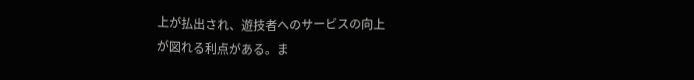上が払出され、遊技者へのサービスの向上
が図れる利点がある。ま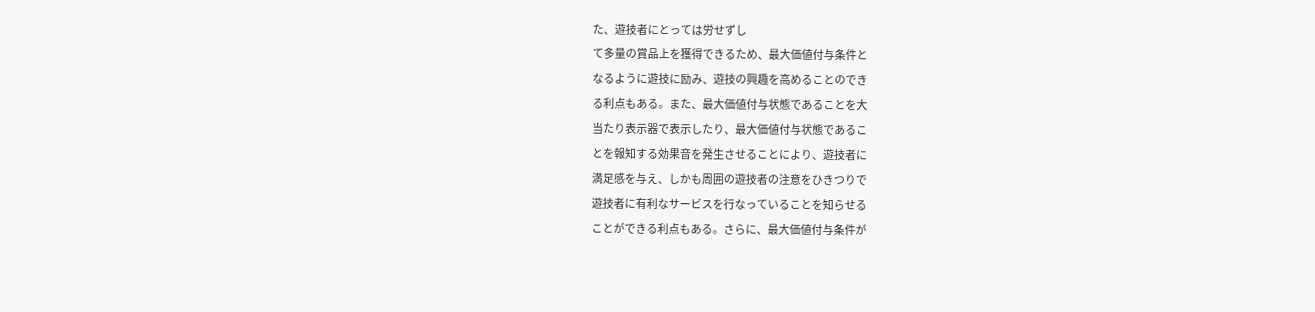た、遊技者にとっては労せずし
て多量の賞品上を獲得できるため、最大価値付与条件と
なるように遊技に励み、遊技の興趣を高めることのでき
る利点もある。また、最大価値付与状態であることを大
当たり表示器で表示したり、最大価値付与状態であるこ
とを報知する効果音を発生させることにより、遊技者に
満足感を与え、しかも周囲の遊技者の注意をひきつりで
遊技者に有利なサービスを行なっていることを知らせる
ことができる利点もある。さらに、最大価値付与条件が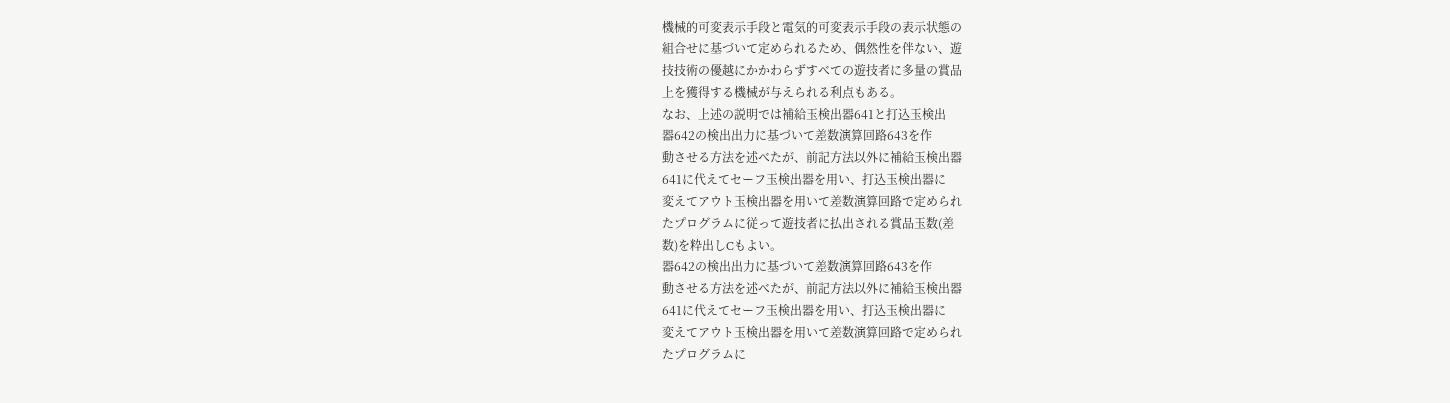機械的可変表示手段と電気的可変表示手段の表示状態の
組合せに基づいて定められるため、偶然性を伴ない、遊
技技術の優越にかかわらずすべての遊技者に多量の賞品
上を獲得する機械が与えられる利点もある。
なお、上述の説明では補給玉検出器641と打込玉検出
器642の検出出力に基づいて差数演算回路643を作
動させる方法を述べたが、前記方法以外に補給玉検出器
641に代えてセーフ玉検出器を用い、打込玉検出器に
変えてアウト玉検出器を用いて差数演算回路で定められ
たプログラムに従って遊技者に払出される賞品玉数(差
数)を粋出しCもよい。
器642の検出出力に基づいて差数演算回路643を作
動させる方法を述べたが、前記方法以外に補給玉検出器
641に代えてセーフ玉検出器を用い、打込玉検出器に
変えてアウト玉検出器を用いて差数演算回路で定められ
たプログラムに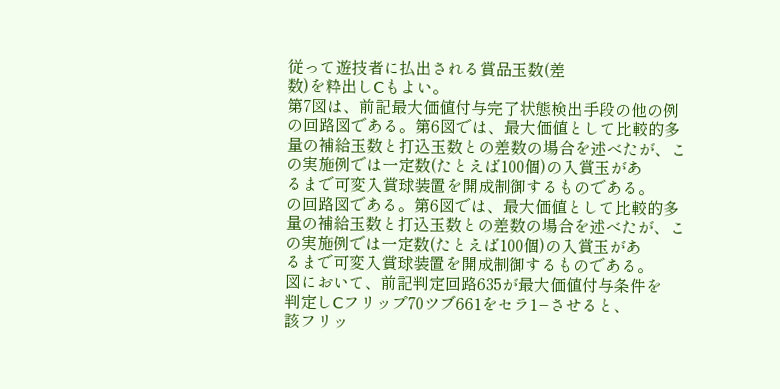従って遊技者に払出される賞品玉数(差
数)を粋出しCもよい。
第7図は、前記最大価値付与完了状態検出手段の他の例
の回路図である。第6図では、最大価値として比較的多
量の補給玉数と打込玉数との差数の場合を述べたが、こ
の実施例では一定数(たとえば100個)の入賞玉があ
るまで可変入賞球装置を開成制御するものである。
の回路図である。第6図では、最大価値として比較的多
量の補給玉数と打込玉数との差数の場合を述べたが、こ
の実施例では一定数(たとえば100個)の入賞玉があ
るまで可変入賞球装置を開成制御するものである。
図において、前記判定回路635が最大価値付与条件を
判定しCフリップ70ツブ661をセラ1−させると、
該フリッ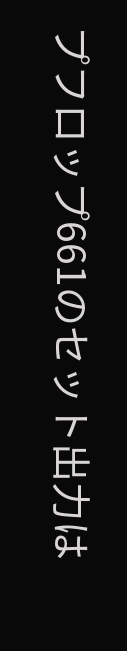プフロップ661のセット出力は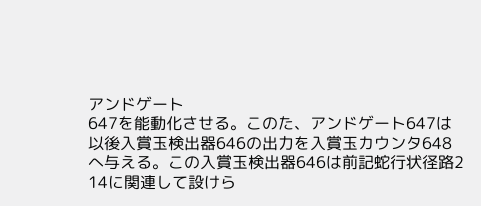アンドゲート
647を能動化させる。このた、アンドゲート647は
以後入賞玉検出器646の出力を入賞玉カウンタ648
へ与える。この入賞玉検出器646は前記蛇行状径路2
14に関連して設けら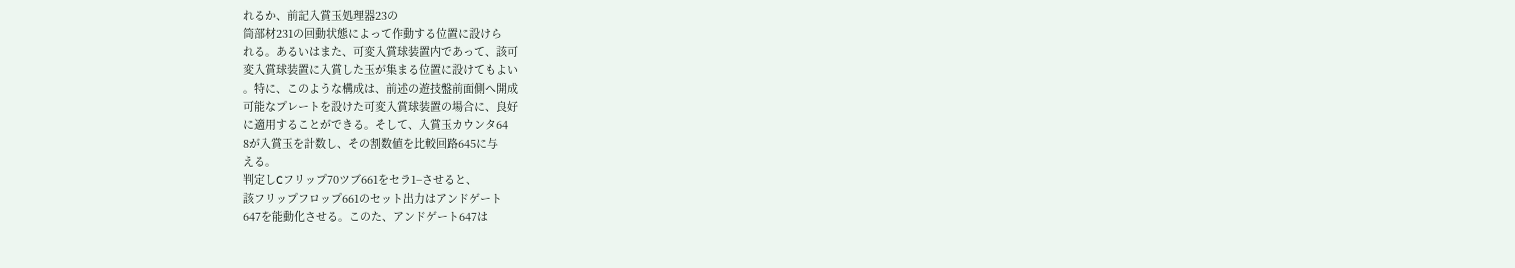れるか、前記入賞玉処理器23の
筒部材231の回動状態によって作動する位置に設けら
れる。あるいはまた、可変入賞球装置内であって、該可
変入賞球装置に入賞した玉が集まる位置に設けてもよい
。特に、このような構成は、前述の遊技盤前面側へ開成
可能なプレートを設けた可変入賞球装置の場合に、良好
に適用することができる。そして、入賞玉カウンタ64
8が入賞玉を計数し、その割数値を比較回路645に与
える。
判定しCフリップ70ツブ661をセラ1−させると、
該フリップフロップ661のセット出力はアンドゲート
647を能動化させる。このた、アンドゲート647は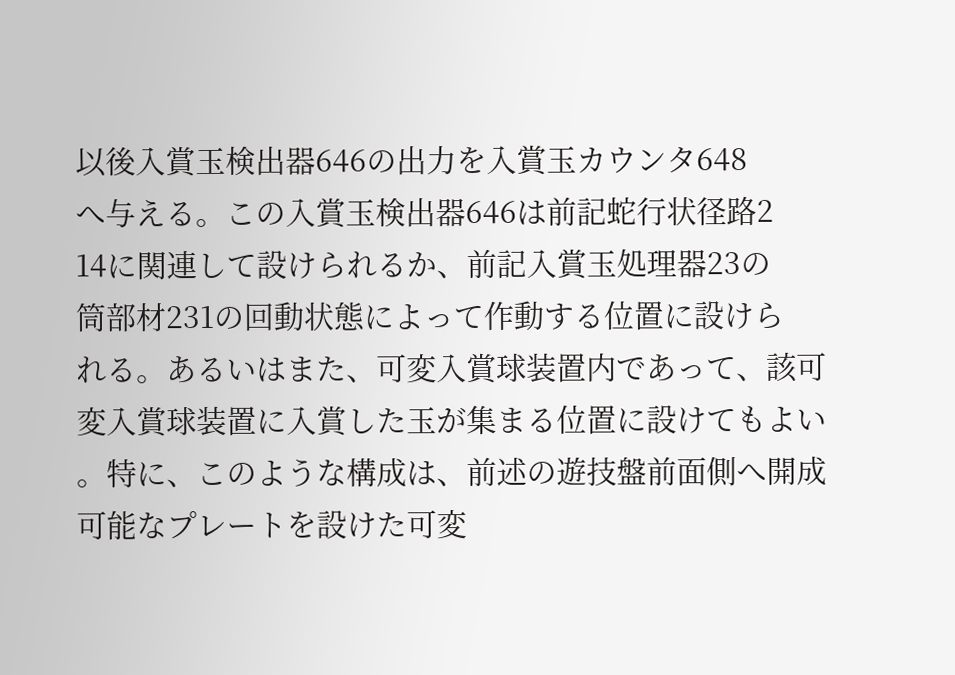以後入賞玉検出器646の出力を入賞玉カウンタ648
へ与える。この入賞玉検出器646は前記蛇行状径路2
14に関連して設けられるか、前記入賞玉処理器23の
筒部材231の回動状態によって作動する位置に設けら
れる。あるいはまた、可変入賞球装置内であって、該可
変入賞球装置に入賞した玉が集まる位置に設けてもよい
。特に、このような構成は、前述の遊技盤前面側へ開成
可能なプレートを設けた可変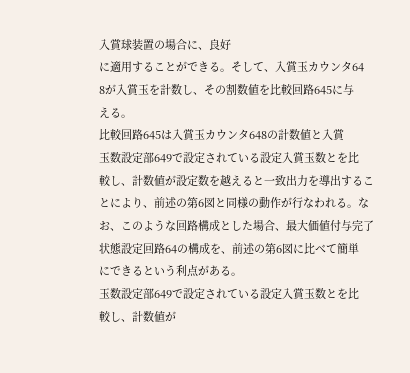入賞球装置の場合に、良好
に適用することができる。そして、入賞玉カウンタ64
8が入賞玉を計数し、その割数値を比較回路645に与
える。
比較回路645は入賞玉カウンタ648の計数値と入賞
玉数設定部649で設定されている設定入賞玉数とを比
較し、計数値が設定数を越えると一致出力を導出するこ
とにより、前述の第6図と同様の動作が行なわれる。な
お、このような回路構成とした場合、最大価値付与完了
状態設定回路64の構成を、前述の第6図に比べて簡単
にできるという利点がある。
玉数設定部649で設定されている設定入賞玉数とを比
較し、計数値が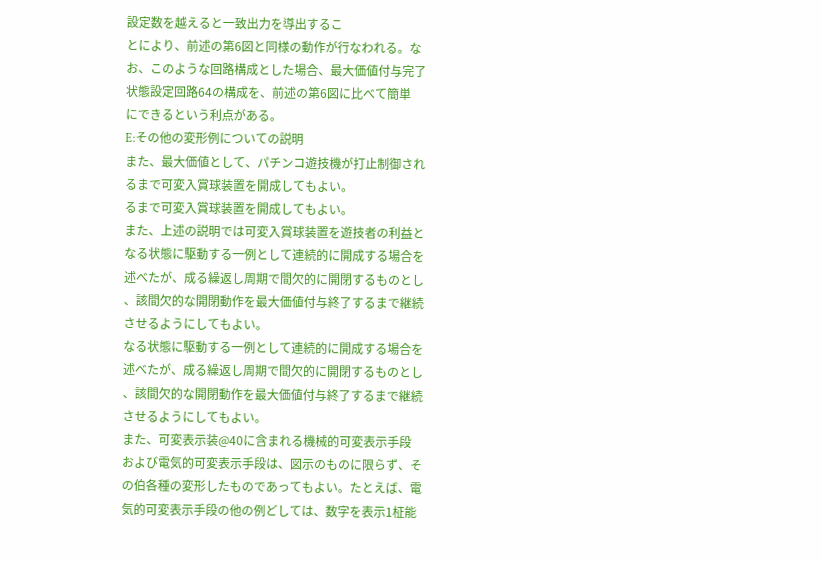設定数を越えると一致出力を導出するこ
とにより、前述の第6図と同様の動作が行なわれる。な
お、このような回路構成とした場合、最大価値付与完了
状態設定回路64の構成を、前述の第6図に比べて簡単
にできるという利点がある。
E:その他の変形例についての説明
また、最大価値として、パチンコ遊技機が打止制御され
るまで可変入賞球装置を開成してもよい。
るまで可変入賞球装置を開成してもよい。
また、上述の説明では可変入賞球装置を遊技者の利益と
なる状態に駆動する一例として連続的に開成する場合を
述べたが、成る繰返し周期で間欠的に開閉するものとし
、該間欠的な開閉動作を最大価値付与終了するまで継続
させるようにしてもよい。
なる状態に駆動する一例として連続的に開成する場合を
述べたが、成る繰返し周期で間欠的に開閉するものとし
、該間欠的な開閉動作を最大価値付与終了するまで継続
させるようにしてもよい。
また、可変表示装@40に含まれる機械的可変表示手段
および電気的可変表示手段は、図示のものに限らず、そ
の伯各種の変形したものであってもよい。たとえば、電
気的可変表示手段の他の例どしては、数字を表示1柾能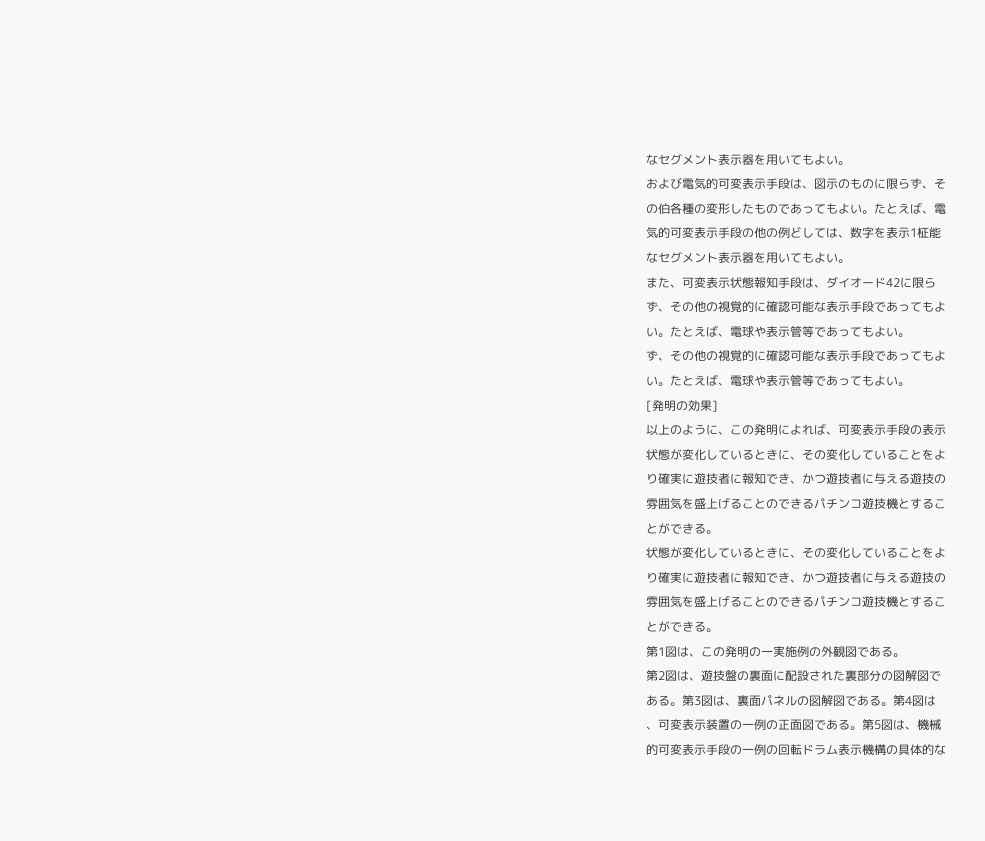なセグメント表示器を用いてもよい。
および電気的可変表示手段は、図示のものに限らず、そ
の伯各種の変形したものであってもよい。たとえば、電
気的可変表示手段の他の例どしては、数字を表示1柾能
なセグメント表示器を用いてもよい。
また、可変表示状態報知手段は、ダイオード42に限ら
ず、その他の視覚的に確認可能な表示手段であってもよ
い。たとえば、電球や表示管等であってもよい。
ず、その他の視覚的に確認可能な表示手段であってもよ
い。たとえば、電球や表示管等であってもよい。
[発明の効果]
以上のように、この発明によれば、可変表示手段の表示
状態が変化しているときに、その変化していることをよ
り確実に遊技者に報知でき、かつ遊技者に与える遊技の
雰囲気を盛上げることのできるパチンコ遊技機とするこ
とができる。
状態が変化しているときに、その変化していることをよ
り確実に遊技者に報知でき、かつ遊技者に与える遊技の
雰囲気を盛上げることのできるパチンコ遊技機とするこ
とができる。
第1図は、この発明の一実施例の外観図である。
第2図は、遊技盤の裏面に配設された裏部分の図解図で
ある。第3図は、裏面パネルの図解図である。第4図は
、可変表示装置の一例の正面図である。第5図は、機械
的可変表示手段の一例の回転ドラム表示機構の具体的な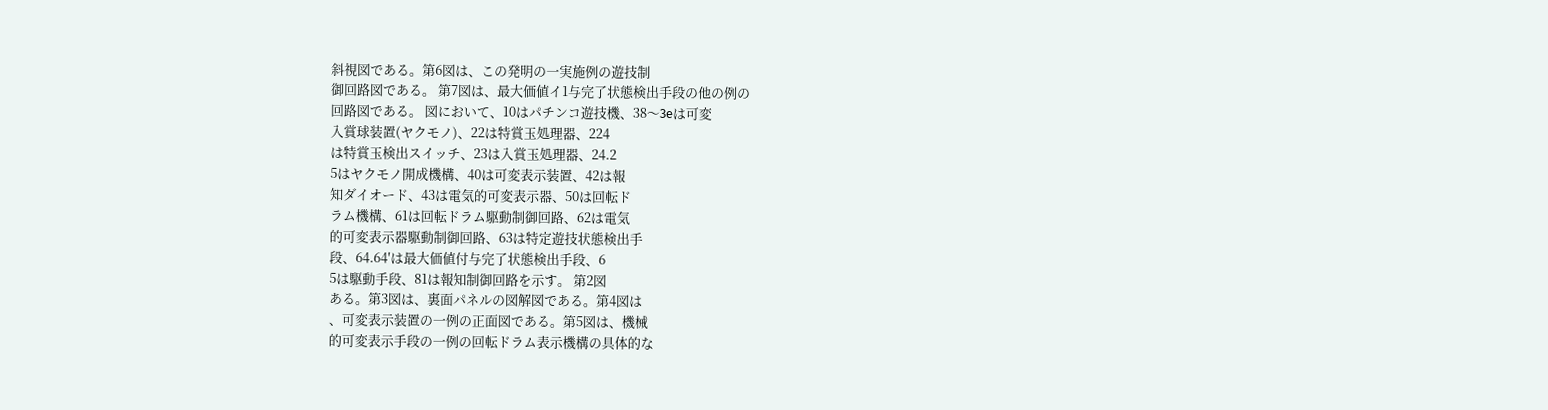斜視図である。第6図は、この発明の一実施例の遊技制
御回路図である。 第7図は、最大価値イ1与完了状態検出手段の他の例の
回路図である。 図において、10はパチンコ遊技機、38〜3eは可変
入賞球装置(ヤクモノ)、22は特賞玉処理器、224
は特賞玉検出スイッチ、23は入賞玉処理器、24.2
5はヤクモノ開成機構、40は可変表示装置、42は報
知ダイオード、43は電気的可変表示器、50は回転ド
ラム機構、61は回転ドラム駆動制御回路、62は電気
的可変表示器駆動制御回路、63は特定遊技状態検出手
段、64.64′は最大価値付与完了状態検出手段、6
5は駆動手段、81は報知制御回路を示す。 第2図
ある。第3図は、裏面パネルの図解図である。第4図は
、可変表示装置の一例の正面図である。第5図は、機械
的可変表示手段の一例の回転ドラム表示機構の具体的な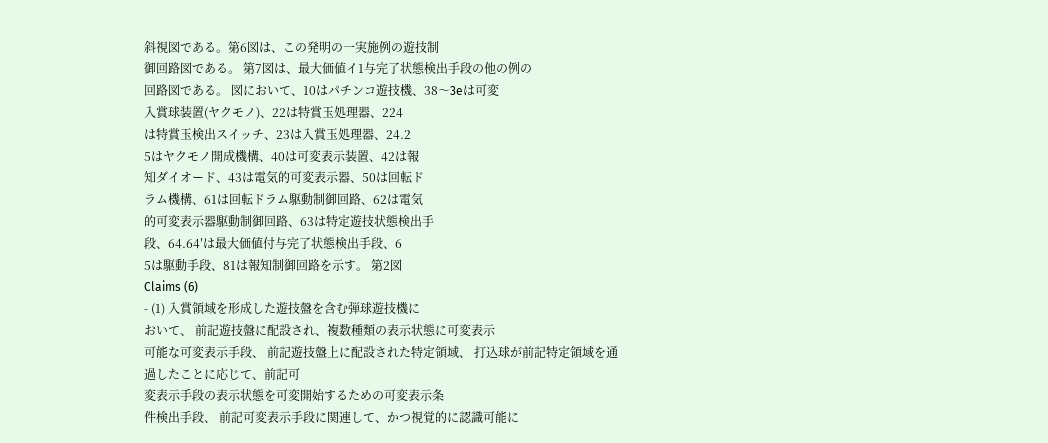斜視図である。第6図は、この発明の一実施例の遊技制
御回路図である。 第7図は、最大価値イ1与完了状態検出手段の他の例の
回路図である。 図において、10はパチンコ遊技機、38〜3eは可変
入賞球装置(ヤクモノ)、22は特賞玉処理器、224
は特賞玉検出スイッチ、23は入賞玉処理器、24.2
5はヤクモノ開成機構、40は可変表示装置、42は報
知ダイオード、43は電気的可変表示器、50は回転ド
ラム機構、61は回転ドラム駆動制御回路、62は電気
的可変表示器駆動制御回路、63は特定遊技状態検出手
段、64.64′は最大価値付与完了状態検出手段、6
5は駆動手段、81は報知制御回路を示す。 第2図
Claims (6)
- (1) 入賞領域を形成した遊技盤を含む弾球遊技機に
おいて、 前記遊技盤に配設され、複数種類の表示状態に可変表示
可能な可変表示手段、 前記遊技盤上に配設された特定領域、 打込球が前記特定領域を通過したことに応じて、前記可
変表示手段の表示状態を可変開始するための可変表示条
件検出手段、 前記可変表示手段に関連して、かつ視覚的に認識可能に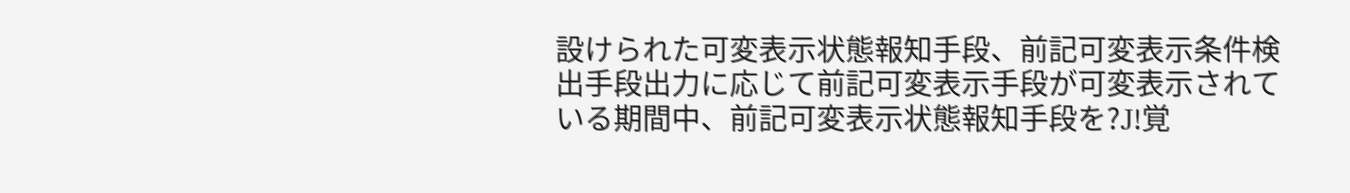設けられた可変表示状態報知手段、前記可変表示条件検
出手段出力に応じて前記可変表示手段が可変表示されて
いる期間中、前記可変表示状態報知手段を?J!覚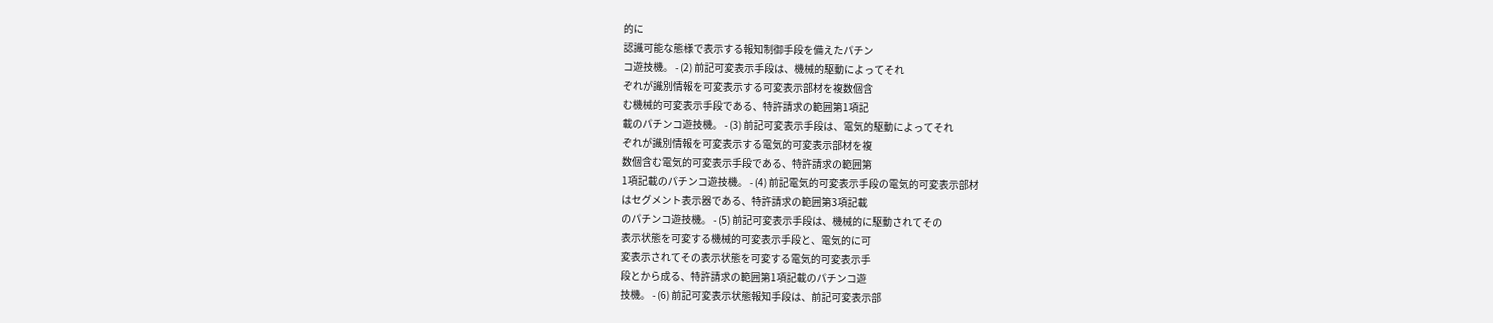的に
認識可能な態様で表示する報知制御手段を備えたパチン
コ遊技機。 - (2) 前記可変表示手段は、機械的駆動によってそれ
ぞれが識別情報を可変表示する可変表示部材を複数個含
む機械的可変表示手段である、特許請求の範囲第1項記
載のパチンコ遊技機。 - (3) 前記可変表示手段は、電気的駆動によってそれ
ぞれが識別情報を可変表示する電気的可変表示部材を複
数個含む電気的可変表示手段である、特許請求の範囲第
1項記載のパチンコ遊技機。 - (4) 前記電気的可変表示手段の電気的可変表示部材
はセグメント表示器である、特許請求の範囲第3項記載
のパチンコ遊技機。 - (5) 前記可変表示手段は、機械的に駆動されてその
表示状態を可変する機械的可変表示手段と、電気的に可
変表示されてその表示状態を可変する電気的可変表示手
段とから成る、特許請求の範囲第1項記載のパチンコ遊
技機。 - (6) 前記可変表示状態報知手段は、前記可変表示部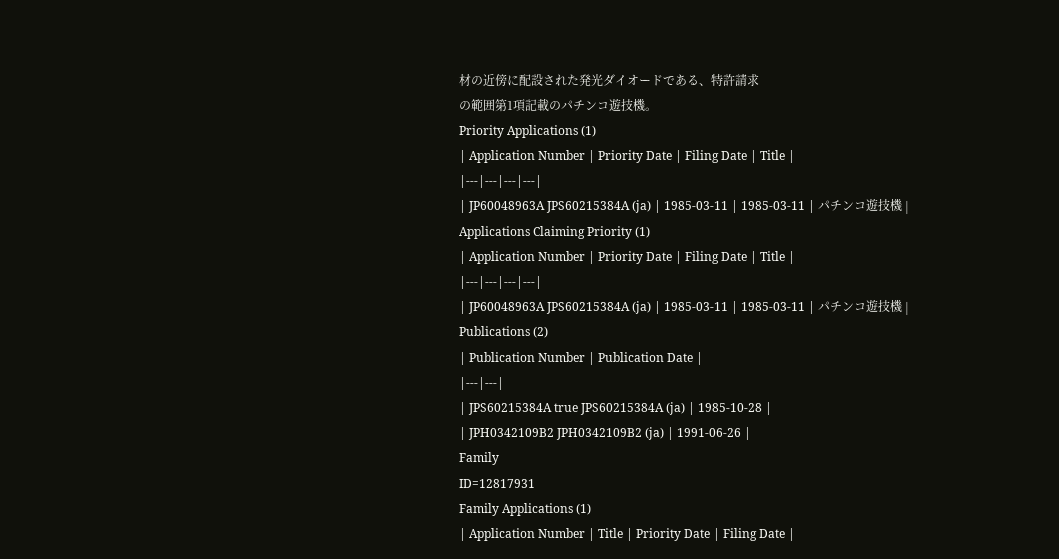材の近傍に配設された発光ダイオードである、特許請求
の範囲第1項記載のパチンコ遊技機。
Priority Applications (1)
| Application Number | Priority Date | Filing Date | Title |
|---|---|---|---|
| JP60048963A JPS60215384A (ja) | 1985-03-11 | 1985-03-11 | パチンコ遊技機 |
Applications Claiming Priority (1)
| Application Number | Priority Date | Filing Date | Title |
|---|---|---|---|
| JP60048963A JPS60215384A (ja) | 1985-03-11 | 1985-03-11 | パチンコ遊技機 |
Publications (2)
| Publication Number | Publication Date |
|---|---|
| JPS60215384A true JPS60215384A (ja) | 1985-10-28 |
| JPH0342109B2 JPH0342109B2 (ja) | 1991-06-26 |
Family
ID=12817931
Family Applications (1)
| Application Number | Title | Priority Date | Filing Date |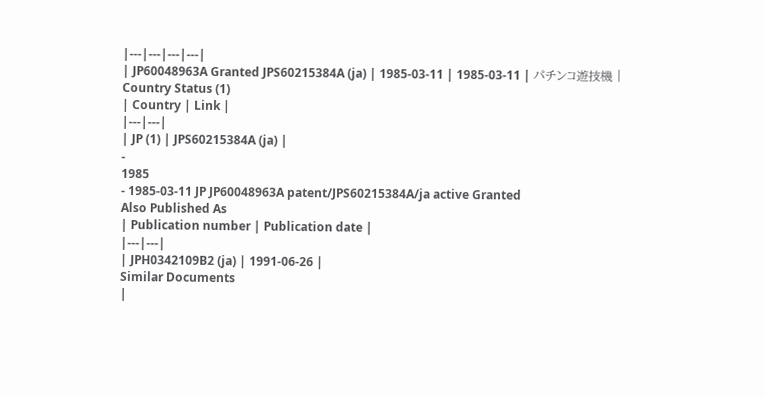|---|---|---|---|
| JP60048963A Granted JPS60215384A (ja) | 1985-03-11 | 1985-03-11 | パチンコ遊技機 |
Country Status (1)
| Country | Link |
|---|---|
| JP (1) | JPS60215384A (ja) |
-
1985
- 1985-03-11 JP JP60048963A patent/JPS60215384A/ja active Granted
Also Published As
| Publication number | Publication date |
|---|---|
| JPH0342109B2 (ja) | 1991-06-26 |
Similar Documents
|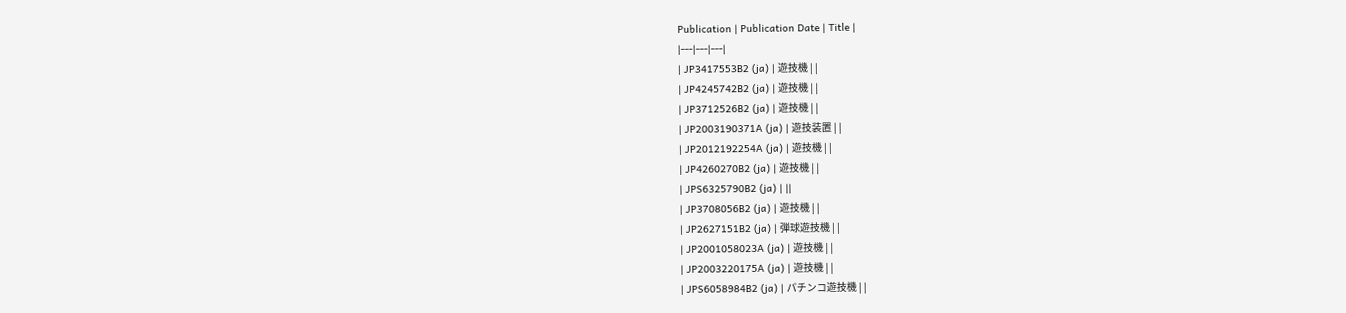Publication | Publication Date | Title |
|---|---|---|
| JP3417553B2 (ja) | 遊技機 | |
| JP4245742B2 (ja) | 遊技機 | |
| JP3712526B2 (ja) | 遊技機 | |
| JP2003190371A (ja) | 遊技装置 | |
| JP2012192254A (ja) | 遊技機 | |
| JP4260270B2 (ja) | 遊技機 | |
| JPS6325790B2 (ja) | ||
| JP3708056B2 (ja) | 遊技機 | |
| JP2627151B2 (ja) | 弾球遊技機 | |
| JP2001058023A (ja) | 遊技機 | |
| JP2003220175A (ja) | 遊技機 | |
| JPS6058984B2 (ja) | パチンコ遊技機 | |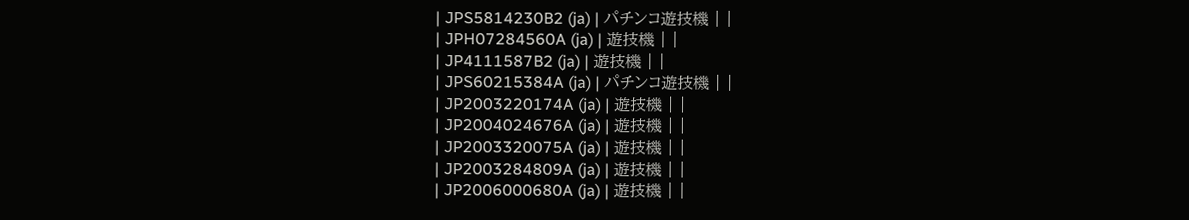| JPS5814230B2 (ja) | パチンコ遊技機 | |
| JPH07284560A (ja) | 遊技機 | |
| JP4111587B2 (ja) | 遊技機 | |
| JPS60215384A (ja) | パチンコ遊技機 | |
| JP2003220174A (ja) | 遊技機 | |
| JP2004024676A (ja) | 遊技機 | |
| JP2003320075A (ja) | 遊技機 | |
| JP2003284809A (ja) | 遊技機 | |
| JP2006000680A (ja) | 遊技機 | |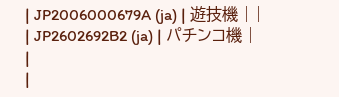| JP2006000679A (ja) | 遊技機 | |
| JP2602692B2 (ja) | パチンコ機 | |
|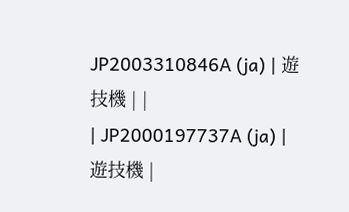JP2003310846A (ja) | 遊技機 | |
| JP2000197737A (ja) | 遊技機 |